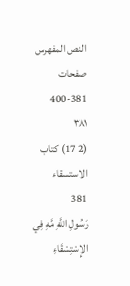النص المفهرس
صفحات 381-400
٣٨١
(2 17) كتاب الاستسقاء
381
رَسُولِ اللَّهِ مَّهِ فِي الإِسْتِسْقَاءِ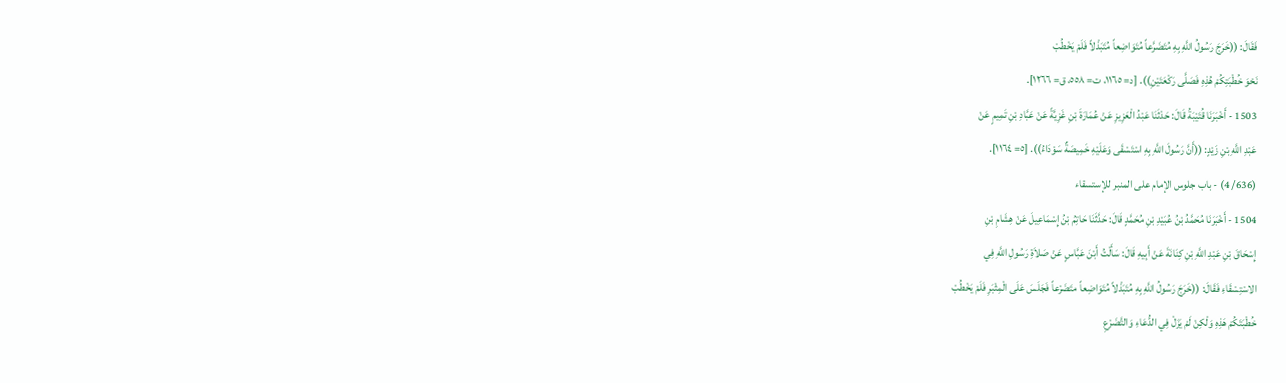فَقَالَ: ((خَرَجَ رَسُولُ اللَّهِ بِهِ مُتَضَرَّعاً مُتَوَاضِعاً مُتَبَذْلاً فَلَمْ يَخْطُبْ
نَحْوَ خُطْبَتِكُمْ هُذِهِ فَصَلَّى رَكْعَتَيْنِ)). [د= ١١٦٥، ت= ٥٥٨، ق= ١٢٦٦].
1503 - أَخْبَرَنَا قُتَيْبَةُ قَالَ: حَدْثَنَا عَبْدُ الْعَزِيزِ عَنْ عُمَارَةَ بْنِ غَزِيَّةً عَنْ عَبَّادِ بْنِ تَمِيمٍ عَنْ
عَبْدِ اللَّهِ بْنِ زَيْدٍ: ((أَنَّ رَسُولَ اللَّهِ بِهِ اسْتَسْقَى وَعَلَيْهِ خَمِيصَةٌ سَوْدَاءُ)). [٥= ١١٦٤].
(636/ 4) - باب جلوس الإمام على المنبر للإستسقاء
1504 - أَخْبَرَنَا مُحَمَّدُ بْنُ عُبَيْدِ بْنِ مُحَمَّدٍ قَالَ: حَدَّثَنَا حَاتِمُ بْنُ إِسْمَاعِيلَ عَنْ هِشَامِ بْنِ
إِسْحَاقَ بْنِ عَبْدِ اللَّهِ بْنِ كِنَانَةَ عَنْ أَبِيهِ قَالَ: سَأَلْتُ أَبْنَ عَبَّاسٍ عَنْ صَلاَةِ رَسُولِ اللَّهِ فِي
الاسْتِسْقَاءِ فَقَالَ: ((خَرَجَ رَسُولُ اللَّهِ بِهِ مُتَبَذْلاً مُتَوَاضِعاً متَضَرْعاً فَجَلَسَ عَلَى الْمِثْبَرِ فَلَمْ يَخْطُبْ
خُطْبَتَكُمْ هَذِهِ وَلْكِنْ لَمْ يَزَلْ فِي الدُّعَاءِ وَالتَّضَرْعِ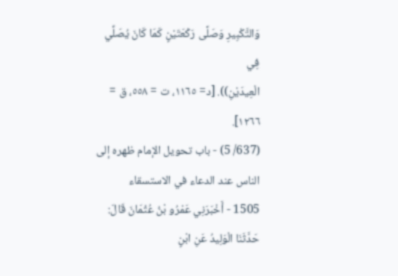وَالتَّكْبِيرِ وَصَلَّى رَكْعَتَيْنٍ كَمَا كَانَ يُصَلِّي فِي
الْعِيدَيْنِ)). [د= ١١٦٥، ت = ٥٥٨، ق = ١٢٦٦].
(637/ 5) - باب تحويل الإمام ظهره إلى الناس عند الدعاء في الاستسقاء
1505 - أَخْبَرَنِي عَمْرُو بْنُ عُثْمَانَ قَالَ: حَدَّثَنَا الْوَلِيدُ عَنِ ابْنٍ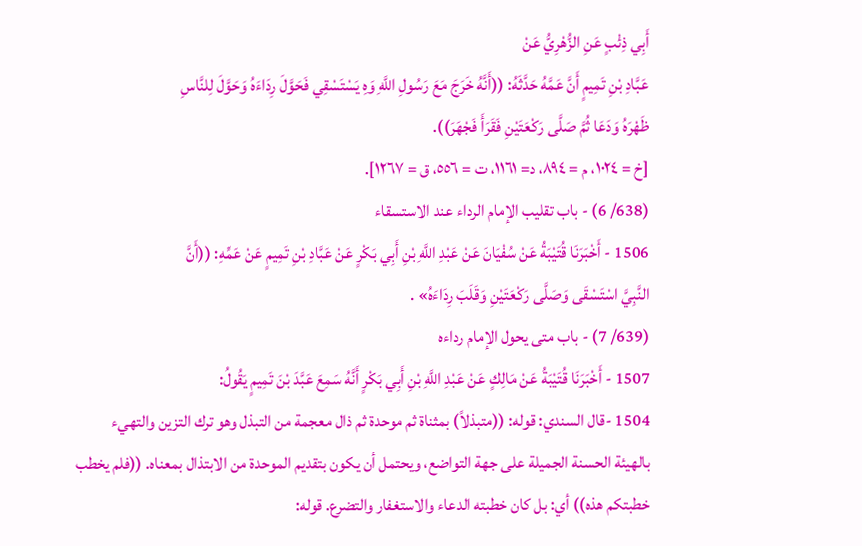أَبِي ذِئْبٍ عَنِ الزُّهْرِيُّ عَنْ
عَبَّادِ بْنِ تَمِيمٍ أَنَّ عَمَّهُ حَدَّثَهُ: ((أَنَّهُ خَرَجَ مَعَ رَسُولِ اللَّهِ وَهِ يَسْتَسْقِي فَحَوَّلَ رِدَاءَهُ وَحَوَّلَ لِلنَّاسِ
ظَهْرَهُ وَدَعَا ثُمَّ صَلَّى رَكْعَتَيْنِ فَقَرَأَ فَجْهَرَ)).
[خ = ١٠٢٤، م = ٨٩٤، د= ١١٦١، ت = ٥٥٦، ق = ١٢٦٧].
(638/ 6) - باب تقليب الإمام الرداء عند الاستسقاء
1506 - أَخْبَرَنَا قُتَيْبَةُ عَنْ سُفْيَانَ عَنْ عَبْدِ اللَّهِ بْنِ أَبِي بَكْرٍ عَنْ عَبَّادِ بْنِ تَمِيمٍ عَنْ عَمِّهِ: ((أَنَّ
النَّبِيَّ اسْتَسْقَى وَصَلَّى رَكْعَتَيْنِ وَقَلَبَ رِدَاءَهُ» .
(639/ 7) - باب متى يحول الإمام رداءه
1507 - أَخْبَرَنَا قُتَيْبَةُ عَنْ مَالِكٍ عَنْ عَبْدِ اللَّهِ بْنِ أَبِي بَكْرٍ أَنَّهُ سَمِعَ عَبَّدَ بْنَ تَمِيمٍ يَقُولُ:
1504 -قال السندي: قوله: ((متبذلاً) بمثناة ثم موحدة ثم ذال معجمة من التبذل وهو ترك التزين والتهيء
بالهيئة الحسنة الجميلة على جهة التواضع، ويحتمل أن يكون بتقديم الموحدة من الابتذال بمعناه. ((فلم يخطب
خطبتكم هذه)) أي: بل كان خطبته الدعاء والاستغفار والتضرع. قوله: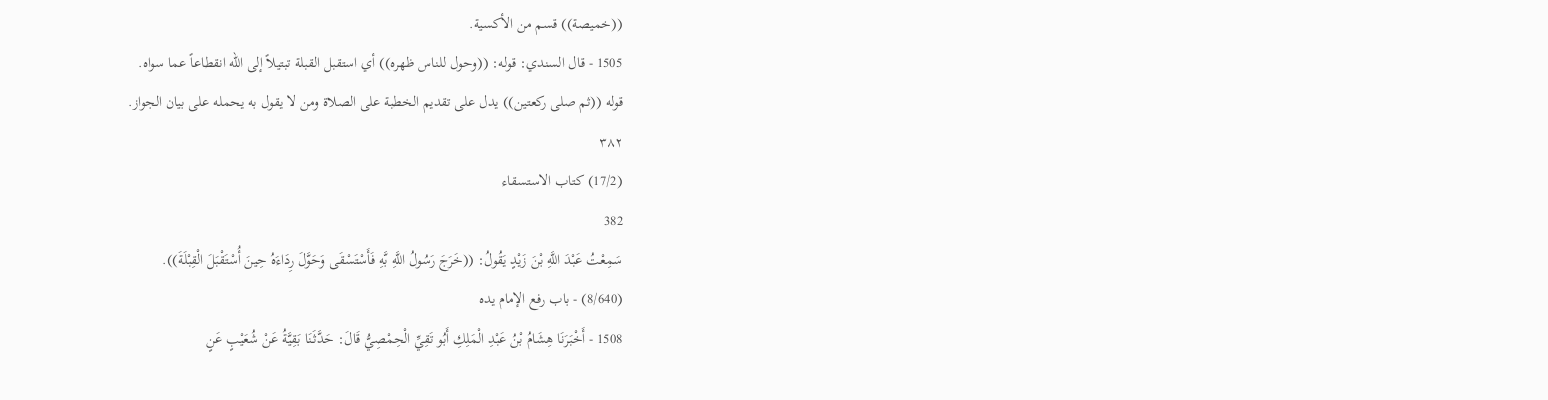((خميصة)) قسم من الأكسية.
1505 - قال السندي: قوله: ((وحول للناس ظهره)) أي استقبل القبلة تبتيلاً إلى الله انقطاعاً عما سواه.
قوله ((ثم صلى ركعتين)) يدل على تقديم الخطبة على الصلاة ومن لا يقول به يحمله على بيان الجواز.
٣٨٢
(17/2) كتاب الاستسقاء
382
سَمِعْتُ عَبْدَ اللَّهِ بْنَ زَيْدٍ يَقُولُ: ((خَرَجَ رَسُولُ اللَّهِ بَّهِ فَأَسْتَسْقَى وَحَوَّلَ رِدَاءَهُ حِينَ أُسْتَقْبَلَ الْقِبْلَةَ)).
(8/640) - باب رفع الإمام يده
1508 - أَخْبَرَنَا هِشَامُ بْنُ عَبْدِ الْمَلِكِ أَبُو تَقِيِّ الْحِمْصِيُّ قَالَ: حَدَّثَنَا بَقِيَّةُ عَنْ شُعَيْبٍ عَنٍ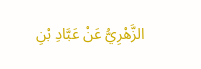الزَّهْرِيُّ عَنْ عَبَّادِ بْنِ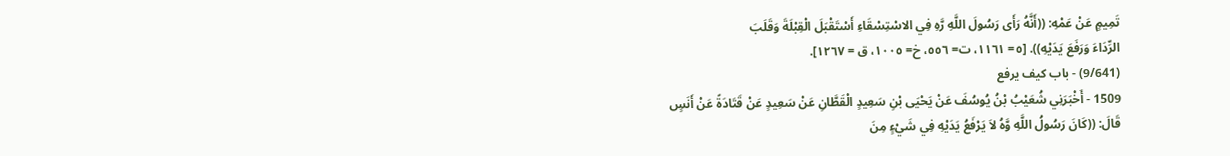تَمِيمٍ عَنْ عَمْهِ: ((أَنَّهُ رَأَى رَسُولَ اللَّهِ رَّهِ فِي الاسْتِسْقَاءِ أَسْتَقْبَلَ الْقِبْلَةَ وَقَلَبَ
الرِّدَاءَ وَرَفَعَ يَدَيْهِ)). [٥= ١١٦١، ت= ٥٥٦، خ= ١٠٠٥، ق = ١٢٦٧].
(9/641) - باب كيف يرفع
1509 - أَخْبَرَنِي شُعَيْبُ بْنُ يُوسُفَ عَنْ يَحْيَى بْنِ سَعِيدٍ الْقَطَّانِ عَنْ سَعِيدٍ عَنْ قَتَادَةً عَنْ أَنَسٍ
قَالَ: ((كَانَ رَسُولُ اللَّهِ وَّهُ لاَ يَرْفَعُ يَدَيْهِ فِي شَيْءٍ مِنَ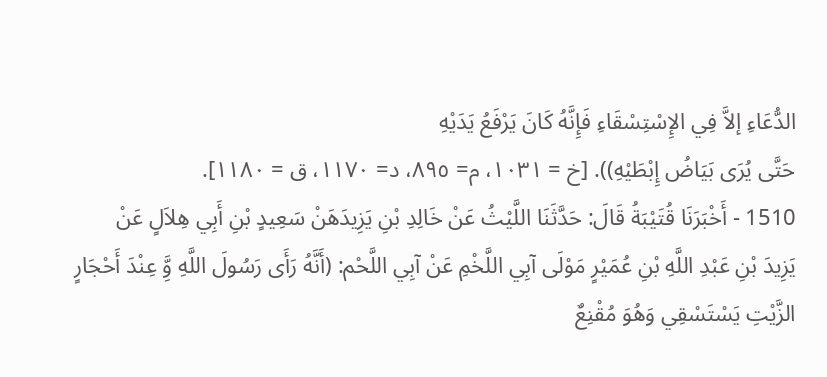الدُّعَاءِ إلاَّ فِي الإِسْتِسْقَاءِ فَإِنَّهُ كَانَ يَرْفَعُ يَدَيْهِ
حَتَّى يُرَى بَيَاضُ إِبْطَيْهِ)). [خ = ١٠٣١، م= ٨٩٥، د= ١١٧٠، ق = ١١٨٠].
1510 - أَخْبَرَنَا قُتَيْبَةُ قَالَ: حَدَّثَنَا اللَّيْثُ عَنْ خَالِدِ بْنِ يَزِيدَهَنْ سَعِيدٍ بْنِ أَبِي هِلاَلٍ عَنْ
يَزِيدَ بْنِ عَبْدِ اللَّهِ بْنِ عُمَيْرٍ مَوْلَى آبِي اللَّخْمِ عَنْ آبِي اللَّحْم: (أَنَّهُ رَأَى رَسُولَ اللَّهِ وَِّ عِنْدَ أَحْجَارٍ
الزَّيْتِ يَسْتَسْقِي وَهُوَ مُقْنِعٌ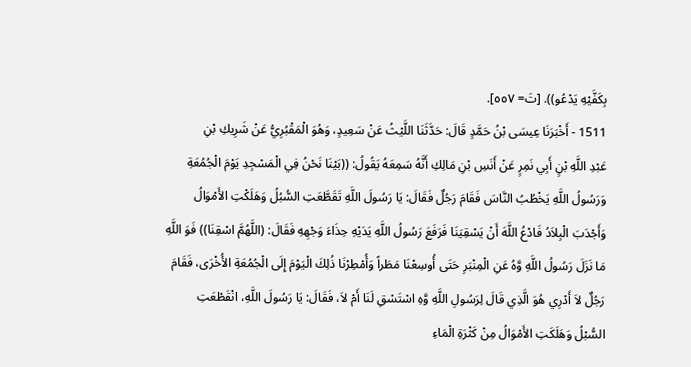بِكَفَّيْهِ يَدْعُو)). [تَ= ٥٥٧].
1511 - أَخْبَرَنَا عِيسَى بْنُ حَمَّدٍ قَالَ: حَدَّثَنَا اللَّيْثُ عَنْ سَعِيدٍ، وَهُوَ الْمَقْبُرِيُّ عَنْ شَرِيكِ بْنِ
عَبْدِ اللَّهِ بْنٍ أَبِي نَمِرٍ عَنْ أَنَسِ بْنِ مَالِكِ أَنَّهُ سَمِعَهُ يَقُولُ: ((بَيْنَا نَحْنُ فِي الْمَسْجِدِ يَوْمَ الْجُمُعَةِ
وَرَسُولُ اللَّهِ يَخْطُبُ النَّاسَ فَقَامَ رَجُلٌ فَقَالَ: يَا رَسُولَ اللَّهِ تَقَطَّعَتِ السُّبُلُ وَهَلَكْتِ الأَمْوَالُ
وَأَجْدَبَ الْبِلاَدُ فَادْعُ اللَّهَ أَنْ يَسْقِيَنَا فَرَفَعَ رَسُولُ اللَّهِ يَدَيْهِ حِذَاءَ وَجْهِهِ فَقَالَ: (اللَّهُمَّ اسْقِنَا)) فَوَ اللَّهِ
مَا نَزَلَ رَسُولُ اللَّهِ وَّهُ عَنِ الْمِنْبَرِ حَتَى أُوسِعْنَا مَطَراً وَأُمْطِرْنَا ذُلِكَ الْيَوْمَ إِلَى الْجُمُعَةِ الأُخْرَى، فَقَامَ
رَجُلٌ لاَ أَدْرِي هُوَ الَّذِي قَالَ لِرَسُولِ اللَّهِ وَّهِ اسْتَسْقِ لَنَا أَمْ لاَ، فَقَالَ: يَا رَسُولَ اللَّهِ، انْقَطْعَتِ
السُّبْلُ وَهَلَكَتِ الأَمْوَالُ مِنْ كَثْرَةِ الْمَاءِ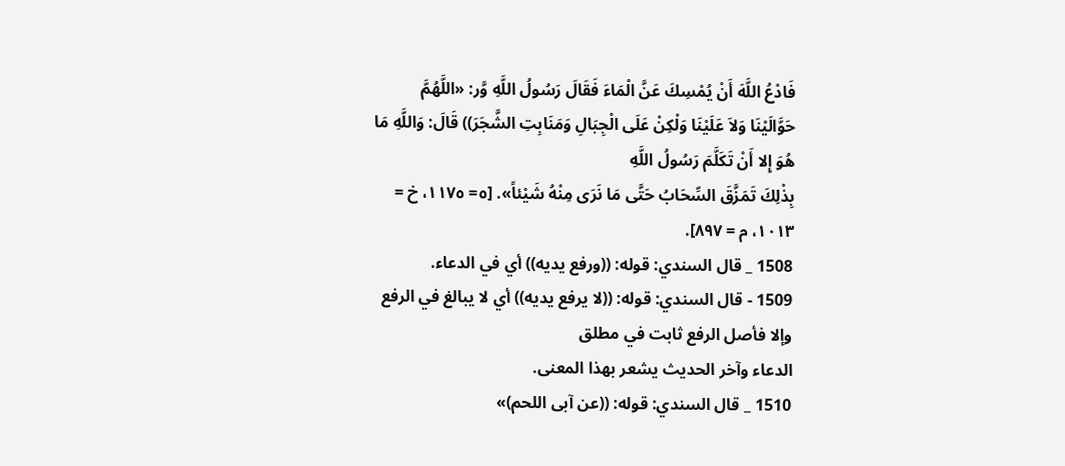فَادْعُ اللَّهَ أَنْ يُمْسِكَ عَنَّ الْمَاءَ فَقَالَ رَسُولُ اللَّهِ وَّر: «اللَّهُمَّ
حَوَّالَيْنَا وَلاَ عَلَيْنَا وَلْكِنْ عَلَى الْجِبَالِ وَمَنَابِتِ الشَّجَرَ)) قَالَ: وَاللَّهِ مَا هُوَ إِلا أَنْ تَكَلَّمَ رَسُولُ اللَّهِ
بِذْلِكَ تَمَزَّقَ السِّحَابُ حَتَّى مَا نَرَى مِنْهُ شَيْئاً». [٥= ١١٧٥، خ = ١٠١٣، م = ٨٩٧].
1508 _ قال السندي: قوله: ((ورفع يديه)) أي في الدعاء.
1509 - قال السندي: قوله: ((لا يرفع يديه)) أي لا يبالغ في الرفع وإلا فأصل الرفع ثابت في مطلق
الدعاء وآخر الحديث يشعر بهذا المعنى.
1510 _ قال السندي: قوله: ((عن آبى اللحم)»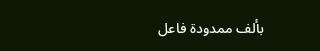بألف ممدودة فاعل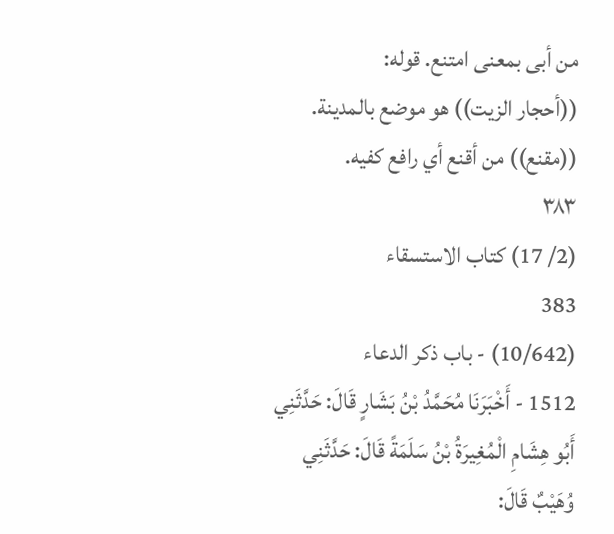من أبى بمعنى امتنع. قوله:
((أحجار الزيت)) هو موضع بالمدينة. ((مقنع)) من أقنع أي رافع کفیه.
٣٨٣
(2/ 17) كتاب الاستسقاء
383
(10/642) - باب ذكر الدعاء
1512 - أَخْبَرَنَا مُحَمَّدُ بْنُ بَشَارٍ قَالَ: حَدَّثَنِي أَبُو هِشَامِ الْمُغِيرَةُ بْنُ سَلَمَةً قَالَ: حَدَّثَنِي
وُهَيْبٌ قَالَ: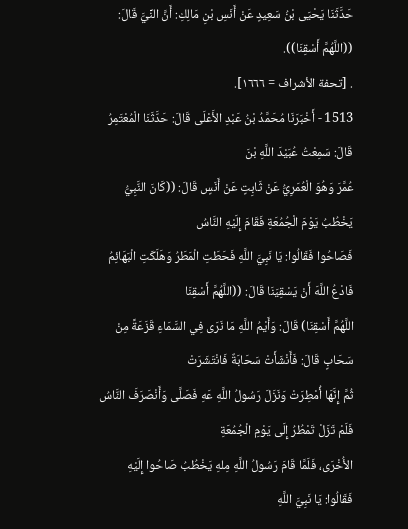حَدَّثَنَا يَحْيَى بْنُ سَعِيدٍ عَنْ أَنَسِ بْنِ مَالِكِ: أَنَّ النِّيَّ قَالَ: ((اللَّهُمَّ أَسْقِنَا)).
. [تحفة الأشراف = ١٦٦٦].
1513 - أَخْبَرَنَا مُحَمَّدُ بْنُ عَبْدِ الأَعْلَى قَالَ: حَدَّثَنَا الْمُعْتَمِرُ قَالَ: سَمِعْتُ عُبَيْدَ اللَّهِ بْنَ
عُمَّرَ وَهُوَ الْعُمَرِيُّ عَنْ ثَابِتٍ عَنْ أَنَسٍ قَالَ: ((كَانَ النَّبِيُّ يَخْطُبُ يَوْمَ الْجُمُعَةِ فَقَامَ إِلَيْهِ النَّاسُ
فَصَاحُوا فَقَالُوا: يَا نَبِيَّ اللَّهِ فَحَطَتِ الْمَطَرُ وَهَلَكَتِ الْبَهَائِمُ فَادْعُ اللَّهَ أَنْ يَسْقِيَنَا قَالَ: ((اللَّهُمَّ أَسْقِنَا
اللَّهُمَّ أَسْقِنَا) قَالَ: وَأَيْمُ اللَّهِ مَا نَرَى فِي السَّمَاءِ قَزَعَةً مِنْ سَحَابٍ قَالَ: فَأَنْشَأَتْ سَحَابَةٌ فَانْتَشَرَتْ
ثُمَّ إِنَّهَا أُمْطِرَتْ وَنَزَلَ رَسُولُ اللَّهِ عَهِ فَصَلَّى وَأَنْصَرَفَ النَّاسُ فَلَمْ تَزَلْ تَمْطُرُ إِلَى يَوْمِ الْجُمُعَةِ
الأُخْرَى، فَلَمَّا قَامَ رَسُولُ اللَّهِ مِلهِ يَخْطُبُ صَاحُوا إِلَيْهِ فَقَالُوا: يَا نَبِيَّ اللَّهِ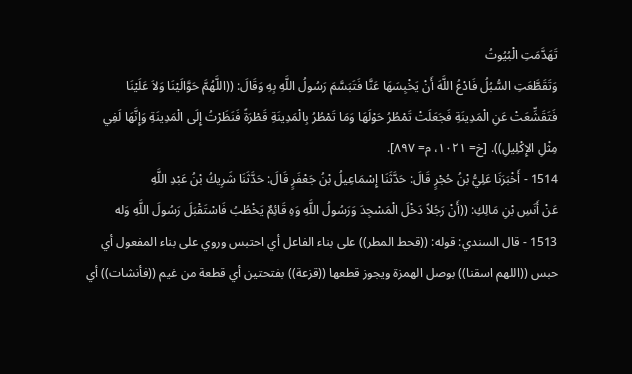تَهَدَّمَتِ الْبُيُوتُ
وَتَقَطَّعَتِ السُّبُلُ فَادْعُ اللَّهَ أَنْ يَخْبِسَهَا عَنَّا فَتَبَسَّمَ رَسُولُ اللَّهِ بِهِ وَقَالَ: ((اللَّهُمَّ حَوَّالَيْنَا وَلاَ عَلَيْنَا
فَتَقَشِّعَتْ عَنِ الْمَدِينَةِ فَجَعَلَتْ تَمْطُرُ حَوْلَهَا وَمَا تَمْطُرُ بِالْمَدِينَةِ قَطْرَةً فَنَظَرْتُ إِلَى الْمَدِينَةِ وَإِنَّهَا لَفِي
مِثْلِ الإِكْلِيلِ)). [خ= ١٠٢١، م= ٨٩٧].
1514 - أَخْبَرَنَا عَلِيُّ بْنُ حُجْرٍ قَالَ: حَدَّثَنَا إِسْمَاعِيلُ بْنُ جَعْفَرٍ قَالَ: حَدَّثَنَا شَرِيكُ بْنُ عَبْدِ اللَّهِ
عَنْ أَنَسِ بْنِ مَالِكِ: ((أَنْ رَجُلاً دَخْلَ الْمَسْجِدَ وَرَسُولُ اللَّهِ وَهِ قَائِمٌ يَخْطُبُ فَاسْتَقْبَلَ رَسُولَ اللَّهِ وَله
1513 - قال السندي: قوله: ((قحط المطر)) على بناء الفاعل أي احتبس وروي على بناء المفعول أي
حبس ((اللهم اسقنا)) بوصل الهمزة ويجوز قطعها ((قزعة)) بفتحتين أي قطعة من غيم ((فأنشات)) أي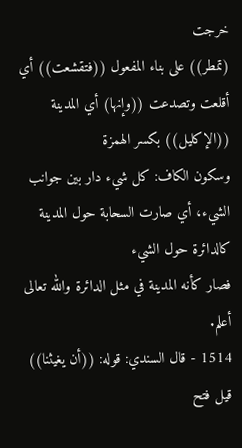خرجت
(تمطر)) على بناء المفعول ((فتقشعت)) أي أقلعت وتصدعت ((وإنها) أي المدينة ((الإكليل)) بكسر الهمزة
وسكون الكاف: كل شيء دار بين جوانب الشيء، أي صارت السحابة حول المدينة كالدائرة حول الشيء
فصار كأنه المدينة في مثل الدائرة والله تعالى أعلم.
1514 - قال السندي: قوله: ((أن يغيثنا)) قيل فتح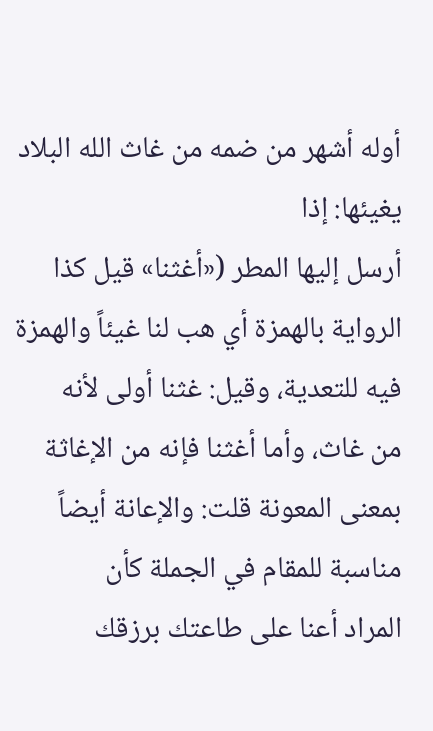أوله أشهر من ضمه من غاث الله البلاد يغيئها: إذا
أرسل إليها المطر («أغثنا» قيل كذا الرواية بالهمزة أي هب لنا غيئاً والهمزة فيه للتعدية، وقيل: غثنا أولى لأنه
من غاث، وأما أغثنا فإنه من الإغاثة بمعنى المعونة قلت: والإعانة أيضاً مناسبة للمقام في الجملة كأن
المراد أعنا على طاعتك برزقك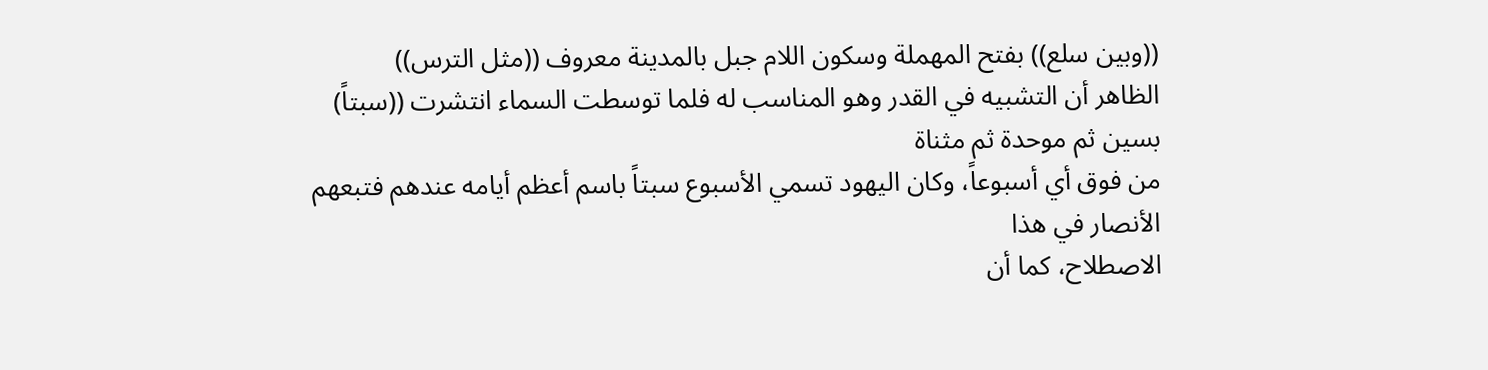((وبين سلع)) بفتح المهملة وسكون اللام جبل بالمدينة معروف ((مثل الترس))
الظاهر أن التشبيه في القدر وهو المناسب له فلما توسطت السماء انتشرت ((سبتاً) بسين ثم موحدة ثم مثناة
من فوق أي أسبوعاً، وكان اليهود تسمي الأسبوع سبتاً باسم أعظم أيامه عندهم فتبعهم الأنصار في هذا
الاصطلاح، كما أن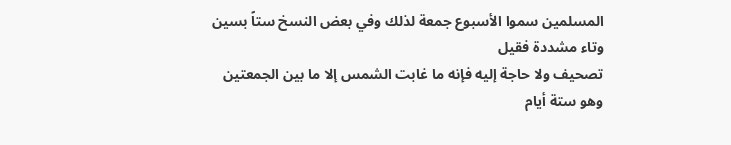المسلمين سموا الأسبوع جمعة لذلك وفي بعض النسخ ستاً بسين وتاء مشددة فقيل
تصحيف ولا حاجة إليه فإنه ما غابت الشمس إلا ما بين الجمعتين وهو ستة أيام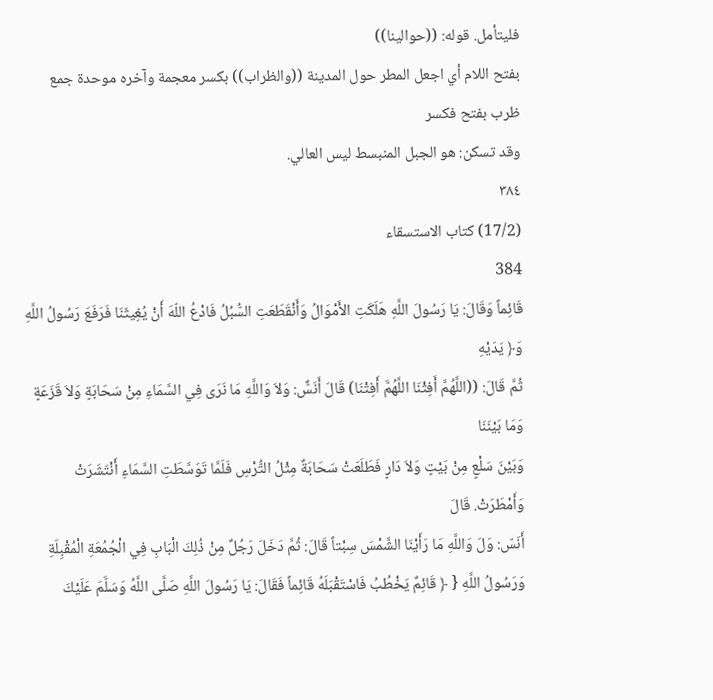فليتأمل. قوله: ((حوالينا))
بفتح اللام أي اجعل المطر حول المدينة ((والظراب)) بكسر معجمة وآخره موحدة جمع ظرب بفتح فكسر
وقد تسكن: هو الجبل المنبسط ليس العالي.
٣٨٤
(17/2) كتاب الاستسقاء
384
قَائِماً وَقَالَ: يَا رَسُولَ اللَّهِ هَلَكَتِ الأَمْوَالُ وَأَنْقَطَعَتِ السُّبُلُ فَادْعُ اللّهَ أَنْ يُغِيثَنَا فَرَفَعَ رَسُولُ اللَّهِ وَ﴿ يَدَيْهِ
ثُمَّ قَالَ: ((اللَّهُمَّ أَفِثْنَا اللَّهُمَّ أَفِتْنَا) قَالَ أَنَسٌّ: وَلاَ وَاللَّهِ مَا نَرَى فِي السَّمَاءِ مِنْ سَحَابَةٍ وَلاَ قَزَعَةٍ وَمَا بَيْنَنَا
وَبَيْنَ سَلْعٍ مِنْ بَيْتٍ وَلاَ دَارٍ فَطَلَعَتْ سَحَابَةٌ مِثْلُ التُّرْسِ فَلَمَّا تَوَسَّطَتِ السَّمَاءِ أَنْتَشَرَتْ وَأَمْطَرَتْ. قَالَ
أَنَسّ: وَلَ وَاللَّهِ مَا رَأَيْنَا الشَّمْسَ سِبْتاً قَالَ: ثُمَّ دَخَلَ رَجُلٌ مِنْ ذُلِكَ الْبَابِ فِي الْجُمُعَةِ الْمُقْبِلَةِ
وَرَسُولُ اللَّهِ { ﴿ قَائِمٌ يَخْطُبُ فَاسْتَقْبَلَهُ قَائِماً فَقَالَ: يَا رَسُولَ اللَّهِ صَلَّى اللَّهُ وَسَلَّمَ عَلَيْكَ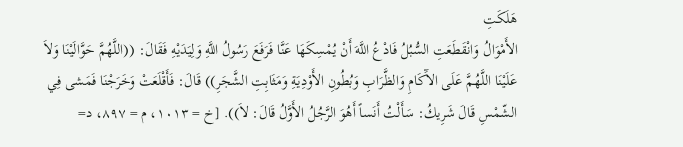هَلَكَتِ
الأَمْوَالُ وَانْقَطَعَتِ السُّبُلُ فَادْعُ اللَّهَ أَنْ يُمْسِكَهَا عَنَّا فَرَفَعَ رَسُولُ اللَّهِ وَلِيَدَيْهِ فَقَالَ: ((اللَّهُمَّ حَوَّالَيْنَا وَلاَ
عَلَيْنَا اللَّهُمَّ عَلَى الآَكَامِ وَالظَّرَابِ وَبُطُونِ الأَوْدِيَةِ وَمَثَابِتِ الشَّجَرِ)) قَالَ: فَأَقْلَعَتْ وَخَرَجْنَا فَمَشى فِي
الشّمْسِ قَالَ شَرِيكُ: سَأَلْتُ أَنَساً أَهُوَ الرَّجُلُ الأَوَّلُ قَالَ: لاَ)). [خ = ١٠١٣، م = ٨٩٧، د=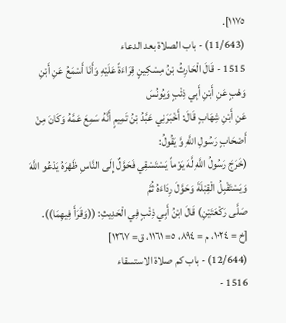١١٧٥].
(11/643) - باب الصلاة بعد الدعاء
1515 - قَالَ الْحَارِثُ بْنُ مِسْكِينٍ قِرَاءَةً عَلَيْهِ وَأَنَا أَسْمَعُ عَنِ أَبْنِ وَهْبٍ عَنِ أَبْنِ أَبِي ذِئْبٍ وَيُونُسَ
عَنِ أَبْنِ شِهَابٍ قَالَ: أَخْبَرَنِي عَبَّدُ بْنُ تَمِيمٍ أَنَّهُ سَمِعَ عَمَّهُ وَكَانَ مِنْ أَصْحَابٍ رَسُولِ اللَّهِ وَّ يَقُولُ:
(خَرَجَ رَسُولُ اللَّهِ لَّهَ يَوْماً يَسْتَسْقِي فَحَوَّلٌ إِلَى النَّاسِ ظَهْرَهُ يَدْعُو اللَّهَ وَيَسْتَقْبِلُ الْقِبْلَةَ وَحَوَّلَ رِدَاءَهُ ثُمَّ
صَلَّى رَكْعَتَيْنِ) قَالَ ابْنُ أَبِي ذِئْبٍ فِي الْحَدِيثِ: ((وَقَرَأَ فِيهِمَا)).
[خ = ١٠٢٤، م = ٨٩٤، ٥= ١١٦١، ق= ١٢٦٧]
(12/644) - باب كم صلاة الاستسقاء
1516 -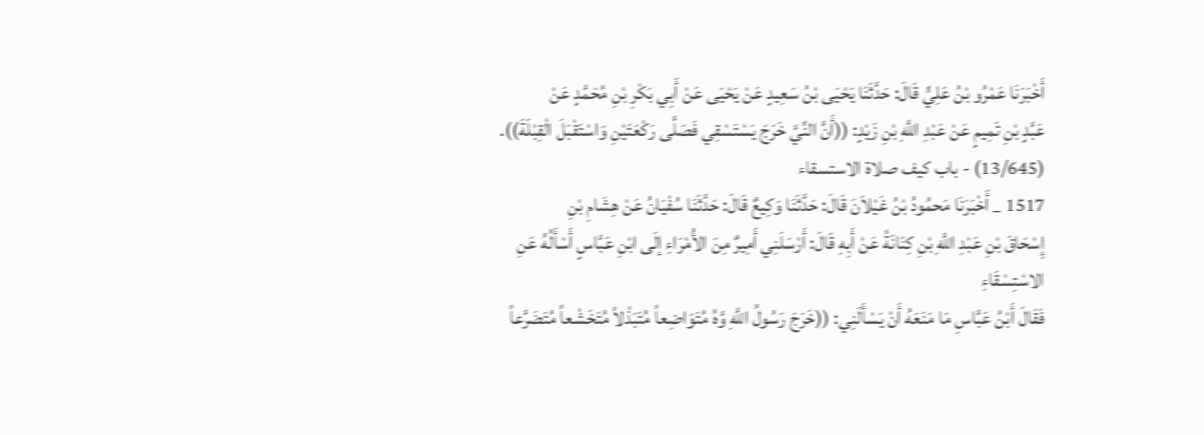أَخْبَرَنَا عَمْرُو بْنُ عَلِيٍّ قَالَ: حَدَّثَنَا يَحْيَى بْنُ سَعِيدٍ عَنْ يَحْيَى عَنْ أَبِي بَكْرِ بْنِ مُحَمَّدٍ عَنْ
عَبَّدٍ بْنِ تَمِيمٍ عَنْ عَبْدِ اللَّهِ بْنِ زَيْدٍ: ((أَنَّ النِّيَّ خَرَجَ يَسْتَسْقِي فَصَلَّى رَكْعَتَيْنِ وَاسْتَقْبَلَ الْقِبْلَةَ)).
(13/645) - باب كيف صلاة الاستسقاء
1517 _ أَخْبَرَنَا مَحمُودُ بْنُ غَيْلاَنَ قَالَ: حَدَّثَنَا وَكِيعٌ قَالَ: حَدَّثَنَا سُفْيَانُ عَنْ هِشَامِ بْنِ
إِسْحَاقَ بْنِ عَبْدِ اللَّهِ بْنِ كِنَانَةً عَنْ أَبِهِ قَالَ: أَرْسَلَنِي أَمِيرٌ مِنَ الأُمْرَاءِ إلَى ابْنِ عَبَّاسٍ أَسْأَلُهُ عَنِ الاسْتِسْقَاءِ
فَقَالَ أَبْنُ عَبَّاسِ مَا مَنَعَهُ أَنْ يَسْأَلَنِي: ((خَرَجَ رَسُولُ اللَّهِ وَّهُ مُتَوَاضِعاً مُتَبَذْلاً مُتَخَشْعاً مُتَضَرَّعاً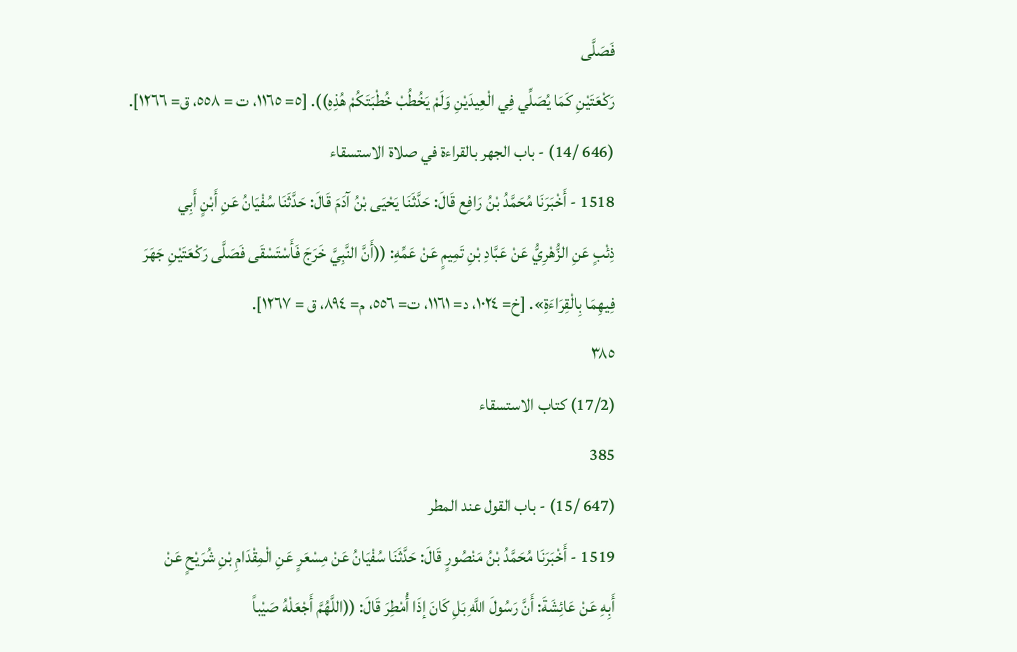فَصَلَّى
رَكْعَتَيْنِ كَمَا يُصَلِّي فِي الْعِيدَيْنِ وَلَمْ يَخُطُبْ خُطْبَتَكُمْ هُذِهِ)). [٥= ١١٦٥، ت = ٥٥٨، ق= ١٢٦٦].
(646 /14) - باب الجهر بالقراءة في صلاة الاستسقاء
1518 - أَخْبَرَنَا مُحَمَّدُ بْنُ رَافِع قَالَ: حَدَّثَنَا يَحْيَى بْنُ آدَمَ قَالَ: حَدَّثَنَا سُفْيَانُ عَنِ أَبْنٍ أَبِي
ذِئْبٍ عَنِ الزُّهْرِيُّ عَنْ عَبَّادِ بْنِ تَمِيمٍ عَنْ عَمِّهِ: ((أَنَّ النَّبِيَّ خَرَجَ فَأَسْتَسْقَى فَصَلَّى رَكْعَتَيْنِ جَهَرَ
فِيهِمَا بِالْقِرَاءَةِ». [خ= ١٠٢٤، د= ١١٦١، ت= ٥٥٦، م= ٨٩٤، ق = ١٢٦٧].
٣٨٥
(17/2) كتاب الاستسقاء
385
(647 /15) - باب القول عند المطر
1519 - أَخْبَرَنَا مُحَمَّدُ بْنُ مَنْصُورٍ قَالَ: حَدَّثَنَا سُفْيَانُ عَنْ مِسْعَرٍ عَنِ الْمِقْدَامِ بْنِ شُرَيْحٍ عَنْ
أَبِهِ عَنْ عَائِشَةَ: أَنَّ رَسُولَ اللَّهِ بَلِ كَانَ إذَا أُمْطِرَ قَالَ: ((اللَّهُمَّ أَجْعَلْهُ صَيْباً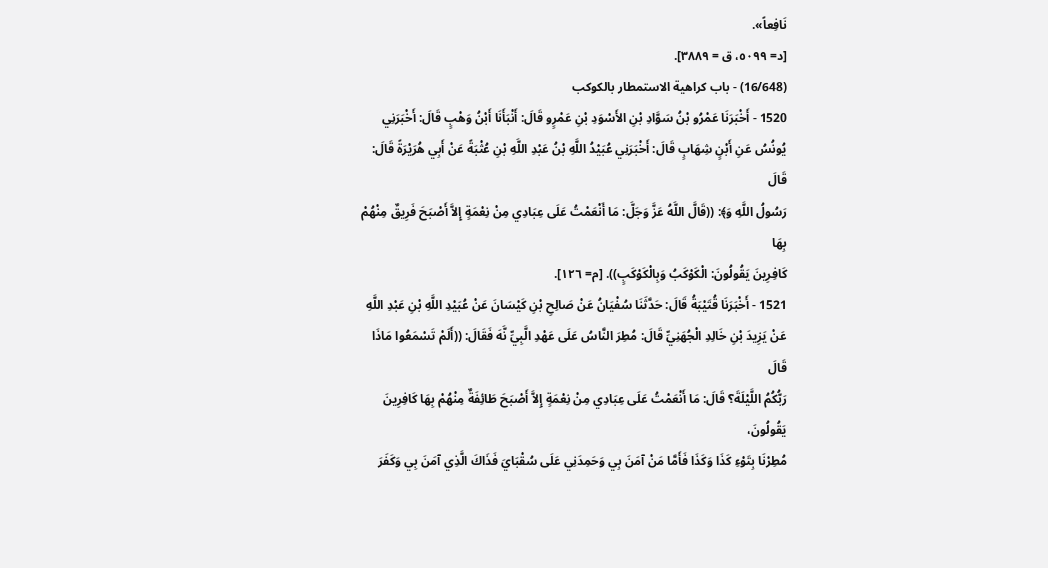نَافِعاً».
[د= ٥٠٩٩، ق = ٣٨٨٩].
(16/648) - باب كراهية الاستمطار بالكوكب
1520 - أَخْبَرَنَا عَمْرُو بْنُ سَوَّادِ بْنِ الأَسْوَدِ بْنِ عَمْرٍو قَالَ: أَنْبَأَنَا أَبْنُ وَهْبٍ قَالَ: أَخْبَرَنِي
يُونُسُ عَنِ أَبْنٍ شِهَابٍ قَالَ: أَخْبَرَنِي عُبَيْدُ اللَّهِ بْنُ عَبْدِ اللَّهِ بْنِ عُثْبَةً عَنْ أَبِي هُرَيْرَةً قَالَ: قَالَ
رَسُولُ اللَّهِ وَ﴾: ((قَالَّ اللَّهُ عَزَّ وَجَلَّ: مَا أَنْعَمْتُ عَلَى عِبَادِي مِنْ نِعْمَةٍ إِلاَّ أَصْبَحَ فَرِيقٌ مِنْهُمْ بِهَا
كَافِرِينَ يَقُولُونَ: الْكَوْكَبُ وَبِالْكَوْكَبٍ)). [م= ١٢٦].
1521 - أَخْبَرَنَا قُتَيْبَةُ قَالَ: حَدَّثَنَا سُفْيَانُ عَنْ صَالِحِ بْنِ كَيْسَانَ عَنْ عُبَيْدِ اللَّهِ بْنِ عَبْدِ اللَّهِ
عَنْ يَزِيدَ بْنِ خَالِدِ الْجُهَنِيِّ قَالَ: مُطِرَ النَّاسُ عَلَى عَهْدِ الَّبِيِّ نَّهَ فَقَالَ: ((أَلَمْ تَسْمَعُوا مَاذَا قَالَ
رَبُّكُمُ اللَّيْلَةَ؟ قَالَ: مَا أَنْعَمْتُ عَلَى عِبَادِي مِنْ نِعْمَةٍ إِلاَّ أَصْبَحَ طَائِفَةٌ مِنْهُمْ بِهَا كَافِرِينَ يَقُولُونَ،
مُطِرْنَا بِتَوْءِ كَذَا وَكَذَا فَأَمَّا مَنْ آمَنَ بِي وَحَمِدَنِي عَلَى سُقْبَايَ فَذَاكَ الَّذِي آمَنَ بِي وَكَفَرَ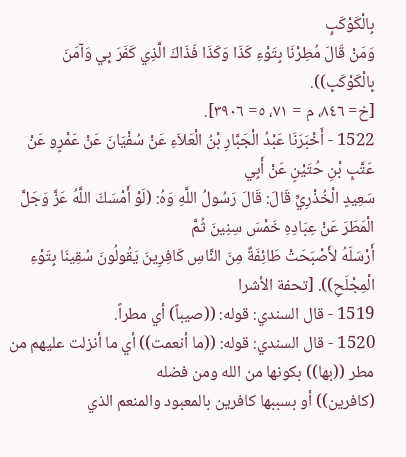بِالْكَوْكَبٍ
وَمَنْ قَالَ مُطِرْنَا بِتَوْءِ كَذَا وَكَذَا فَذَاكَ الَّذِي كَفَرَ بِي وَآمَنَ بِالْكَوْكَبِ)).
[خ= ٨٤٦، م = ٧١، ٥= ٣٩٠٦].
1522 - أَخْبَرَنَا عَبْدُ الْجَبَّارِ بْنُ الْعَلاَءِ عَنْ سُفْيَانَ عَنْ عَمْرٍو عَنْ عَتَّبٍ بْنِ حُتَيْنٍ عَنْ أَبِي
سَعِيدٍ الْخُذْرِيِّ قَالَ: قَالَ رَسُولُ اللَّهِ وَهُ: (لَوْ أَمْسَكَ اللَّهُ عَزَّ وَجَلَّ الْمَطَرَ عَنْ عِبَادِهِ خَمْسَ سِنِينَ ثُمَّ
أَرْسَلَهُ لأَصْبَحَتْ طَائِفَةٌ مِنَ النَّاسِ كَافِرِينَ يَقُولُونَ سُقِينَا بِتَوْءِ الْمِجْلَحِ)). [تحفة الأشرا
1519 - قال السندي: قوله: ((صيباً) أي مطراً.
1520 - قال السندي: قوله: ((ما أنعمت)) أي ما أنزلت عليهم من مطر ((بها)) بكونها من الله ومن فضله
(كافرين)) أو بسببها كافرين بالمعبود والمنعم الذي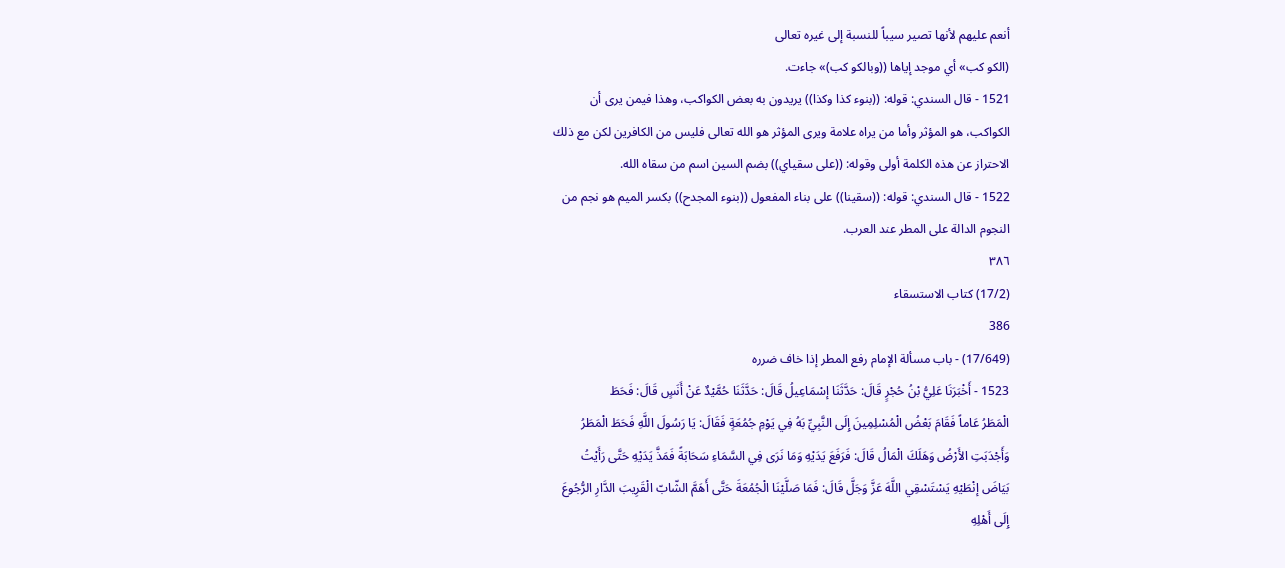أنعم عليهم لأنها تصير سيباً للنسبة إلى غيره تعالى
(الکو کب» أي موجد إياها ((وبالکو کب)» جاءت.
1521 - قال السندي: قوله: ((بنوء كذا وكذا)) يريدون به بعض الكواكب، وهذا فيمن يرى أن
الكواكب، هو المؤثر وأما من يراه علامة ويرى المؤثر هو الله تعالى فليس من الكافرين لكن مع ذلك
الاحتراز عن هذه الكلمة أولى وقوله: ((على سقياي)) بضم السين اسم من سقاه الله.
1522 - قال السندي: قوله: ((سقينا)) على بناء المفعول ((بنوء المجدح)) بكسر الميم هو نجم من
النجوم الدالة على المطر عند العرب.
٣٨٦
(17/2) كتاب الاستسقاء
386
(17/649) - باب مسألة الإمام رفع المطر إذا خاف ضرره
1523 - أَخْبَرَنَا عَلِيُّ بْنُ حُجْرٍ قَالَ: حَدَّثَنَا إسْمَاعِيلُ قَالَ: حَدَّثَنَا حُمَّيْدٌ عَنْ أَنَسٍ قَالَ: فَحَطَ
الْمَطَرُ عَاماً فَقَامَ بَعْضُ الْمُسْلِمِينَ إِلَى النَّبِيِّ بَهُ فِي يَوْمِ جُمُعَةٍ فَقَالَ: يَا رَسُولَ اللَّهِ فَحَطَ الْمَطَرُ
وَأَجْدَبَتِ الأَرْضُ وَهَلَكَ الْمَالُ قَالَ: فَرَفَعَ يَدَيْهِ وَمَا نَرَى فِي السَّمَاءِ سَحَابَةً فَمَذَّ يَدَيْهِ حَتَّى رَأَيْتُ
بَيَاضَ إنْطَيْهِ يَسْتَسْقِي اللَّهَ عَزَّ وَجَلَّ قَالَ: فَمَا صَلَّيْنَا الْجُمُعَةَ حَتَّى أَهَمَّ الشّابّ الْقَرِيبَ الدَّارِ الرُّجُوعَ
إِلَى أَهْلِهِ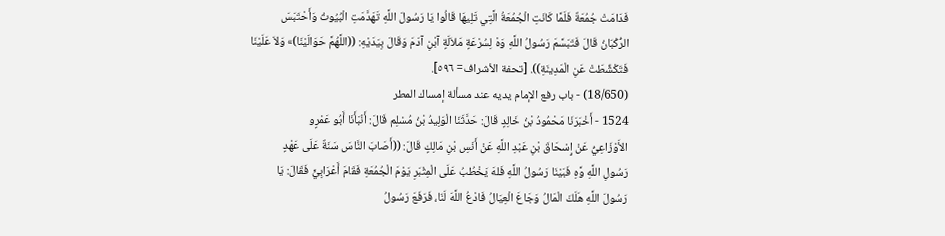فَدَامَتْ جُمُعَةٌ فَلَمَّا كَانَتِ الْجُمُعَةُ الَّتِي تَلِيهَا قَالُوا يَا رَسُولَ اللَّهِ تَهَدَّمَتِ الْبُيُوتُ وَأَحْتَبَسَ
الرُّكْبَانُ قَالَ فَتَبَسَّمَ رَسُولُ اللَّهِ وَهْ لِسُرْعَةٍ مَلاَلَةٍ آبْنِ آدَمَ وَقَالَ بِيَدَيْهِ: ((اللَّهُمَّ حَوَالَيْنَا)» وَلاَ عَلَيْنَا
فَتَكْشِّطَتْ عَنِ الْمَدِينَةِ)). [تحفة الأشراف= ٥٩٦].
(18/650) - باب رفع الإمام يديه عند مسألة إمساك المطر
1524 - أَخْبَرَنَا مَحْمُودُ بْنُ خَالِدٍ قَالَ: حَدَّثَنَا الْوَلِيدُ بْنُ مُسْلِم قَالَ: أَنْبَأَنَا أَبُو عَمْرٍو
الأَوْزَاعِيُّ عَنْ إِسْحَاقَ بْنِ عَبْدِ اللَّهِ عَنْ أَنَسِ بْنِ مَالِكٍ قَالَ: ((أَصَابَ النَّاسَ سَنَةٌ عَلَى عَهْدٍ
رَسُولِ اللَّهِ وَّهِ فَبَيْنَا رَسُولُ اللَّهِ فَلهَ يَخْطُبُ عَلَى الْمِثْبَرِ يَوْمَ الْجُمُعَةِ فَقَامَ أَعْرَابِيٍّ فَقَالَ: يَا
رَسُولَ اللَّهِ هَلَكَ الْمَالُ وَجَاعَ الْعِيَالُ فَادْعُ اللَّهَ لَنَا، فَرَفَعَ رَسُولُ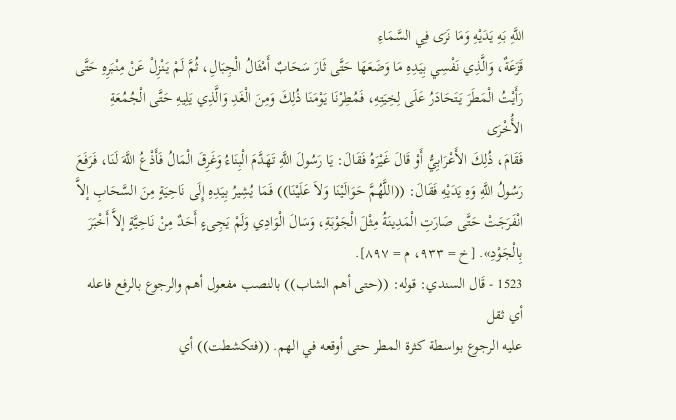اللَّهِ بَهِ يَدَيْهِ وَمَا نَرَى فِي السَّمَاءِ
قَزَعَةٌ، وَالَّذِي نَفْسِي بِيَدِهِ مَا وَضَعَهَا حَتَّى ثَارَ سَحَابٌ أَمْثَالُ الْجِبَالِ، ثُمَّ لَمْ يَنْزِلْ عَنْ مِنْبَرِهِ حَتَّى
رَأَيْتُ الْمَطَرَ يَتَحَادَرُ عَلَى لِخِيَتِهِ، فَمُطِرْنَا يَوْمَنَا ذُلِكَ وَمِنَ الْغَدِ وَالَّذِي يَلِيهِ حَتَّى الْجُمُعَةِ الأُخْرَى
فَقَامَ، ذُلِكَ الأَعْرَابِيُّ أَوْ قَالَ غَيْرَهُ فَقَالَ: يَا رَسُولَ اللَّهِ تَهَدَّمَ الْبِنَاءُ وَغَرِقَ الْمَالُ فَأَذْعُ اللَّهَ لَنَا، فَرَفَعَ
رَسُولُ اللَّهِ وَهِ يَدَيْهِ فَقَالَ: ((اللَّهُمَّ حَوَالَيْنَا وَلاَ عَلَيْنَا)) فَمَا يُشِيرُ بِيَدِهِ إِلَى نَاحِيَةٍ مِنَ السَّحَابِ إلاَّ
انْفَرَجَتْ حَتَّى صَارَتِ الْمَدِينَةُ مِثْلَ الْجَوْبَةِ، وَسَالَ الْوَادِي وَلَمْ يَجِىءٍ أَحَدٌ مِنْ نَاحِيَّةٍ إلاَّ أَخْبَرَ
بِالْجَوْدِ». [خ = ٩٣٣، م = ٨٩٧].
1523 - قَال السندي: قوله: ((حتى أهم الشاب)) بالنصب مفعول أهم والرجوع بالرفع فاعله أي ثقل
عليه الرجوع بواسطة كثرة المطر حتى أوقعه في الهم. ((فتكشطت)) أي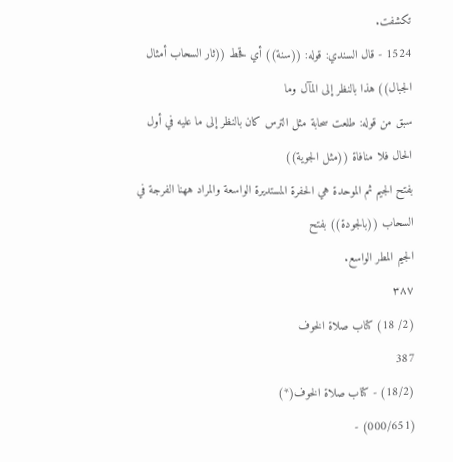تكشفت.
1524 - قال السندي: قوله: ((سنة)) أي قحط ((ثار السحاب أمثال الجبال)) هذا بالنظر إلى المآل وما
سبق من قوله: طلعت سحابة مثل الترس كان بالنظر إلى ما عليه في أول الحال فلا منافاة ((مثل الجوية))
بفتح الجيم ثم الموحدة هي الحفرة المستديرة الواسعة والمراد ههنا الفرجة في السحاب ((بالجودة)) بفتح
الجيم المطر الواسع.
٣٨٧
(2/ 18) كتاب صلاة الخوف
387
(18/2) - كتاب صلاة الخوف(*)
(000/651) -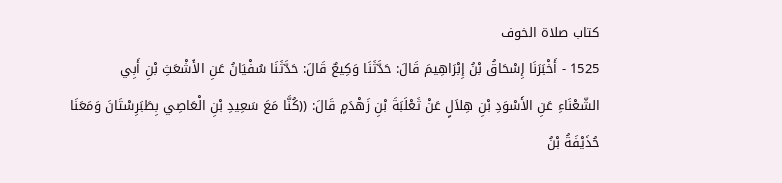كتاب صلاة الخوف
1525 - أَخْبَرَنَا إِسْحَاقُ بْنُ إِبْرَاهِيمَ قَالَ: حَدَّثَنَا وَكِيعٌ قَالَ: حَدَّثَنَا سُفْيَانُ عَنِ الأَشْعَثِ بْنِ أَبِي
الشّعْنَاءِ عَنِ الأَسْوَدِ بْنِ هِلاَلٍ عَنْ ثَعْلَبَةَ بْنِ زَهْدَمٍ قَالَ: ((كُنَّا مَعَ سَعِيدِ بْنِ الْعَاصِي بِطَبَرِسْتَانَ وَمَعَنَا
حُذَيْفَةُ بْنُ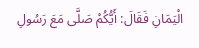الْيَمَانِ فَقَالَ: أَيُّكُمْ صَلَّى مَعَ رَسُولِ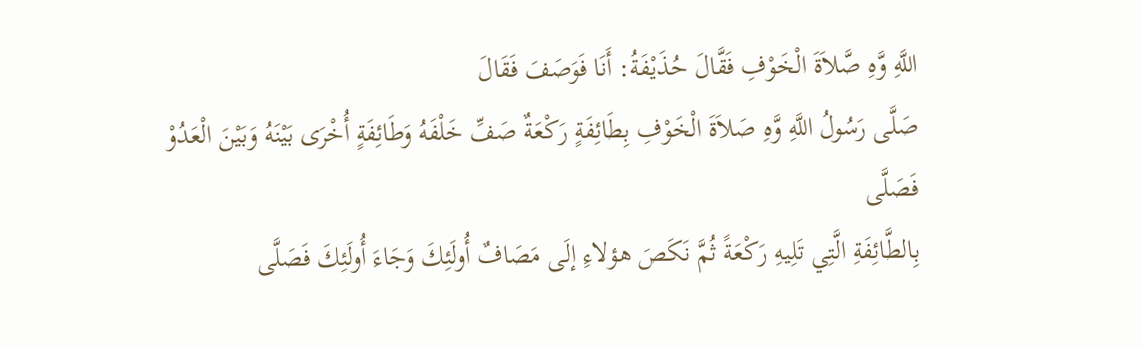اللَّهِ وَّهِ صَّلاَةَ الْخَوْفِ فَقَّالَ حُذَيْفَةُ: أَنَا فَوَصَفَ فَقَالَ
صَلَّى رَسُولُ اللَّهِ وَّهِ صَلاَةَ الْخَوْفِ بِطَائِفَةٍ رَكْعَةٌ صَفِّ خَلْفَهُ وَطَائِفَةٍ أُخْرَى بَيْنَهُ وَبَيْنَ الْعَدُوْ فَصَلَّى
بِالطَّائِفَةِ الَّتِي تَلِيهِ رَكْعَةً ثُمَّ نَكَصَ هؤلاءِ إلَى مَصَافٌ أُولَئِكَ وَجَاءَ أُولَئِكَ فَصَلَّى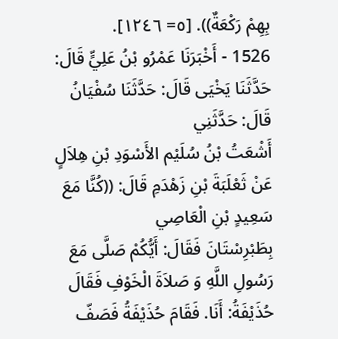بِهِمْ رَكْعَةٌ)). [٥= ١٢٤٦].
1526 - أَخْبَرَنَا عَمْرُو بْنُ عَلِيٍّ قَالَ: حَدَّثَنَا يَخْيَى قَالَ: حَدَّثَنَا سُفْيَانُ قَالَ: حَدَّثَنِي
أَشْعَتُ بْنُ سُلَيْم الأَسْوَدِ بْنِ هِلاَلٍ عَنْ ثَعْلَبَةَ بْنِ زَهْدَمِ قَالَ: ((كُنَّا مَعَ سَعِيدٍ بْنِ الْعَاصِي
بِطَبْرِسْتَانَ فَقَالَ: أَيُّكُمْ صَلَّى مَعَ رَسُولِ اللَّهِ وَ صَلاَةَ الْخَوْفِ فَقَالَ حُذَيْفَةُ: أَنَا. فَقَامَ حُذَيْفَةُ فَصَفّ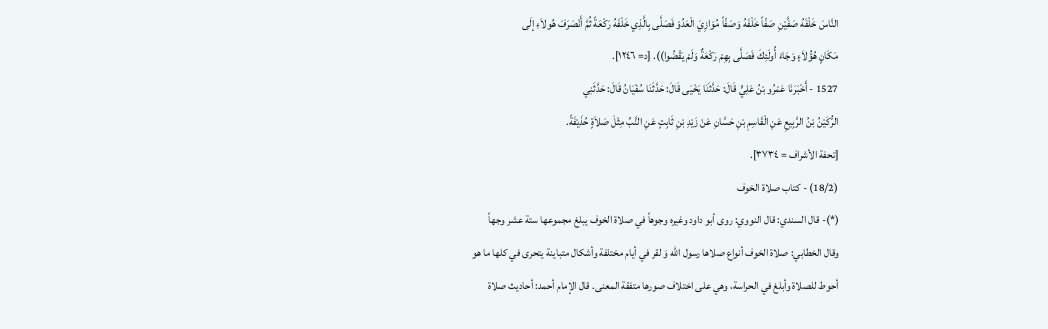النَّاسَ خَلْفَهُ صَفَّيْنِ صَفّاً خَلْفَهُ وَصَفّاً مُوَازِيَ الْعَدُوْ فَصَلَّى بِالَّذِي خَلْفَهُ رَكْعَةً ثُمَّ أَنْصَرَفَ هُولاَءِ إلَى
مَكَانٍ هُؤُلاَءٍ وَجَاءَ أُولَئِكَ فَصَلَّى بِهِمْ رَكْعَةٌ وَلَمْ يَقْضُوا)). [د= ١٢٤٦].
1527 - أَخْبَرَنَا عَمْرُو بْنُ عَلِيٍّ قَالَ: حَدَّثَنَا يَخْيَى قَالَ: حَدَّثَنَا سُفْيَانُ قَالَ: حَدَّثَنِي
الرُّكَيْنُ بْنُ الرَّبِيعِ عَنِ الْقَاسِمِ بْنِ حَسَّانِ عَنْ زَيْدِ بْنِ ثَابِتٍ عَنِ النَّبِّ مِثْلَ صَلاَةٍ حُذَيْفَةً.
[تحفة الأشراف = ٣٧٣٤].
(18/2) - كتاب صلاة الخوف
(*)- قال السندي: قال النووي: روى أبو داود وغيره وجوهاً في صلاة الخوف يبلغ مجموعها ستة عشر وجهاً
وقال الخطابي: صلاة الخوف أنواع صلاها رسول الله وَ لقر في أيام مختلفة وأشكال متباينة يتحرى في كلها ما هو
أحوط للصلاة وأبلغ في الحراسة، وهي على اختلاف صورها متفقة المعنى. قال الإمام أحمد: أحاديث صلاة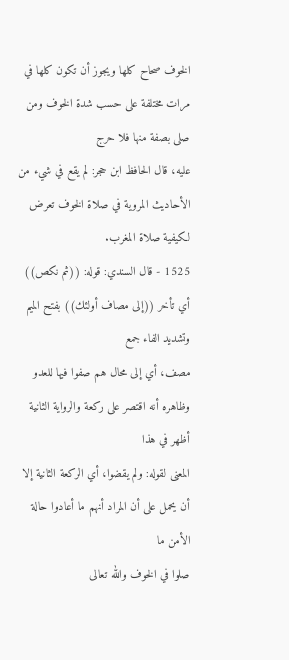الخوف صحاح كلها ويجوز أن تكون كلها في مرات مختلفة على حسب شدة الخوف ومن صلى بصفة منها فلا حرج
عليه، قال الحافظ ابن حجر: لم يقع في شيء من الأحاديث المروية في صلاة الخوف تعرض لكيفية صلاة المغرب.
1525 - قال السندي: قوله: ((ثم نكص)) أي تأخر ((إلى مصاف أولئك)) بفتح الميم وتشديد الفاء جمع
مصف، أي إلى محال هم صفوا فيها للعدو وظاهره أنه اقتصر على ركعة والرواية الثانية أظهر في هذا
المعنى لقوله: ولم يقضوا، أي الركعة الثانية إلا أن يحمل على أن المراد أنهم ما أعادوا حالة الأمن ما
صلوا في الخوف والله تعالى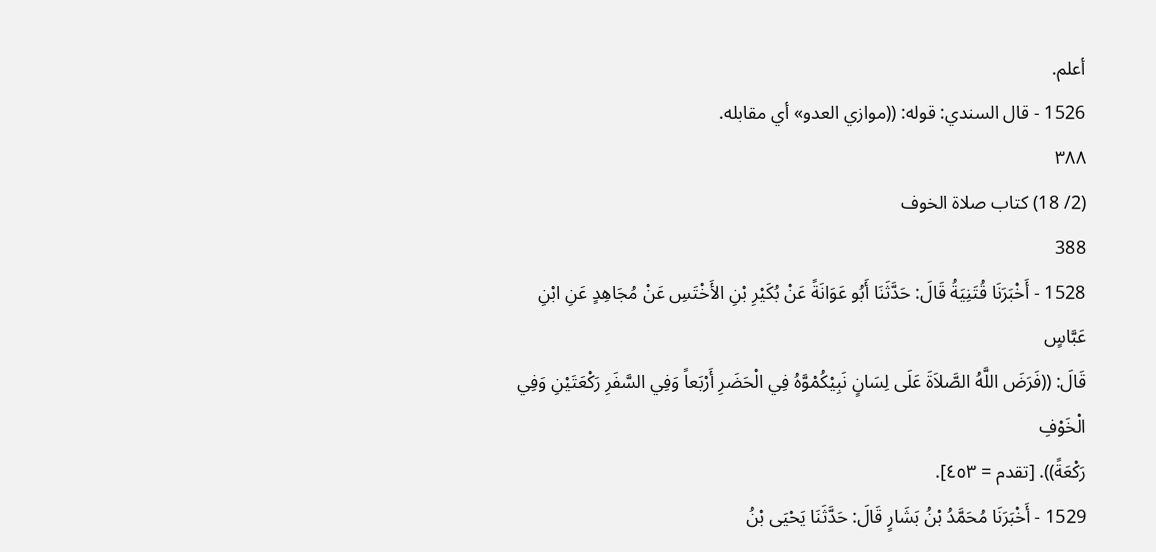أعلم.
1526 - قال السندي: قوله: ((موازي العدو» أي مقابله.
٣٨٨
(2/ 18) كتاب صلاة الخوف
388
1528 - أَخْبَرَنَا قُتَنِيَةُ قَالَ: حَدَّثَنَا أَبُو عَوَانَةً عَنْ بُكَيْرِ بْنِ الأَخْتَسِ عَنْ مُجَاهِدٍ عَنِ ابْنِ عَبَّاسٍ
قَالَ: ((فَرَضَ اللَّهُ الصَّلاَةَ عَلَى لِسَانٍ نَبِيْكُمْوَّهُ فِي الْحَضَرِ أَرْبَعاً وَفِي السَّفَرِ رَكْعَتَيْنِ وَفِي الْخَوْفِ
رَكْعَةً)). [تقدم = ٤٥٣].
1529 - أَخْبَرَنَا مُحَمَّدُ بْنُ بَشَارٍ قَالَ: حَدَّثَنَا يَحْيَى بْنُ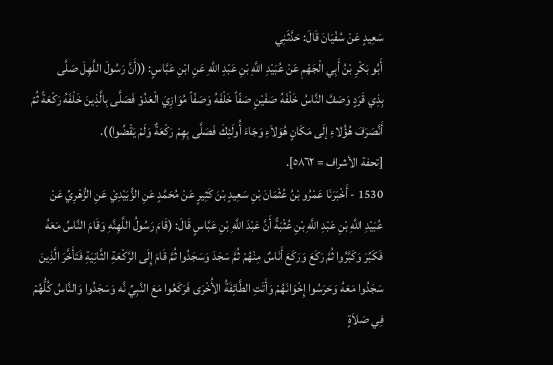سَعِيدٍ عَنْ سُفْيَانَ قَالَ: حَدَّثَنِي
أَبُو بَكْرِ بْنُ أَبِي الْجَهْمِ عَنْ عُبَيْدِ اللَّهِ بْنِ عَبْدِ اللَّهِ عَنِ ابْنِ عَبَّاسٍ: ((أَنَّ رَسُولَ اللَّهِلَ صَلَّى
بِذِي قَرَدٍ وَصَفَّ النَّاسُ خَلْفَهُ صَفَيْنٍ صَفّاً خَلْفَهُ وَصَفّاً مُوَازِيَ الْعَدُوْ فَصَلَّى بِالَّذِينَ خَلْفَهُ رَكْعَةً ثُمّ
أَنَّصَرَفَ هُؤُلاءِ إلَى مَكَانٍ هُوَلاَءِ وَجَاءَ أُولَئِكَ فَصَلَّى بِهِمْ رَكْعَةٌ وَلَمْ يَقْضُوا)).
[تحفة الأشراف = ٥٨٦٢].
1530 - أَخْبَرَنَا عَمْرُو بْنُ عُثْمَانَ بْنِ سَعِيدٍ بْنَ كَثِيرٍ عَنْ مُحَمَّدٍ عَنِ الزُّبَيْدِيْ عَنِ الزُّهْرِيِّ عَنْ
عُبَيْدِ اللَّهِ بْنِ عَبْدِ اللَّهِ بْنِ عُثْبَةً أَنَّ عَبْدَ اللَّهِ بْنِ عَبَّاسٍ قَالَ: (قَامَ رَسُولُ اللَّهِنَّهِ وَقَامَ النَّاسُ مَعَهُ
فَكَبِّرَ وَكَبَّرُوا ثُمَّ رَكَعَ وَرَكَعَ أَنَاسٌ مِنْهُمْ ثُمَّ سَجَدَ وَسَجَدُوا ثُمَّ قَامَ إِلَى الرَّكْعَةِ الثَّانِيَةِ فَتَأَخَّرَ الَّذِينَ
سَجَدُوا مَعَهُ وَحَرَسُوا إِخْوَانَهُمْ وَأَتَتِ الطَّائِفَةُ الأُخْرَى فَرَكَعُوا مَعَ النَّبِيِّ نَّه وَسَجَدُوا وَالنَّاسُ كُلُّهُمْ
فِي صَلاَةٍ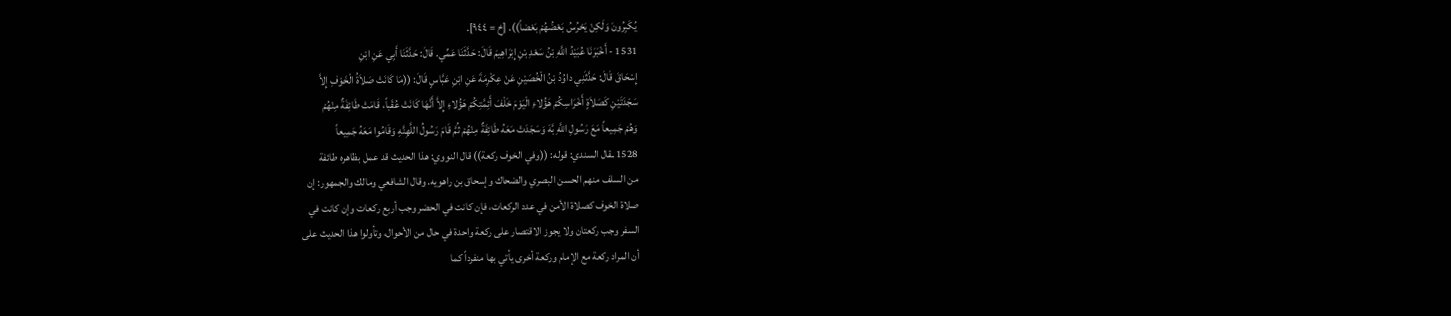يُكَبِرُونَ وَلَكِنْ يَحْرُسُ بَعْضُهُمْ بَعْضاً)). [خ = ٩٤٤].
1531 - أَخْبَرَنَا عُبَيْدُ اللَّهِ بْنُ سَعْدِ بْنِ إِبْرَاهِيمَ قَالَ: حَدَّثَنَا عَمِّي. قَالَ: حَدَّثَنَا أَبِي عَنِ ابْنِ
إِسْحَاقَ قَالَ: حَدَّثَنِي داوُدُ بْنُ الْخُصَيْنِ عَنْ عِكْرِمَةَ عَنِ ابْنِ عَبَّاسٍ قَالَ: ((مَا كَانَتْ صَلاَةُ الْخَوْفِ إِلاَّ
سَجْدَتَيْنِ كَصَلاَةٍ أَخْرَاسِكُمْ هَؤُلاءِ الْيَوْمَ خَلْفَ أَئِمَّتِكُمْ هَؤُلاءِ إِلاَّ أَنَّهَا كَانَتْ عُقَباً، قَامَتْ طَائِفَةٌ مِنْهُمْ
وَهُمْ جَمِيعاً مَعَ رَسُولِ اللَّهِ بَّهَ وَسَجَدَتْ مَعَهُ طَائِفَةٌ مِنْهُمْ ثُمَّ قَامَ رَسُولُ اللَّهِنَّهِ وَقَامُوا مَعَهُ جَمِيعاً
1528 ـقال السندي: قوله: ((وفي الخوف ركعة)) قال النووي: هذا الحديث قد عمل بظاهره طائفة
من السلف منهم الحسن البصري والضحاك وإسحاق بن راهويه. وقال الشافعي ومالك والجمهور: إن
صلاة الخوف كصلاة الأمن في عدد الركعات، فإن كانت في الحضر وجب أربع ركعات وإن كانت في
السفر وجب ركعتان ولا يجوز الاقتصار على ركعة واحدة في حال من الأحوال، وتأولوا هذا الحديث على
أن المراد ركعة مع الإمام وركعة أخرى يأتي بها منفرداً كما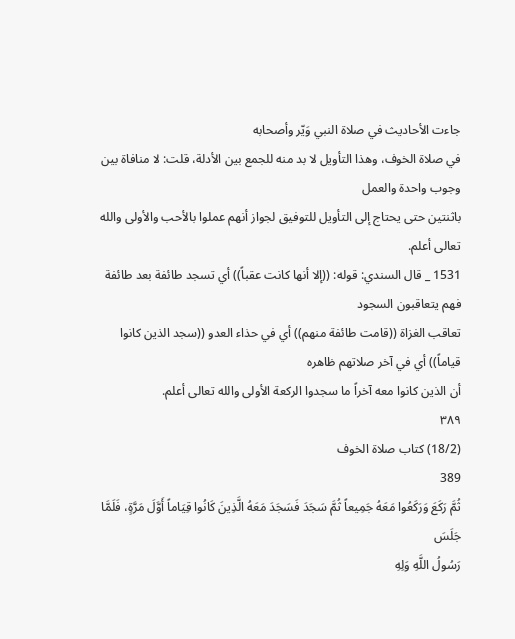جاءت الأحاديث في صلاة النبي وَيّر وأصحابه
في صلاة الخوف، وهذا التأويل لا بد منه للجمع بين الأدلة، قلت: لا منافاة بين وجوب واحدة والعمل
باثنتين حتى يحتاج إلى التأويل للتوفيق لجواز أنهم عملوا بالأحب والأولى والله تعالى أعلم.
1531 _ قال السندي: قوله: ((إلا أنها كانت عقباً)) أي تسجد طائفة بعد طائفة فهم يتعاقبون السجود
تعاقب الغزاة ((قامت طائفة منهم)) أي في حذاء العدو ((سجد الذين كانوا قياماً)) أي في آخر صلاتهم ظاهره
أن الذين كانوا معه آخراً ما سجدوا الركعة الأولى والله تعالى أعلم.
٣٨٩
(18/2) كتاب صلاة الخوف
389
ثُمَّ رَكَعَ وَرَكَعُوا مَعَهُ جَمِيعاً ثُمَّ سَجَدَ فَسَجَدَ مَعَهُ الَّذِينَ كَانُوا قِيَاماً أَوَّلَ مَرَّةٍ، فَلَمَّا جَلَسَ
رَسُولُ اللَّهِ وَلِهِ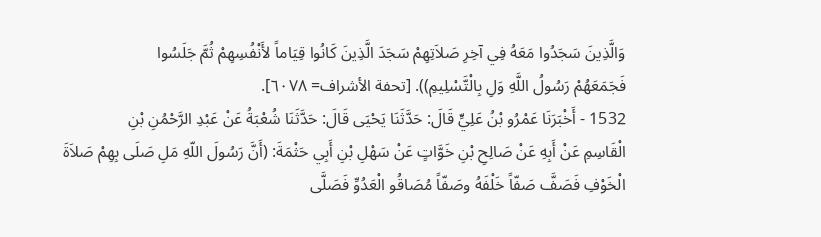وَالَّذِينَ سَجَدُوا مَعَهُ فِي آخِرِ صَلاَتِهِمْ سَجَدَ الَّذِينَ كَانُوا قِيَاماً لأَنْفُسِهِمْ ثُمَّ جَلَسُوا
فَجَمَعَهُمْ رَسُولُ اللَّهِ وَلِ بِالْتَّسْلِيمِ)). [تحفة الأشراف= ٦٠٧٨].
1532 - أَخْبَرَنَا عَمْرُو بْنُ عَلِيٍّ قَالَ: حَدَّثَنَا يَحْيَى قَالَ: حَدَّثَنَا شُعْبَةُ عَنْ عَبْدِ الرَّحْمُنِ بْنِ
الْقَاسِمِ عَنْ أَبِهِ عَنْ صَالِحِ بْنِ خَوَّاتٍ عَنْ سَهْلِ بْنِ أَبِي حَثْمَةَ: (أَنَّ رَسُولَ اللّهِ مَلِ صَلَى بِهِمْ صَلاَةَ
الْخَوْفِ فَصَفَّ صَفّاً خَلْفَهُ وصَفّاً مُصَاقُو الْعَدُوِّ فَصَلَّى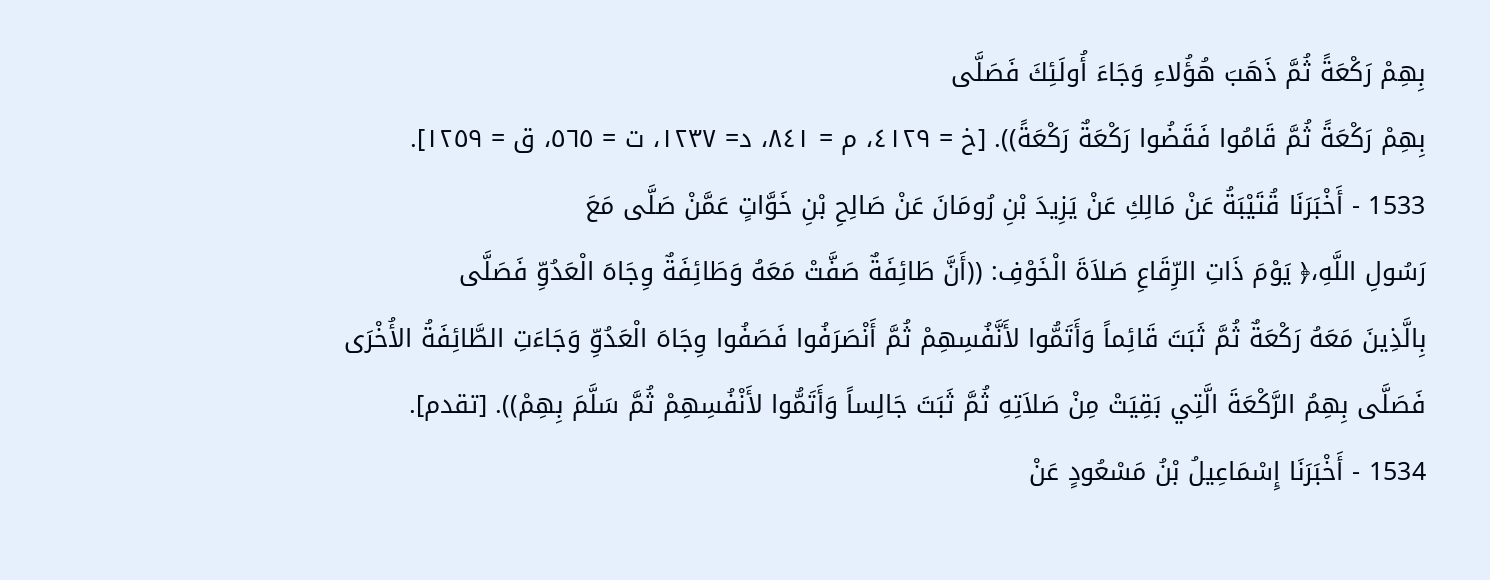بِهِمْ رَكْعَةً ثُمَّ ذَهَبَ هُؤُلاءِ وَجَاءَ أُولَئِكَ فَصَلَّى
بِهِمْ رَكْعَةً ثُمَّ قَامُوا فَقَضُوا رَكْعَةٌ رَكْعَةً)). [خ = ٤١٢٩، م = ٨٤١، د= ١٢٣٧، ت = ٥٦٥، ق = ١٢٥٩].
1533 - أَخْبَرَنَا قُتَيْبَةُ عَنْ مَالِكِ عَنْ يَزِيدَ بْنِ رُومَانَ عَنْ صَالِحِ بْنِ خَوَّاتٍ عَمَّنْ صَلَّى مَعَ
رَسُولِ اللَّهِ،﴿ يَوْمَ ذَاتِ الرِّقَاعِ صَلاَةَ الْخَوْفِ: ((أَنَّ طَائِفَةٌ صَفَّتْ مَعَهُ وَطَائِفَةٌ وِجَاهَ الْعَدُوِّ فَصَلَّى
بِالَّذِينَ مَعَهُ رَكْعَةٌ ثُمَّ ثَبَتَ قَائِماً وَأَتَمُّوا لأَنَّفُسِهِمْ ثُمَّ أَنْصَرَفُوا فَصَفُوا وِجَاهَ الْعَدُوِّ وَجَاءَتِ الطَّائِفَةُ الأُخْرَى
فَصَلَّى بِهِمُ الرَّكْعَةَ الَّتِي بَقِيَتْ مِنْ صَلاَتِهِ ثُمَّ ثَبَتَ جَالِساً وَأَتَمُّوا لأَنْفُسِهِمْ ثُمَّ سَلَّمَ بِهِمْ)). [تقدم].
1534 - أَخْبَرَنَا إِسْمَاعِيلُ بْنُ مَسْعُودٍ عَنْ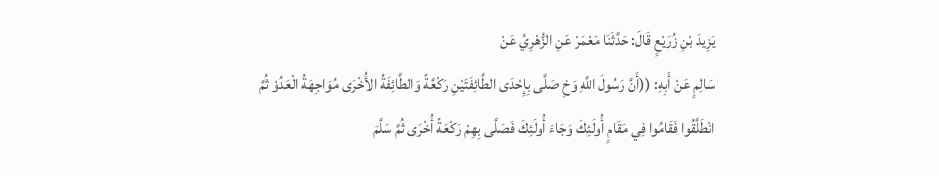يَزِيدَ بْنِ زُرَيْعٍ قَالَ: حَدَّثَنَا مَعْمَرْ عَنِ الزُّهْرِيُ عَنْ
سَالِمٍ عَنْ أَبِهِ: ((أَنَّ رَسُولَ اللَّهِ وَخِ صَلَّى بِإِحْدَى الطَّائِفَتَيْنِ رَكْعَّةً وَالطَّائِفَةُ الأُخْرَى مُوَاجِهَةُ الْعَدُوْ ثُمَّ
انْطَلَّقُوا فَقَامُوا فِي مَقَامٍ أُولَئِكَ وَجَاءَ أُولَئِكَ فَصَلَّى بِهِمْ رَكْعَةً أُخْرَى ثُمَّ سَلَّمَ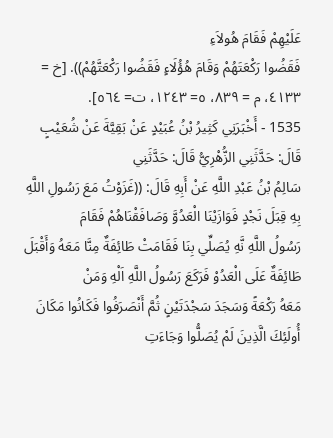عَلَيْهِمْ فَقَامَ هُولاَءِ
فَقَضُوا رَكْعَتَهُمْ وَقَامَ هُؤُلَاءٍ فَقَضُوا رَكْعَتَّهُمْ)). [خ = ٤١٣٣، م = ٨٣٩، ٥= ١٢٤٣، ت= ٥٦٤].
1535 - أَخْبَرَنِي كَثِيرُ بْنُ عُبَيْدٍ عَنْ بَقِيَّةَ عَنْ شُعَيْبٍ قَالَ: حَدَّثَنِي الزُّهْرِيُّ قَالَ: حَدَّثَنِي
سَالِمُ بْنُ عَبْدِ اللَّهِ عَنْ أَبِهِ قَالَ: ((غَزَوْتُ مَعَ رَسُولِ اللَّهِ بِهِ قِبَلَ نَجْدٍ فَوَازَيْنَا الْعَدُوَّ وَصَافَقْنَاهُمْ فَقَامَ
رَسُولُ اللَّهِ نَّهِ يُصَلِّي بِنَا فَقَامَتْ طَائِفَةٌ مِنَّا مَعَهُ وَأَقْبَلَ طَائِفَةٌ عَلَى الْعَدُوْ فَرَكَعَ رَسُولُ اللَّهِ اَلْهِ وَمَنْ
مَعَهُ رَكْعَةً وَسَجَدَ سَجْدَتَيْنٍ ثُمَّ أَنْصَرَفُوا فَكَانُوا مَكَانَ أُولَئِكَ الَّذِينَ لَمْ يُصَلُّوا وَجَاءَتِ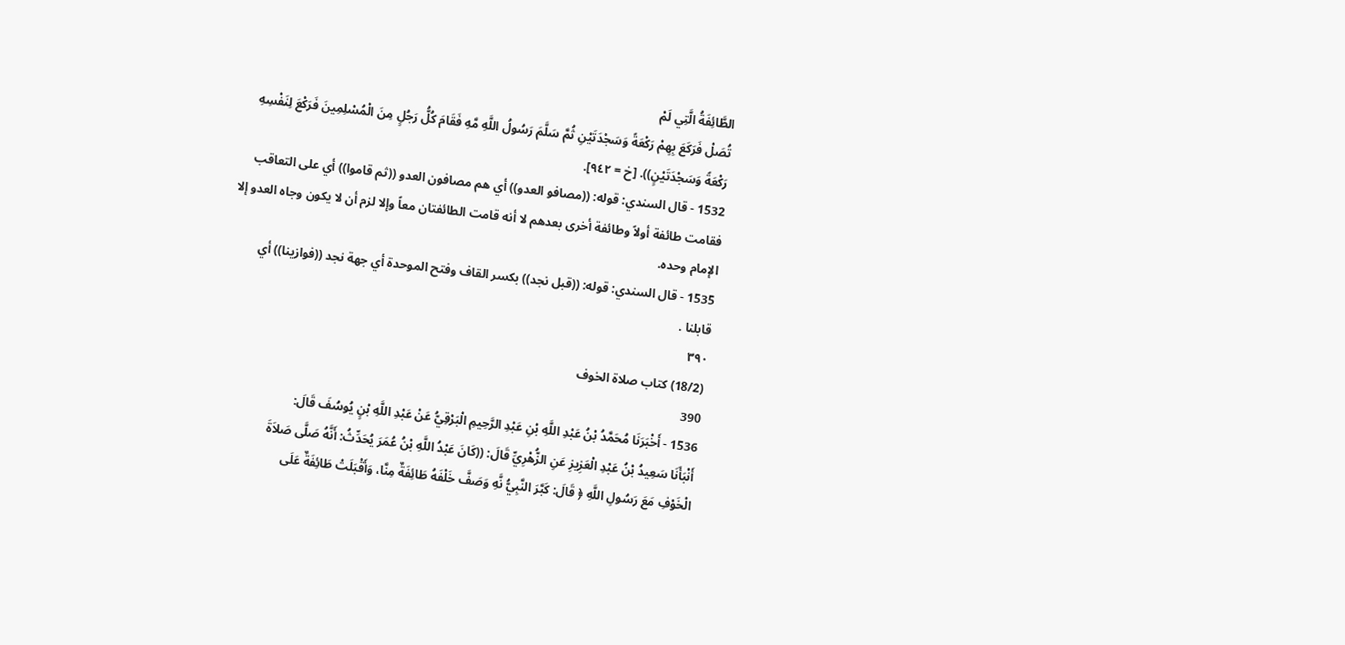الطَّائِفَةُ الَّتِي لَمْ
تُصَلْ فَرَكَعَ بِهِمْ رَكْعَةً وَسَجْدَتَيْنِ ثُمَّ سَلَّمَ رَسُولُ اللَّهِ مَّهِ فَقَامَ كُلُّ رَجُلٍ مِنَ الْمُسْلِمِينَ فَرَكْعَ لِنَفْسِهِ
رَكْعَةً وَسَجْدَتَيْنٍ)). [خ = ٩٤٢].
1532 - قال السندي: قوله: ((مصافو العدو)) أي هم مصافون العدو ((ثم قاموا)) أي على التعاقب
فقامت طائفة أولاً وطائفة أخرى بعدهم لا أنه قامت الطائفتان معاً وإلا لزم أن لا يكون وجاه العدو إلا
الإمام وحده.
1535 - قال السندي: قوله: ((قبل نجد)) بكسر القاف وفتح الموحدة أي جهة نجد ((فوازينا)) أي
قابلنا .
٣٩٠
(18/2) كتاب صلاة الخوف
390
1536 - أَخْبَرَنَا مُحَمَّدُ بْنُ عَبْدِ اللَّهِ بْنِ عَبْدِ الرَّحِيمِ الْبَرْقِيُّ عَنْ عَبْدِ اللَّهِ بْنٍ يُوسُفَ قَالَ:
أَنْبَأَنَا سَعِيدُ بْنُ عَبْدِ الْعَزِيزِ عَنِ الزُّهْرِيِّ قَالَ: ((كَانَ عَبْدُ اللَّهِ بْنُ عُمَرَ يُحَدِّثُ: أَنَّهُ صَلَّى صَلاَةَ
الْخَوْفِ مَعَ رَسُولِ اللَّهِ ﴿ قَالَ: كَبَّرَ النَّبِيُّ نَّهِ وَصَفَّ خَلْفَهُ طَائِفَةٌ مِنَّا، وَأَقْبَلَتْ طَائِفَةٌ عَلَى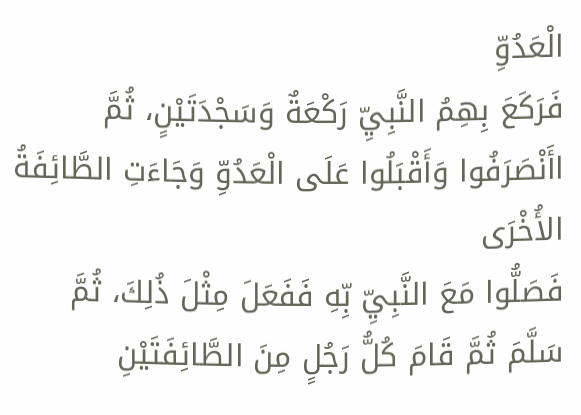الْعَدُوِّ
فَرَكَعَ بِهِمُ النَّبِيِّ رَكْعَةٌ وَسَجْدَتَيْنٍ، ثُمَّ اأَنْصَرَفُوا وَأَقْبَلُوا عَلَى الْعَدُوِّ وَجَاءَتِ الطَّائِفَةُ الأُخْرَى
فَصَلُّوا مَعَ النَّبِيِّ بِّهِ فَفَعَلَ مِثْلَ ذُلِكَ، ثُمَّ سَلَّمَ ثُمَّ قَامَ كُلُّ رَجُلٍ مِنَ الطَّائِفَتَيْنِ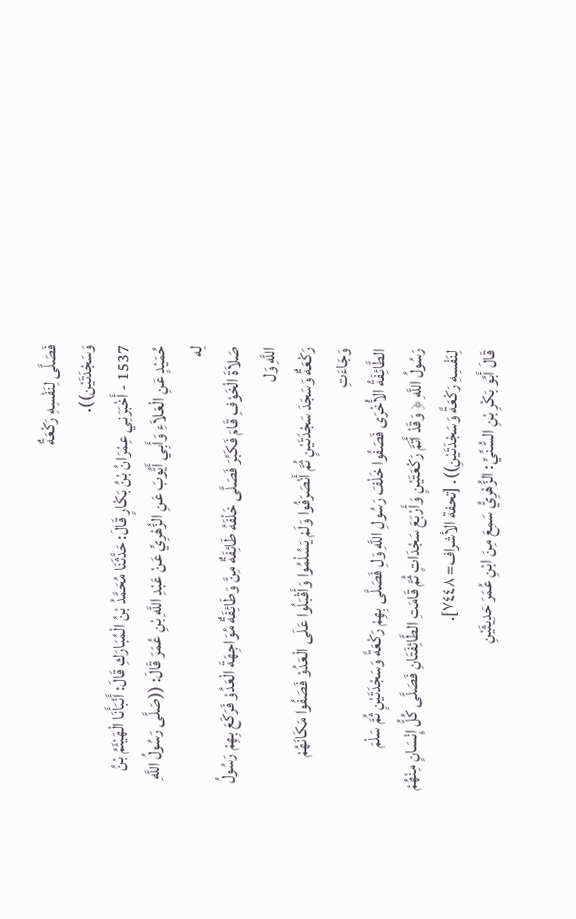فَصَلَّى لِنَفْسِهِ رَكْعَةٌ
وَسَجْدَتَيْن)).
1537 - أَخْبَرَنِي عِمْرَانُ بْنُ بَكْارٍ قَالَ: حَدَّثَنَا مُحَمَّدُ بْنُ الْمُبَارَكِ قَالَ: أَنْبَأَنَا الْهَيْئَمُ بْنُ
حُمَيْدٍ عَنِ الْعَلاَءِ وَأَبِي أَيُّوبَ عَنِ الزُّهْرِيِّ عَنْ عَبْدِ اللَّهِ بْنِ عُمَرَ قَالَ: ((صَلَّى رَسُولُ اللَّهِ لِه
صَلاَةَ الْخَوْفِ قَامَ فَكَبِّرَ فَصَلَّى خَلْفَهُ طَائِفَةٌ مِنَّ وَطَائِفَةٌ مُوَاجِهَةَ الْعَدُوْ فَرَكَعَ بِهِمْ رَسُولُ اللَّهِ وَل
رَكْعَةٌ وَسَجَدَ سَجْدَتَيْنٍ ثُمَّ أَنْصَرَفُوا وَلَمْ يَسُلْمُوا وَأَقْبَلُوا عَلَى الْعَدُوْ فَصَفُوا مَكَانَهُمْ وَجَاءَتِ
الطَّائِفَةُ الأُخْرَى فَصَفُوا خَلْفَ رَسُولِ اللَّهِ وَلِ فَصَلَّى بِهِمْ رَكْعَةً وَسَجْدَتَيْنٍ ثُمَّ سَلْمَ
رَسُولُ اللَّهِ ﴿ وَقَدْ أَتَمَّ رَكْعَتَيْنٍ وَأَرْبَعَ سَجْدَاتٍ ثُمَّ قَامَتِ الطَّائِفَتَانِ فَصَلَّى كُلُّ إِنْسَانٍ مِنْهُمْ
لِنَفْسِهِ رَكْعَةً وَسَجْدَتَيْنِ)). [تحفة الأشراف= ٧٤٤٨].
قَالَ أَبُو بَكْرِ بْنِ السُّنِّيِّ: الزُّهْرِيُّ سَمِعَ مِنَ ابْنِ عُمَرَ حَدِيثَيْنِ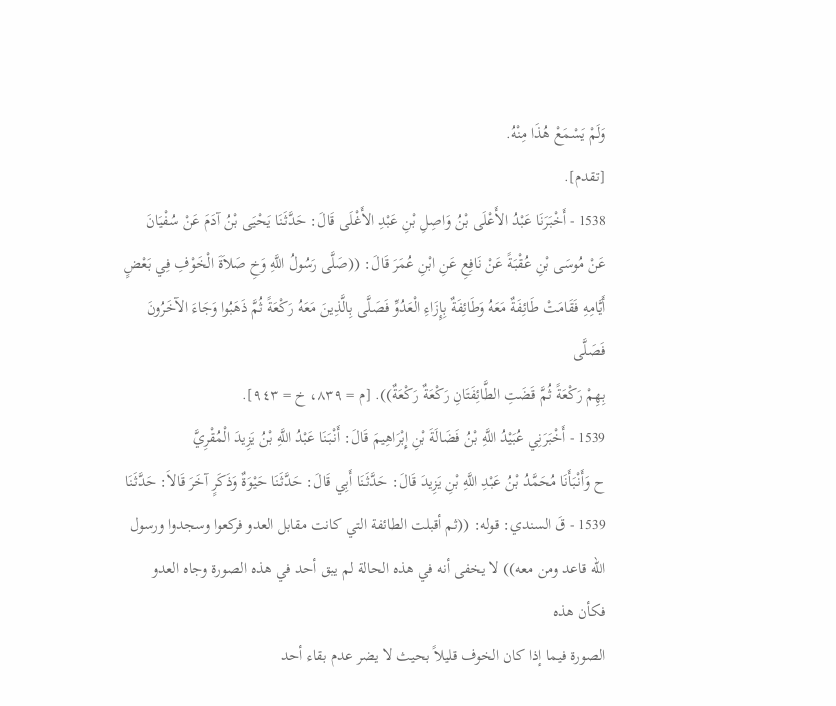وَلَمْ يَسْمَعْ هُذَا مِنْهُ.
[تقدم].
1538 - أَخْبَرَنَا عَبْدُ الأَعْلَى بْنُ وَاصِلِ بْنِ عَبْدِ الأَغْلَى قَالَ: حَدَّثَنَا يَحْيَى بْنُ آدَمَ عَنْ سُفْيَانَ
عَنْ مُوسَى بْنِ عُقْبَةً عَنْ نَافِعِ عَنِ ابْنِ عُمَرَ قَالَ: ((صَلَّى رَسُولُ اللَّهِ وَخِ صَلاَةَ الْخَوْفِ فِي بَعْضٍ
أَيَّامِهِ فَقَامَتْ طَائِفَةٌ مَعَهُ وَطَائِفَةٌ بِإِزَاءِ الْعَدُوِّ فَصَلَّى بِالَّذِينَ مَعَهُ رَكْعَةً ثُمَّ ذَهَبُوا وَجَاءَ الآخَرُونَ فَصَلَّى
بِهِمْ رَكْعَةً ثُمَّ قَضَتِ الطَّائِفَتَانِ رَكْعَةٌ رَكْعَةٌ)). [م = ٨٣٩، خ = ٩٤٣].
1539 - أَخْبَرَنِي عُبَيْدُ اللَّهِ بْنُ فَضَالَةَ بْنِ إِبْرَاهِيمَ قَالَ: أَنْبَنَا عَبْدُ اللَّهِ بْنُ يَزِيدَ الْمُقْرِيَّ
ح وَأَنْبَأَنَا مُحَمَّدُ بْنُ عَبْدِ اللَّهِ بْنِ يَزِيدَ قَالَ: حَدَّثَنَا أَبِي قَالَ: حَدَّثَنَا حَيْوَةٌ وَذَكَرٍ آخَرَ قَالاَ: حَدَّثَنَا
1539 - قَ السندي: قوله: ((ثم أقبلت الطائفة التي كانت مقابل العدو فركعوا وسجدوا ورسول
الله قاعد ومن معه)) لا يخفى أنه في هذه الحالة لم يبق أحد في هذه الصورة وجاه العدو فكأن هذه
الصورة فيما إذا كان الخوف قليلاً بحيث لا يضر عدم بقاء أحد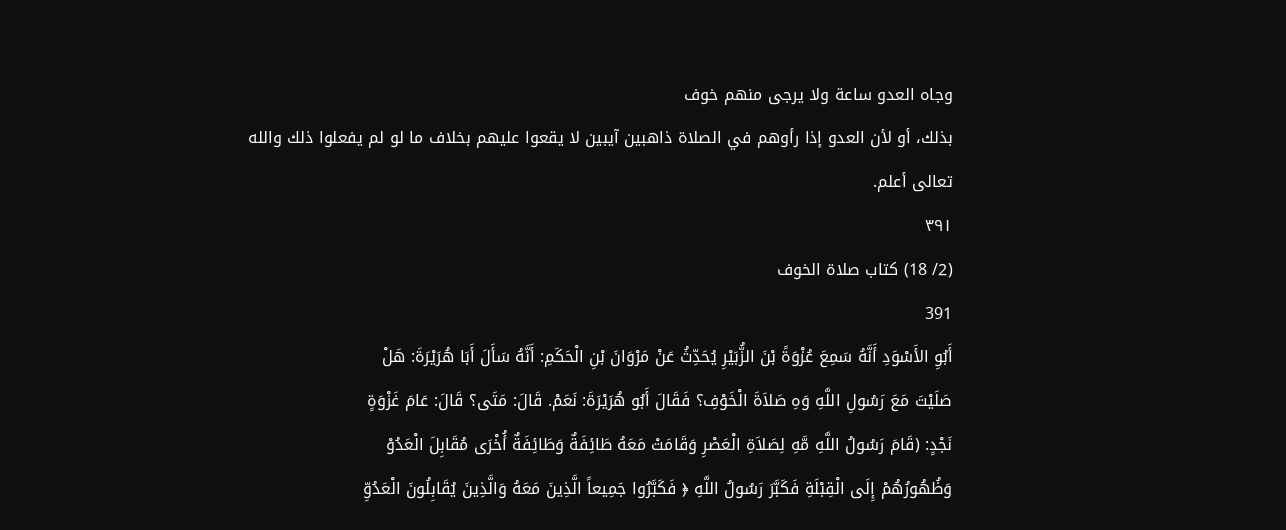وجاه العدو ساعة ولا يرجى منهم خوف
بذلك، أو لأن العدو إذا رأوهم في الصلاة ذاهبين آيبين لا يقعوا عليهم بخلاف ما لو لم يفعلوا ذلك والله
تعالى أعلم.
٣٩١
(2/ 18) كتاب صلاة الخوف
391
أَبُوِ الأَسْوَدِ أَنَّهُ سَمِعَ عُزْوَةً بْنَ الزُّبَيْرِ يُحَدِّثُ عَنْ مَرْوَانَ بْنِ الْحَكَمِ: أَنَّهُ سَأَلَ أَبَا هُرَيْرَةَ: هَلْ
صَلَيْتَ مَعَ رَسُولِ اللَّهِ وَهِ صَلاَةَ الْخَوْفِ؟ فَقَالَ أَبُو هُرَيْرَةَ: نَعَمْ. قَالَ: مَتَى؟ قَالَ: عَامَ غَزْوَةٍ
نَجْدٍ: (قَامَ رَسُولُ اللَّهِ مَّهِ لِصَلاَةِ الْعَصْرِ وَقَامَتْ مَعَهُ طَائِفَةٌ وَطَائِفَةٌ أُخْرَى مُقَابِلَ الْعَدُوْ
وَظُهُورُهُمْ إِلَى الْقِبْلَةِ فَكَبَّرَ رَسُولُ اللَّهِ ﴿ فَكَبَّرُوا جَمِيعاً الَّذِينَ مَعَهُ وَالَّذِينَ يُقَابِلُونَ الْعَدُوِّ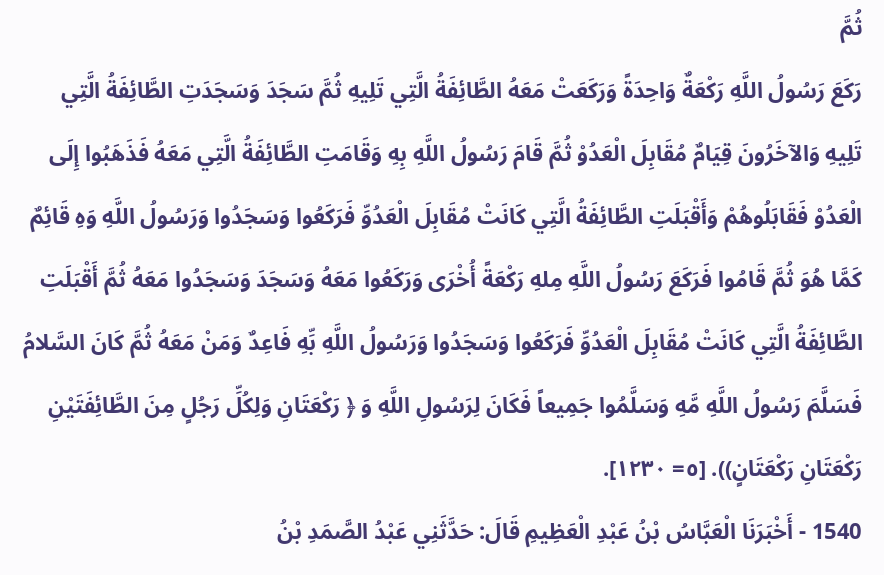ثُمَّ
رَكَعَ رَسُولُ اللَّهِ رَكْعَةٌ وَاحِدَةً وَرَكَعَتْ مَعَهُ الطَّائِفَةُ الَّتِي تَلِيهِ ثُمَّ سَجَدَ وَسَجَدَتِ الطَّائِفَةُ الَّتِي
تَلِيهِ وَالآخَرُونَ قِيَامٌ مُقَابِلَ الْعَدُوْ ثُمَّ قَامَ رَسُولُ اللَّهِ بِهِ وَقَامَتِ الطَّائِفَةُ الَّتِي مَعَهُ فَذَهَبُوا إِلَى
الْعَدُوْ فَقَابَلُوهُمْ وَأَقْبَلَتِ الطَّائِفَةُ الَّتِي كَانَتْ مُقَابِلَ الْعَدُوِّ فَرَكَعُوا وَسَجَدُوا وَرَسُولُ اللَّهِ وَهِ قَائِمٌ
كَمَّا هُوَ ثُمَّ قَامُوا فَرَكَعَ رَسُولُ اللَّهِ مِلهِ رَكْعَةً أُخْرَى وَرَكَعُوا مَعَهُ وَسَجَدَ وَسَجَدُوا مَعَهُ ثُمَّ أَقْبَلَتِ
الطَّائِفَةُ الَّتِي كَانَتْ مُقَابِلَ الْعَدُوِّ فَرَكَعُوا وَسَجَدُوا وَرَسُولُ اللَّهِ بِّهِ فَاعِدٌ وَمَنْ مَعَهُ ثُمَّ كَانَ السَّلامُ
فَسَلَّمَ رَسُولُ اللَّهِ مَّهِ وَسَلَّمُوا جَمِيعاً فَكَانَ لِرَسُولِ اللَّهِ وَ ﴿ رَكْعَتَانِ وَلِكُلِّ رَجُلٍ مِنَ الطَّائِفَتَيْنِ
رَكْعَتَانِ رَكْعَتَانٍ)). [٥= ١٢٣٠].
1540 - أَخْبَرَنَا الْعَبَّاسُ بْنُ عَبْدِ الْعَظِيمِ قَالَ: حَدَّثَنِي عَبْدُ الصَّمَدِ بْنُ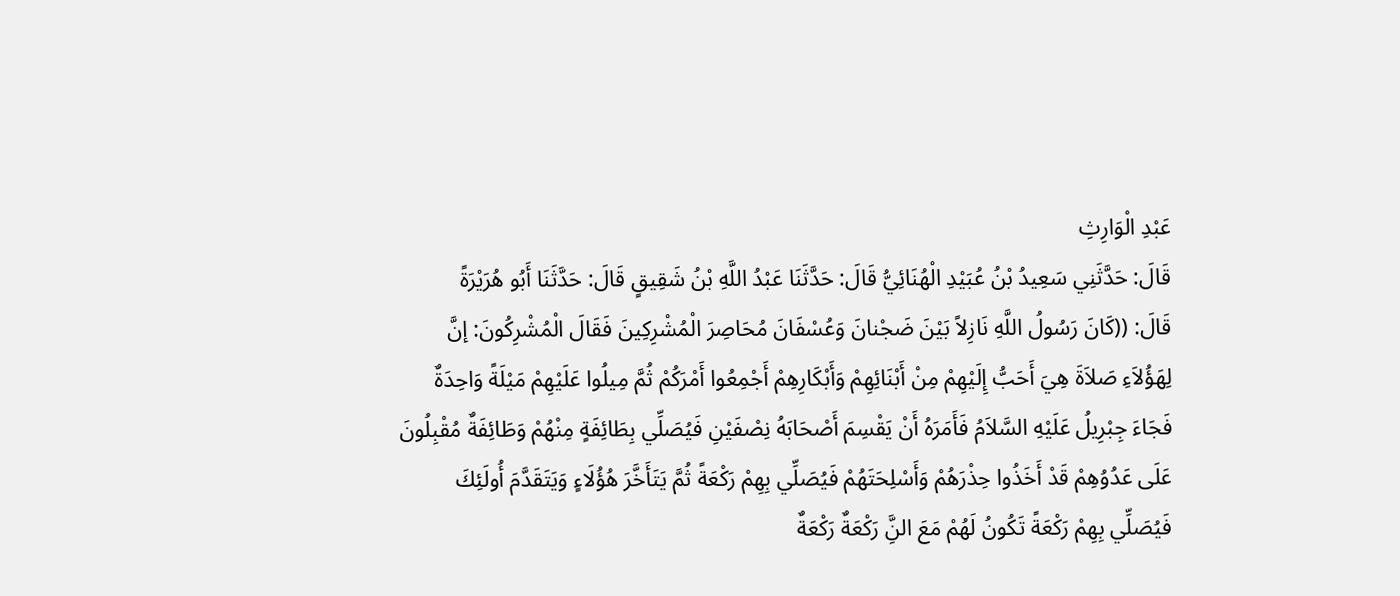عَبْدِ الْوَارِثِ
قَالَ: حَدَّثَنِي سَعِيدُ بْنُ عُبَيْدِ الْهُنَائِيُّ قَالَ: حَدَّثَنَا عَبْدُ اللَّهِ بْنُ شَقِيقٍ قَالَ: حَدَّثَنَا أَبُو هُرَيْرَةً
قَالَ: ((كَانَ رَسُولُ اللَّهِ نَازِلاً بَيْنَ ضَجْنانَ وَعُسْفَانَ مُحَاصِرَ الْمُشْرِكِينَ فَقَالَ الْمُشْرِكُونَ: إنَّ
لِهَؤُلاَءِ صَلاَةَ هِيَ أَحَبُّ إِلَيْهِمْ مِنْ أَبْنَائِهِمْ وَأَبْكَارِهِمْ أَجْمِعُوا أَمْرَكُمْ ثُمَّ مِيلُوا عَلَيْهِمْ مَيْلَةً وَاحِدَةٌ
فَجَاءَ جِبْرِيلُ عَلَيْهِ السَّلاَمُ فَأَمَرَهُ أَنْ يَقْسِمَ أَصْحَابَهُ نِصْفَيْنِ فَيُصَلِّي بِطَائِفَةٍ مِنْهُمْ وَطَائِفَةٌ مُقْبِلُونَ
عَلَى عَدُوُهِمْ قَدْ أَخَذُوا حِذْرَهُمْ وَأَسْلِحَتَهُمْ فَيُصَلِّي بِهِمْ رَكْعَةً ثُمَّ يَتَأَخَّرَ هُؤُلَاءٍ وَيَتَقَدَّمَ أُولَئِكَ
فَيُصَلِّي بِهِمْ رَكْعَةً تَكُونُ لَهُمْ مَعَ النَِّ رَكْعَةٌ رَكْعَةٌ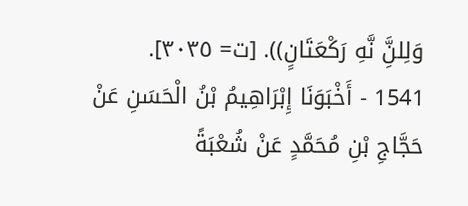وَلِلنَِّ نَّهِ رَكْعَتَانٍ)). [ت= ٣٠٣٥].
1541 - أَخْبَوَنَا إِبْرَاهِيمُ بْنُ الْحَسَنِ عَنْ حَجَّاجِ بْنِ مُحَمَّدٍ عَنْ شُعْبَةً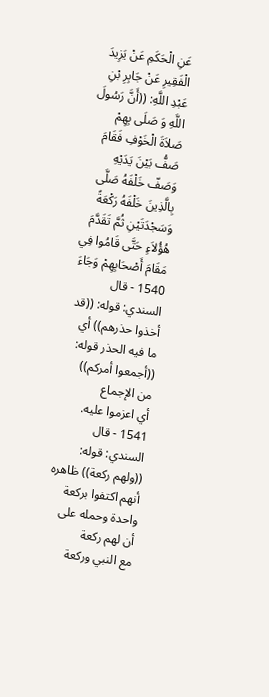عَنِ الْحَكَمِ عَنْ يَزِيدَ
الْفَقِيرِ عَنْ جَابِرِ بْنِ عَبْدِ اللَّهِ: ((أَنَّ رَسُولَ اللَّهِ وَ صَلَى بِهِمْ صَلاَةَ الْخَوْفِ فَقَامَ صَفُّ بَيْنَ يَدَيْهِ
وَصَفّ خَلْفَهُ صَلَّى بِالَّذِينَ خَلْفَهُ رَكْعَةً وَسَجْدَتَيْنِ ثُمَّ تَقَدَّمَ هُؤُلاَءٍ حَتَّى قَامُوا فِي مَقَامَ أَصْحَابِهِمْ وَجَاءَ
1540 - قال السندي: قوله: ((قد أخذوا حذرهم)) أي ما فيه الحذر قوله: ((أجمعوا أمركم)) من الإجماع
أي اعزموا عليه.
1541 - قال السندي: قوله: ((ولهم ركعة)) ظاهره أنهم اكتفوا بركعة واحدة وحمله على أن لهم ركعة
مع النبي وركعة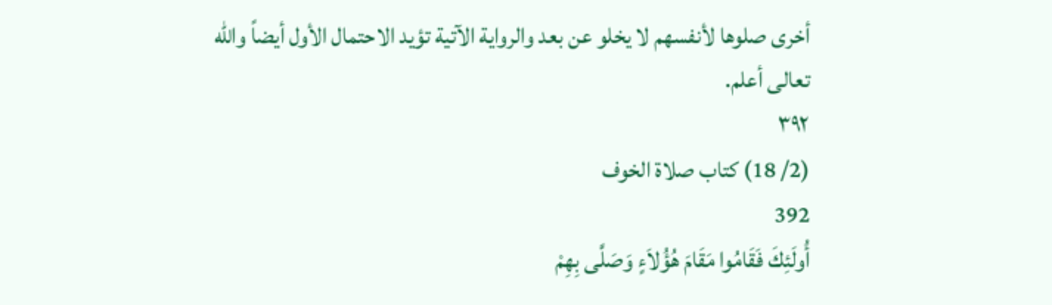أخرى صلوها لأنفسهم لا يخلو عن بعد والرواية الآتية تؤيد الاحتمال الأول أيضاً والله
تعالى أعلم.
٣٩٢
(2/ 18) كتاب صلاة الخوف
392
أُولَئِكَ فَقَامُوا مَقَامَ هُؤُلاَءٍ وَصَلَّى بِهِمْ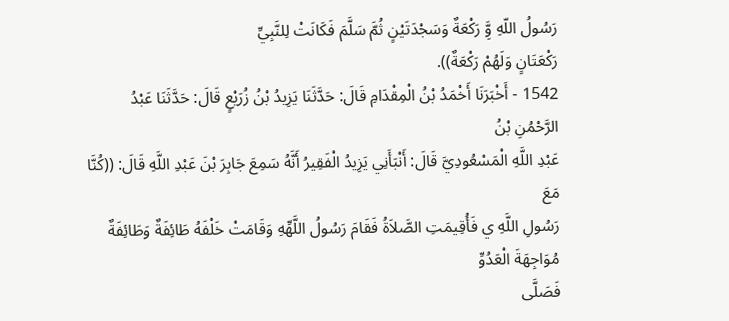رَسُولُ اللّهِ وَِّ رَكْعَةٌ وَسَجْدَتَيْنٍ ثُمَّ سَلَّمَ فَكَانَتْ لِلنَّبِيِّ
رَكْعَتَانٍ وَلَهُمْ رَكْعَةٌ)).
1542 - أَخْبَرَنَا أَخْمَدُ بْنُ الْمِقْدَامِ قَالَ: حَدَّثَنَا يَزِيدُ بْنُ زُرَيْعٍ قَالَ: حَدَّثَنَا عَبْدُ الرَّحْمُنِ بْنُ
عَبْدِ اللَّهِ الْمَسْعُودِيَّ قَالَ: أَنْبَأَنِي يَزِيدُ الْفَقِيرُ أَنَّهُ سَمِعَ جَابِرَ بْنَ عَبْدِ اللَّهِ قَالَ: ((كُنَّا مَعَ
رَسُولِ اللَّهِ ي فَأُقِيمَتِ الصَّلاَةُ فَقَامَ رَسُولُ اللَّهِّهِ وَقَامَتْ خَلْفَهُ طَائِفَةٌ وَطَائِفَةٌ مُوَاجِهَةَ الْعَدُوِّ
فَصَلَّى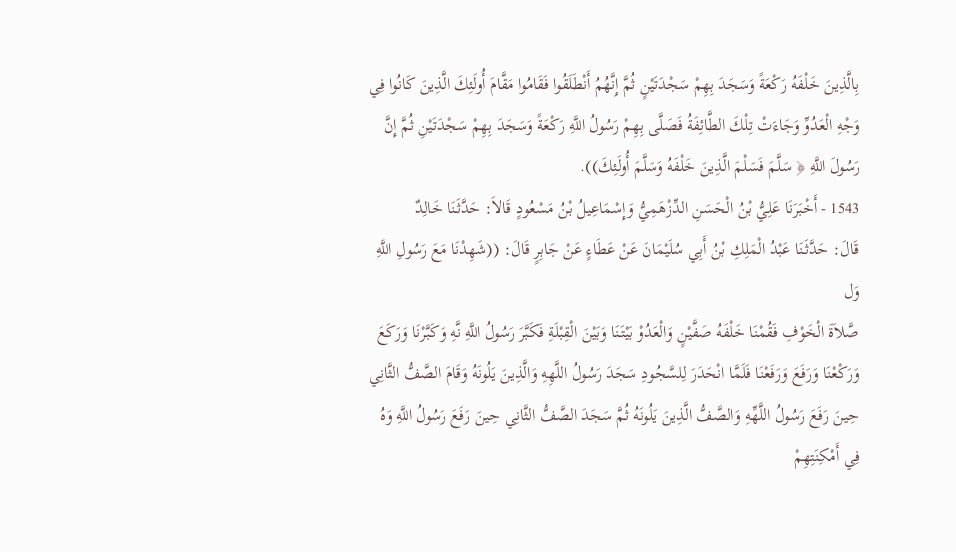بِالَّذِينَ خَلْفَهُ رَكْعَةً وَسَجَدَ بِهِمْ سَجْدَتَيْنٍ ثُمَّ إِنَّهُمُ أَنْطَلَقُوا فَقَامُوا مَقَّامَ أُولَئِكَ الَّذِينَ كَانُوا فِي
وَجْهِ الْعَدُوِّ وَجَاءَتْ تِلْكَ الطَّائِفَةُ فَصَلَّى بِهِمْ رَسُولُ اللَّهِ رَكْعَةً وَسَجَدَ بِهِمْ سَجْدَتَيْنِ ثُمَّ إِنَّ
رَسُولَ اللَّهِ ﴿ سَلَّمَ فَسَلْمَ الَّذِينَ خَلْفَهُ وَسَلَّمَ أُولَئِكَ)).
1543 - أَخْبَرَنَا عَلِيُّ بْنُ الْحَسَنِ الدِّزْهَمِيُّ وَإِسْمَاعِيلُ بْنُ مَسْعُودٍ قَالاَ: حَدَّثَنَا خَالِدٌ
قَالَ: حَدَّثَنَا عَبْدُ الْمَلِكِ بْنُ أَبِي سُلَيْمَانَ عَنْ عَطَاءٍ عَنْ جَابِرٍ قَالَ: ((شَهِدْنَا مَعَ رَسُولِ اللَّهِ وَل
صَّلاَةَ الْخَوْفِ فَقُمْنَا خَلْفَهُ صَفَّيْنٍ وَالْعَدُوْ بَيْتَنَا وَبَيْنَ الْقِبْلَةِ فَكَبَّرَ رَسُولُ اللَّهِ نَّهِ وَكَبَّرْنَا وَرَكَعَ
وَرَكْعْنَا وَرَفَعَ وَرَفَعْنَا فَلَمَّا انْحَدَرَ لِلسَّجُودِ سَجَدَ رَسُولُ اللَّهِهِ وَالَّذِينَ يَلُونَهُ وَقَامَ الصَّفُّ الثَّانِي
حِينَ رَفَعَ رَسُولُ اللَّهِّهِ وَالصَّفُّ الَّذِينَ يَلُونَهُ ثُمَّ سَجَدَ الصَّفُّ الثَّانِي حِينَ رَفَعَ رَسُولُ اللَّهِ وَهُ
فِي أَمْكِنَتِهِمْ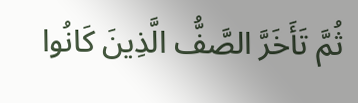ثُمَّ تَأَخَرَّ الصَّفُّ الَّذِينَ كَانُوا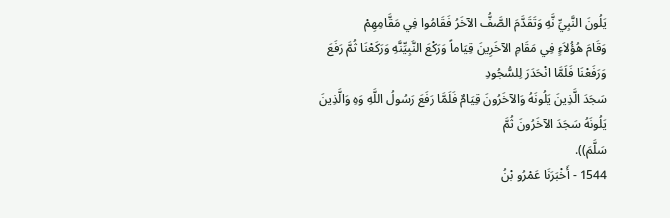يَلُونَ النَّبِيِّ نَّهِ وَتَقَدَّمَ الصَّفُّ الآخَرُ فَقَامُوا فِي مَقَّامِهِمْ
وَقَامَ هُؤُلاَءٍ فِي مَقَامِ الآخَرِينَ قِيَاماً وَرَكْعَ النَّبِيِّنَّهِ وَرَكَعْنَا ثُمَّ رَفَعَ وَرَفَعْنَا فَلَمَّا انْحَدَرَ لِلسُّجُودِ
سَجَدَ الَّذِينَ يَلُونَهُ وَالآخَرُونَ قِيَامٌ فَلَمَّا رَفَعَ رَسُولُ اللَّهِ وَهِ وَالَّذِينَ يَلُونَهُ سَجَدَ الآخَرُونَ ثُمَّ
سَلَّمَ)).
1544 - أَخْبَرَنَا عَمْرُو بْنُ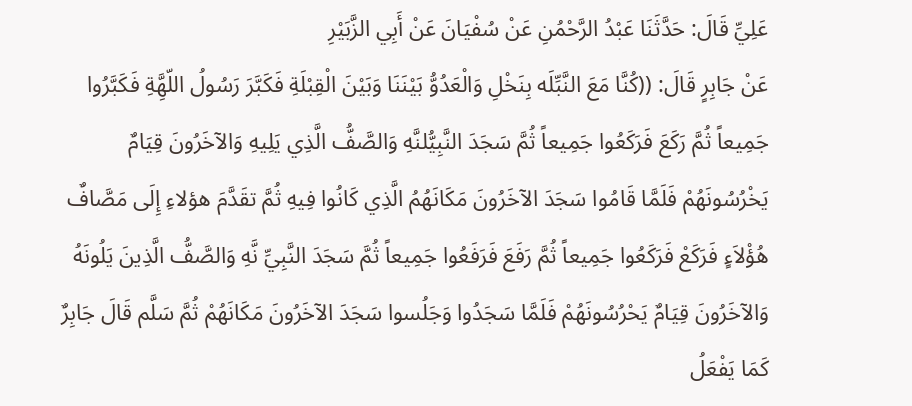عَلِيِّ قَالَ: حَدَّثَنَا عَبْدُ الرَّحْمُنِ عَنْ سُفْيَانَ عَنْ أَبِي الزَّبَيْرِ
عَنْ جَابِرٍ قَالَ: ((كُنَّا مَعَ النَّبِّلَه بِنَخْلِ وَالْعَدُوُّ بَيْنَنَا وَبَيْنَ الْقِبْلَةِ فَكَبَّرَ رَسُولُ اللّهَِّةِ فَكَبَّرُوا
جَمِيعاً ثُمَّ رَكَعَ فَرَكَعُوا جَمِيعاً ثُمَّ سَجَدَ النَّبِيُّلنَّهِ وَالصَّفُّ الَّذِي يَلِيهِ وَالآخَرُونَ قِيَامٌ
يَخْرُسُونَهُمْ فَلَمَّا قَامُوا سَجَدَ الآخَرُونَ مَكَانَهُمُ الَّذِي كَانُوا فِيهِ ثُمَّ تقَدَّمَ هؤلاءِ إِلَى مَصَّافٌ
هُؤْلاَءٍ فَرَكَعْ فَرَكَعُوا جَمِيعاً ثُمَّ رَفَعَ فَرَفَعُوا جَمِيعاً ثُمَّ سَجَدَ النَّبِيِّ نَّهِ وَالصَّفُّ الَّذِينَ يَلُونَهُ
وَالآخَرُونَ قِيَامٌ يَحْرُسُونَهُمْ فَلَمَّا سَجَدُوا وَجَلُسوا سَجَدَ الآخَرُونَ مَكَانَهُمْ ثُمَّ سَلَّم قَالَ جَابِرٌ
كَمَا يَفْعَلُ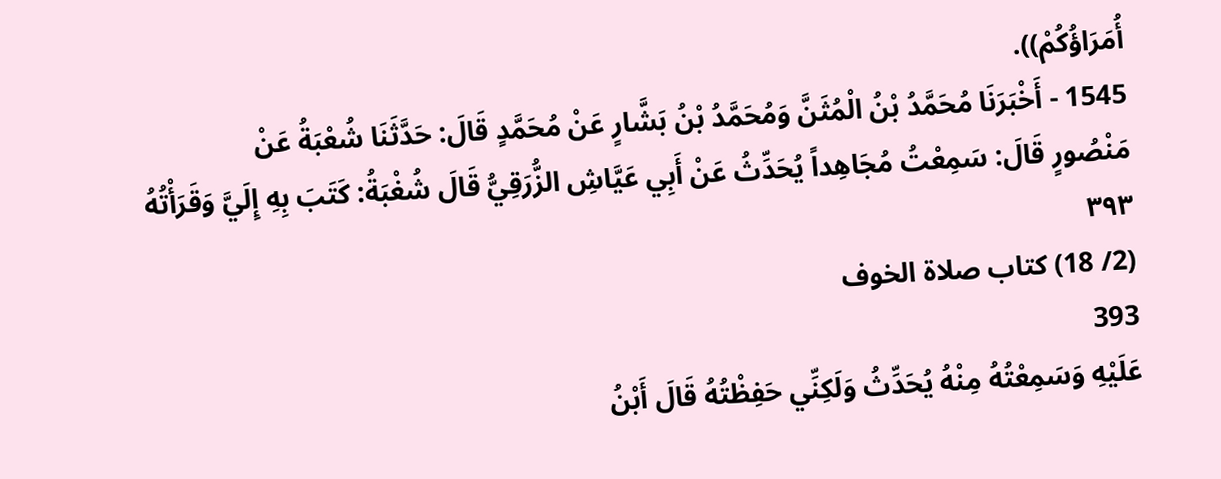أُمَرَاؤُكُمْ)).
1545 - أَخْبَرَنَا مُحَمَّدُ بْنُ الْمُثَنَّ وَمُحَمَّدُ بْنُ بَشَّارٍ عَنْ مُحَمَّدٍ قَالَ: حَدَّثَنَا شُعْبَةُ عَنْ
مَنْصُورٍ قَالَ: سَمِعْتُ مُجَاهِداً يُحَدِّثُ عَنْ أَبِي عَيَّاشِ الزُّرَقِيُّ قَالَ شُغْبَةُ: كَتَبَ بِهِ إِلَيَّ وَقَرَأْتُهُ
٣٩٣
(2/ 18) كتاب صلاة الخوف
393
عَلَيْهِ وَسَمِعْتُهُ مِنْهُ يُحَدِّثُ وَلَكِنِّي حَفِظْتُهُ قَالَ أَبْنُ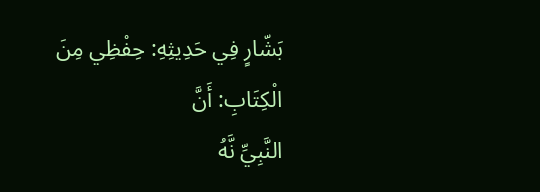بَشّارٍ فِي حَدِيثِهِ: حِفْظِي مِنَ الْكِتَابِ: أَنَّ
النَّبِيِّ نَّهُ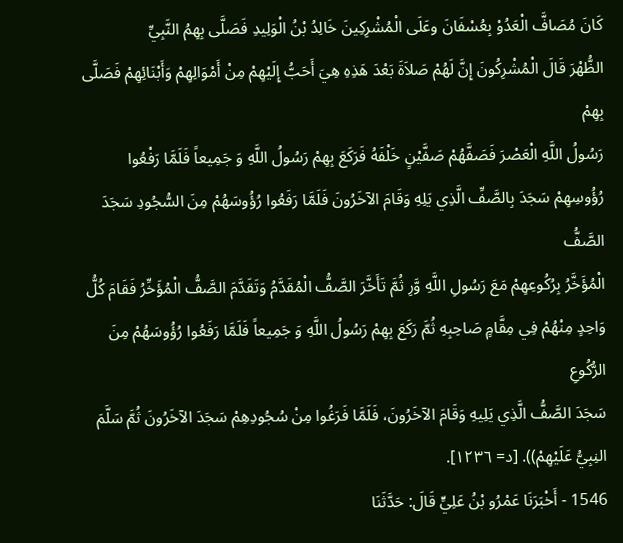كَانَ مُصَافَّ الْعَدُوْ بِعُسْفَانَ وعَلَى الْمُشْرِكِينَ خَالِدُ بْنُ الْوَلِيدِ فَصَلَّى بِهِمُ النَّبِيِّ
الظُّهْرَ قَالَ الْمُشْرِكُونَ إِنَّ لَهُمْ صَلاَةَ بَعْدَ هَذِهِ هِيَ أَحَبُّ إِلَيْهِمْ مِنْ أَمْوَالِهِمْ وَأَبْنَائِهِمْ فَصَلَّى بِهِمْ
رَسُولُ اللَّهِ الْعَصْرَ فَصَفَّهُمْ صَفَّيْنٍ خَلْفَهُ فَرَكَعَ بِهِمْ رَسُولُ اللَّهِ وَ جَمِيعاً فَلَمَّا رَفْعُوا
رُؤُوسِهِمْ سَجَدَ بِالصَّفِّ الَّذِي يَلِهِ وَقَامَ الآخَرُونَ فَلَمَّا رَفَعُوا رُؤُوسَهُمْ مِنَ السُّجُودِ سَجَدَ الصَّفُّ
الْمُؤَخَّرُ بِرُكُوعِهِمْ مَعَ رَسُولِ اللَّهِ وَّرِ ثُمَّ تَأَخَّرَ الصَّفُّ الْمُقَدَّمُ وَتَقَدَّمَ الصَّفُّ الْمُؤَخِّرُ فَقَامَ كُلُّ
وَاحِدٍ مِنْهُمْ فِي مِقَّامٍ صَاحِبِهِ ثُمَّ رَكَعَ بِهِمْ رَسُولُ اللَّهِ وَ جَمِيعاً فَلَمَّا رَفَعُوا رُؤُوسَهُمْ مِنَ الرُّكُوعِ
سَجَدَ الصَّفُّ الَّذِي يَلِيهِ وَقَامَ الآخَرُونَ، فَلَمَّا فَرَغُوا مِنْ سُجُودِهِمْ سَجَدَ الآخَرُونَ ثُمَّ سَلَّمَ
النِبِيُّ عَلَيْهِمْ)). [د= ١٢٣٦].
1546 - أَخْبَرَنَا عَمْرُو بْنُ عَلِيٍّ قَالَ: حَدَّثَنَا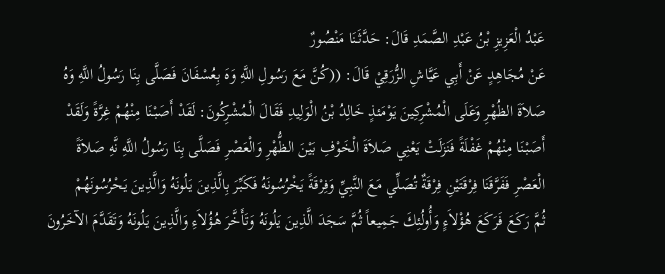عَبْدُ الْعَزِيزِ بْنُ عَبْدِ الصَّمَدِ قَالَ: حَدَّثَنَا مَنْصُورٌ
عَنْ مُجَاهِدٍ عَنْ أَبِي عَيَّاشِ الزُّرَقِيْ قَالَ: ((كُنَّ مَعَ رَسُولِ اللَّهِ وَهَ بِعُسْفَانَ فَصَلَّى بِنَا رَسُولُ اللَّهِ وَهُ
صَلاَةَ الظُهْرِ وَعَلَى الْمُشْرِكِينَ يَوْمَئذٍ خَالِدُ بْنُ الْوَلِيدِ فَقَالَ الْمُشْرِكُونَ: لَقَدْ أَصَبْنَا مِنْهُمْ غِرَّةً وَلَقَدْ
أَصَبْنَا مِنْهُمْ غَفْلَةً فَنَزَلَتْ يَعْنِي صَلاَةَ الْخَوْفِ بَيْنَ الظُّهْرِ وَالْعَصْرِ فَصَلَّى بِنَا رَسُولُ اللَّهِ نَّهِ صَلاَةً
الْعَصْرِ فَفَرَّقَنَا فِرْقَتَيْنِ فِرْقَةٌ تُصَلِّي مَعَ النَّبِيِّ وَفِرْقَةً يَخْرُسُونَهُ فَكَبِّرَ بِالَّذِينَ يَلُونَهُ وَالَّذِينَ يَحْرُسُونَهُمْ
ثُمَّ رَكَعَ فَرَكَعَ هُؤْلاَءٍ وَأُولُئِكَ جَمِيعاً ثُمَّ سَجَدَ الَّذِينَ يَلُونَهُ وَتَأَخَّرَ هُؤُلاَءِ وَالَّذِينَ يَلُونَهُ وَتَقَدَّمَ الآخَرُونَ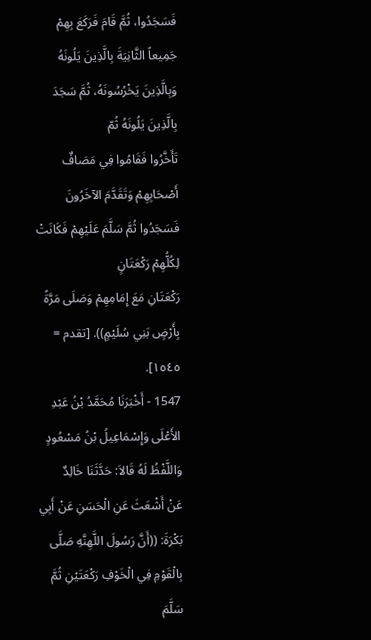فَسَجَدُوا، ثُمَّ قَامَ فَرَكَعَ بِهِمْ جَمِيعاً الثَّانِيَةَ بِالَّذِينَ يَلُونَهُ وَبِالَّذِينَ يَخْرُسُونَهُ، ثُمَّ سَجَدَ بِالَّذِينَ يَلُونَهُ ثُمّ
تَأَخَّرُوا فَقَامُوا فِي مَصَافٌ أَصْحَابِهِمْ وَتَقَدَّمَ الآخَرُونَ فَسَجَدُوا ثُمَّ سَلَّمَ عَلَيْهِمْ فَكَانَتْ لِكُلُّهِمْ رَكْعَتَانٍ
رَكْعَتَانِ مَعَ إِمَامِهِمْ وَصَلَى مَرَّةً بِأَرْضٍ بَنِي سُلَيْمٍ)). [تقدم = ١٥٤٥].
1547 - أَخْبَرَنَا مُحَمَّدُ بْنُ عَبْدِ الأَعْلَى وَإِسْمَاعِيلُ بْنُ مَسْعُودٍ وَاللَّفْظُ لَهُ قَالاَ: حَدَّثَنَا خَالِدٌ
عَنْ أَشْعَثَ عَنِ الْحَسَنِ عَنْ أَبِي بَكْرَةَ: ((أَنَّ رَسُولَ اللَّهِنَّهِ صَلَّى بِالْقَوْمِ فِي الْخَوْفِ رَكْعَتَيْنِ ثُمَّ سَلَّمَ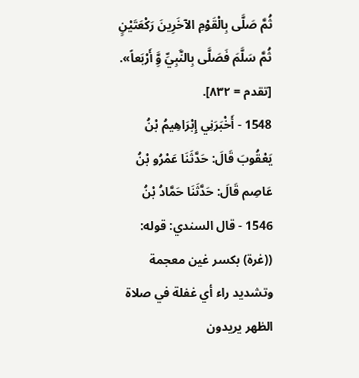ثُمَّ صَلَّى بِالْقَوْمِ الآخَرِينَ رَكْعَتَيْنٍ ثُمَّ سَلَّمَ فَصَلَّى بِالنَّبِيِّ وَِّ أَرْبَعاً». [تقدم = ٨٣٢].
1548 - أَخْبَرَنِي إِبْرَاهِيمُ بْنُ يَعْقُوبَ قَالَ: حَدَّثَنَا عَمْرُو بْنُ عَاصِم قَالَ: حَدَّثَنَا حَمَّادُ بْنُ
1546 - قال السندي: قوله: ((غرة) بكسر غين معجمة وتشديد راء أي غفلة في صلاة الظهر يريدون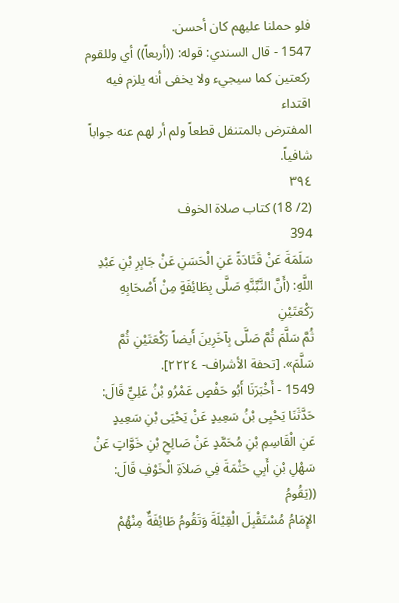فلو حملنا علیهم كان أحسن.
1547 - قال السندي: قوله: ((أربعاً)) أي وللقوم ركعتين كما سيجيء ولا يخفى أنه يلزم فيه اقتداء
المفترض بالمتنفل قطعاً ولم أر لهم عنه جواباً شافياً.
٣٩٤
(2/ 18) كتاب صلاة الخوف
394
سَلَمَةَ عَنْ قَتَادَةً عَنِ الْحَسَنِ عَنْ جَابِرِ بْنِ عَبْدِ اللَّهِ: (أَنَّ النَّبِّنَّهِ صَلَّى بِطَائِفَةٍ مِنْ أَصْحَابِهِ رَكْعَتَيْنِ
ثُمَّ سَلَّمَ ثُمَّ صَلَّى بِآخَرِينَ أَيضاً رَكْعَتَيْنِ ثُمَّ سَلَّمَ». [تحفة الأشراف- ٢٢٢٤].
1549 - أَخْبَرَنَا أَبُو حَفْصٍ عَمْرُو بْنُ عَلِيٍّ قَالَ: حَدَّثَنَا يَحْيِى بْنُ سَعِيدٍ عَنْ يَحْيَى بْنِ سَعِيدٍ
عَنِ الْقَاسِمِ بْنِ مُحَمَّدٍ عَنْ صَالِحِ بْنِ خَوَّاتٍ عَنْ سَهْلِ بْنِ أَبِي حَثْمَةَ فِي صَلاَةِ الْخَوْفِ قَالَ: ((يَقُومُ
الإِمَامُ مُسْتَقْبِلَ الْقِيْلَةَ وَتَقُومُ طَائِفَةٌ مِنْهُمْ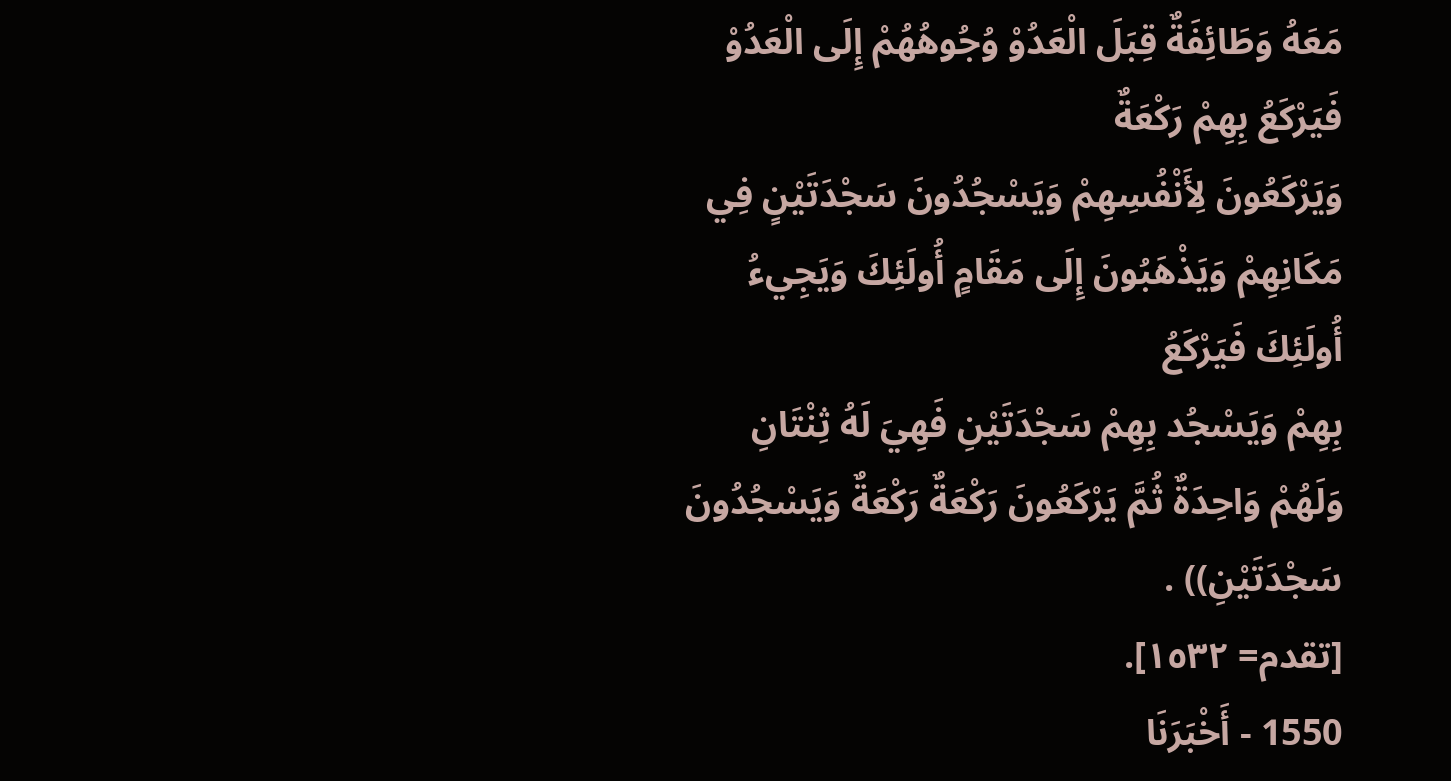مَعَهُ وَطَائِفَةٌ قِبَلَ الْعَدُوْ وُجُوهُهُمْ إِلَى الْعَدُوْ فَيَرْكَعُ بِهِمْ رَكْعَةٌ
وَيَرْكَعُونَ لِأَنْفُسِهِمْ وَيَسْجُدُونَ سَجْدَتَيْنٍ فِي مَكَانِهِمْ وَيَذْهَبُونَ إِلَى مَقَامٍ أُولَئِكَ وَيَجِيءُ أُولَئِكَ فَيَرْكَعُ
بِهِمْ وَيَسْجُد بِهِمْ سَجْدَتَيْنِ فَهِيَ لَهُ ثِنْتَانِ وَلَهُمْ وَاحِدَةٌ ثُمَّ يَرْكَعُونَ رَكْعَةٌ رَكْعَةٌ وَيَسْجُدُونَ سَجْدَتَيْنِ)) .
[تقدم= ١٥٣٢].
1550 - أَخْبَرَنَا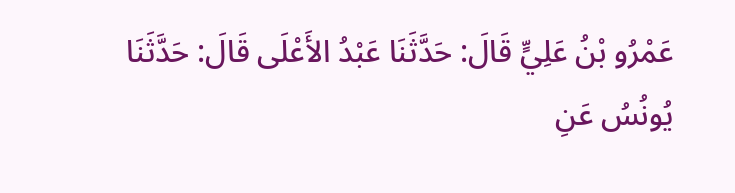عَمْرُو بْنُ عَلِيٍّ قَالَ: حَدَّثَنَا عَبْدُ الأَعْلَى قَالَ: حَدَّثَنَا يُونُسُ عَنِ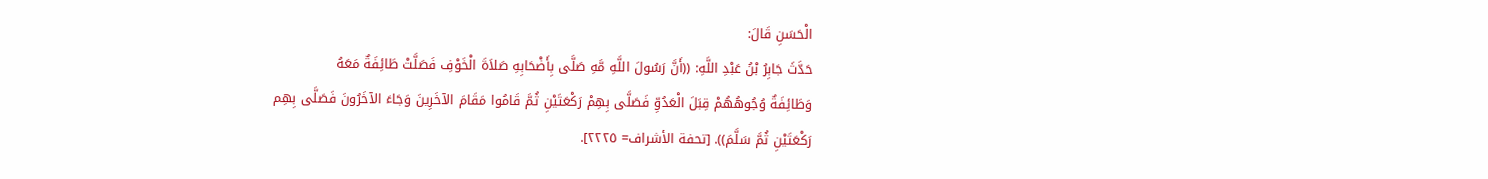الْحَسَنِ قَالَ:
حَدَّثَ جَابِرُ بْنُ عَبْدِ اللَّهِ: ((أَنَّ رَسُولَ اللَّهِ مَّهِ صَلَّى بِأَضْحَابِهِ صَلاَةَ الْخَوْفِ فَصَلَّتْ طَائِفَةٌ مَعَهُ
وَطَائِفَةٌ وُجُوهُهُمْ قِبَلَ الْعَدُوِّ فَصَلَّى بِهِمْ رَكْعَتَيْنِ ثُمَّ قَامُوا مَقَامَ الآخَرِينَ وَجَاءَ الآخَرُونَ فَصَلَّى بِهِم
رَكْعَتَيْنِ ثُمَّ سَلَّمَ)). [تحفة الأشراف= ٢٢٢٥].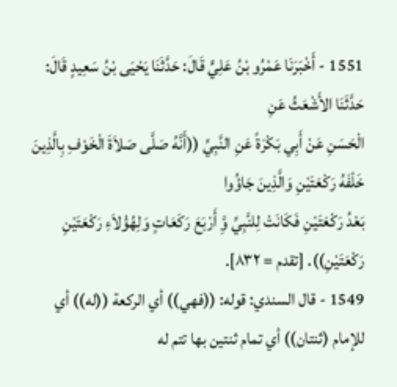1551 - أَخْبَرَنَا عَمْرُو بْنُ عَلِيٍّ قَالَ: حَدَّثَنَا يَحْيَى بْنُ سَعِيدٍ قَالَ: حَدَّثَنَا الأَشْعَثُ عَنِ
الْحَسَنِ عَنْ أَبِي بَكْرَةً عَنِ النَّبِيِّ ((أَنَّهُ صَلَّى صَلاَةَ الْخَوْفِ بِالَّذِينَ خَلْفَهُ رَكْعَتَيْنِ وَالَّذِينَ جَاؤُوا
بَعْدُ رَكْعَتَيْنِ فَكَانَتْ لِلنَّبِيِّ وَِّ أَرْبَعَ رَكَعَاتٍ وَلِهُؤْلاَءِ رَكْعَتَيْنِ رَكْعَتَيْنِ)). [تقدم = ٨٣٢].
1549 - قال السندي: قوله: ((فهي)) أي الركعة ((له)) أي للإمام (ثنتان)) أي تمام ثنتين بها تتم له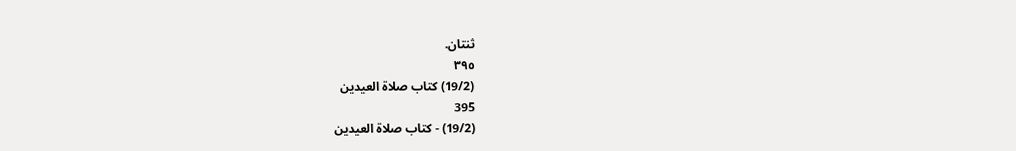ثنتان.
٣٩٥
(19/2) كتاب صلاة العيدين
395
(19/2) - كتاب صلاة العيدين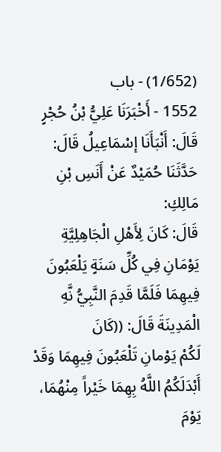(1/652) - باب
1552 - أَخْبَرَنَا عَلِيُّ بْنُ حُجْرٍ قَالَ: أَنْبَأَنَا إسْمَاعِيلُ قَالَ: حَدَّثَنَا حُمَيْدٌ عَنْ أَنَسِ بْنِ مَالِكِ:
قَالَ: كَانَ لِأَهْلِ الْجَاهِلِيَّةِ يَوْمَانِ فِي كُلِّ سَنَةٍ يَلْعَبُونَ فِيهِمَا فَلَمَّا قَدِمَ النَّبِيُّ نَّهِ الْمَدِينَةَ قَالَ: ((كَانَ
لَكُمْ يَوْمانِ تَلْعَبُونَ فِيهِمَا وَقَدْ أَبْدَلَكُمُ اللَّهُ بِهِمَا خَيْراً مِنْهُمَا، يَوْمَ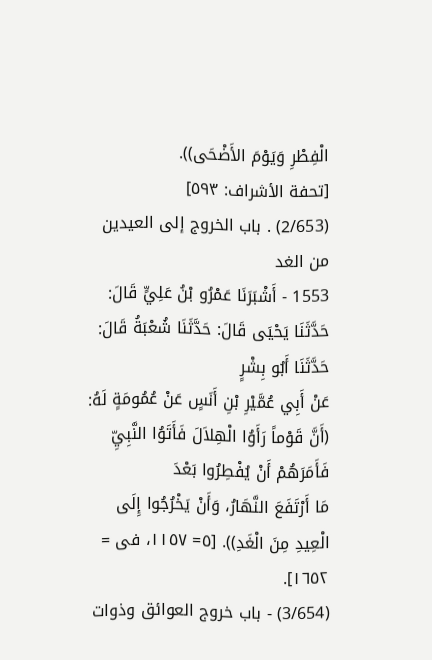الْفِطْرِ وَيَوْمَ الأَضْحَى)).
[تحفة الأشراف: ٥٩٣]
(2/653) . باب الخروج إلى العيدين من الغد
1553 - أَشْبَرَنَا عَمْرُو بْنُ عَلِيٍّ قَالَ: حَدَّثَنَا يَحْيَى قَالَ: حَدَّثَنَا شُعْبَةُ قَالَ: حَدَّثَنَا أَبُو بِشْرٍ
عَنْ أَبِي عُمَّيْرِ بْنِ أَنَسٍ عَنْ عُمُومَةٍ لَهُ: (أَنَّ قَوْماً رَأَوُا الْهِلاَلَ فَأَتَوُا النَّبِيِّ فَأَمَرَهُمْ أَنْ يُفْطِرُوا بَعْدَ
مَا أَرْتَفَعَ النَّهَارُ، وَأَنْ يَخْرُجُوا إِلَى الْعِيدِ مِنَ الْغَدِ)). [٥= ١١٥٧، فى = ١٦٥٢].
(3/654) - باب خروج العوائق وذوات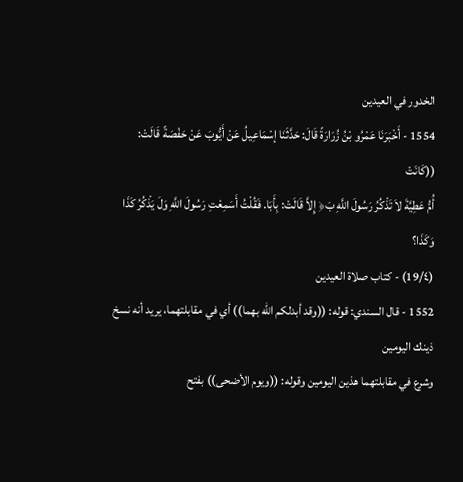الخدور في العيدين
1554 - أَخْبَرَنَا عَمْرُو بْنُ زُرَارَةً قَالَ: حَدَّثَنَا إسْمَاعِيلُ عَنْ أَيُّوبَ عَنْ حَفْصَةً قَالَتْ: ((كَانَتْ
أُمُّ عَطِيَّةَ لاَ تَذْكُرُ رَسُولَ اللَّهِ بَ﴿ إِلاَّ قَالَتْ: بِأَبَا. فَقُلْتُ أَسَمِعْتِ رَسُولَ اللَّهِ وَلَ يَذْكُرُ كَذَا وَكَذَا؟
(٤/19) - كتاب صلاة العيدين
1552 - قال السندي: قوله: ((وقد أبدلكم الله بهما)) أي في مقابلتهما، يريد أنه نسخ ذينك اليومين
وشرع في مقابلتهما هذين اليومين وقوله: ((ويوم الأضحى)) بفتح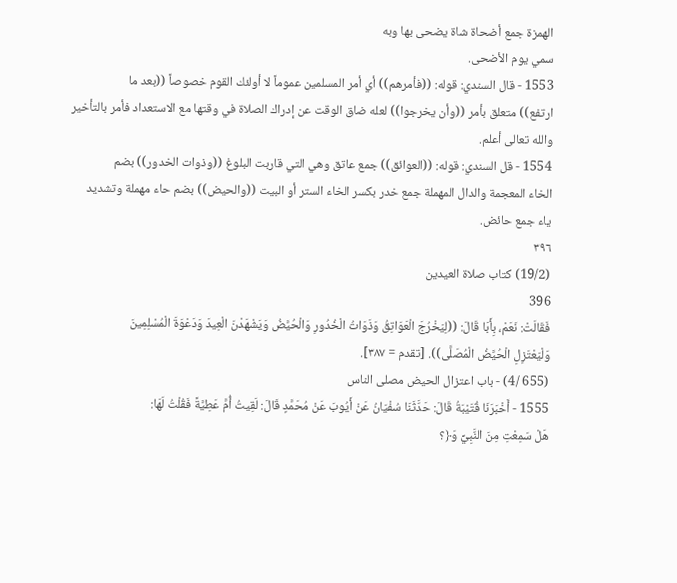الهمزة جمع أضحاة شاة يضحى بها وبه
سمي يوم الأضحى.
1553 - قال السندي: قوله: ((فأمرهم)) أي أمر المسلمين عموماً لا أولئك القوم خصوصاً ((بعد ما
ارتفع)) متعلق بأمر ((وأن يخرجوا)) لعله ضاق الوقت عن إدراك الصلاة في وقتها مع الاستعداد فأمر بالتأخير
والله تعالى أعلم.
1554 - قل السندي: قوله: ((العوائق)) جمع عاتق وهي التي قاربت البلوغ ((وذوات الخدور)) بضم
الخاء المعجمة والدال المهملة جمع خدر بكسر الخاء الستر أو البيت ((والحيض)) بضم حاء مهملة وتشديد
ياء جمع حائض.
٣٩٦
(19/2) كتاب صلاة العيدين
396
فَقَالَتْ: نَعَمْ، بِأَبَا قَالَ: ((لِيَخْرُجَ الْعَوَاتِقُ وَذَوَاتُ الْخُدُورِ وَالْحُيَّضُ وَيَشْهَدْنَ الْعِيدَ وَدَعْوَةَ الْمُسْلِمِينَ
وَلْيَعْتَزِلِ الْحُيَّضُ الْمُصَلَّى)). [تقدم = ٣٨٧].
(655 /4) - باب اعتزال الحيض مصلى الناس
1555 - أَخْبَرَنَا قُتَيْبَةُ قَالَ: حَدَّثَنَا سُفْيَانُ عَنْ أَيُوبَ عَنْ مُحَمَّدٍ قَالَ: لَقِيتُ أُمَّ عَطِيَّةً فَقُلْتُ لَهَا:
هَلْ سَمِعْتِ مِنَ النَّبِيِّ وَ﴿؟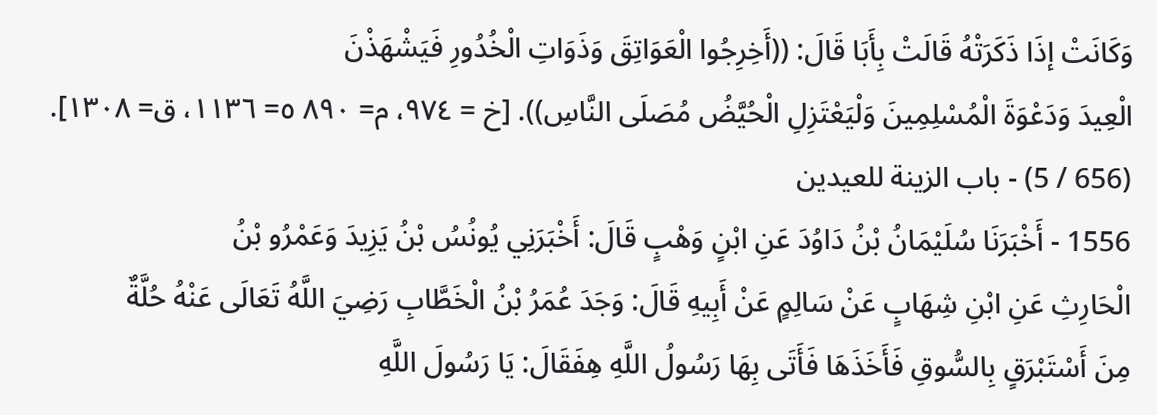وَكَانَتْ إذَا ذَكَرَتْهُ قَالَتْ بِأَبَا قَالَ: ((أَخِرِجُوا الْعَوَاتِقَ وَذَوَاتِ الْخُدُورِ فَيَشْهَذْنَ
الْعِيدَ وَدَعْوَةَ الْمُسْلِمِينَ وَلْيَعْتَزِلِ الْحُيَّضُ مُصَلَى النَّاسِ)). [خ = ٩٧٤، م= ٨٩٠ ٥= ١١٣٦، ق= ١٣٠٨].
(656 / 5) - باب الزينة للعيدين
1556 - أَخْبَرَنَا سُلَيْمَانُ بْنُ دَاوُدَ عَنِ ابْنٍ وَهْبٍ قَالَ: أَخْبَرَنِي يُونُسُ بْنُ يَزِيدَ وَعَمْرُو بْنُ
الْحَارِثِ عَنِ ابْنِ شِهَابٍ عَنْ سَالِمٍ عَنْ أَبِيهِ قَالَ: وَجَدَ عُمَرُ بْنُ الْخَطَّابِ رَضِيَ اللَّهُ تَعَالَى عَنْهُ حُلَّةٌ
مِنَ أَسْتَبْرَقٍ بِالسُّوقِ فَأَخَذَهَا فَأَتَى بِهَا رَسُولُ اللَّهِ هِفَقَالَ: يَا رَسُولَ اللَّهِ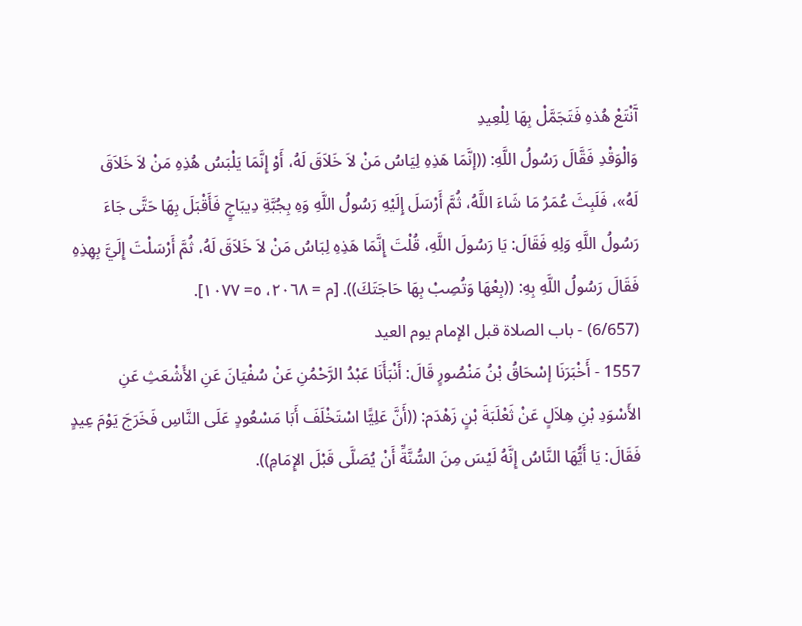آَنْتَعْ هُذهِ فَتَجَمَّلْ بِهَا لِلْعِيدِ
وَالْوَقْدِ فَقَّالَ رَسُولُ اللَّهِ: ((إنَّمَا هَذِهِ لِيَاسُ مَنْ لاَ خَلاَقَ لَهُ، أَوْ إِنَّمَا يَلْبَسُ هُذِهِ مَنْ لاَ خَلاَقَ
لَهُ»، فَلَبِثَ عُمَرُ مَا شَاءَ اللَّهُ، ثُمَّ أَرْسَلَ إِلَيْهِ رَسُولُ اللَّهِ وَهِ بِجُبَّةِ دِيبَاجٍ فَأَقْبَلَ بِهَا حَتَّى جَاءَ
رَسُولُ اللَّهِ وَلِهِ فَقَالَ: يَا رَسُولَ اللَّهِ، قُلْتَ إِنَّمَا هَذِهِ لِبَاسُ مَنْ لاَ خَلاَقَ لَهُ، ثُمَّ أَرْسَلْتَ إِلَيَّ بِهِذِهِ
فَقَالَ رَسُولُ اللَّهِ بِهِ: ((بِعْهَا وَتُصِبْ بِهَا حَاجَتَكَ)). [م = ٢٠٦٨، ٥= ١٠٧٧].
(6/657) - باب الصلاة قبل الإمام يوم العيد
1557 - أَخْبَرَنَا إسْحَاقُ بْنُ مَنْصُورٍ قَالَ: أَنْبَأَنَا عَبْدُ الرَّحْمُنِ عَنْ سُفْيَانَ عَنِ الأَشْعَثِ عَنِ
الأَسْوَدِ بْنِ هِلاَلٍ عَنْ ثَعْلَبَةَ بْنٍ زَهْدَم: ((أَنَّ عَلِيًّا اسْتَخْلَفَ أَبَا مَسْعُودٍ عَلَى النَّاسِ فَخَرَجَ يَوْمَ عِيدٍ
فَقَالَ: يَا أَيُّهَا النَّاسُ إِنَّهُ لَيْسَ مِنَ السُّنَّةِّ أَنْ يُصَلَّى قَبْلَ الإِمَامِ)).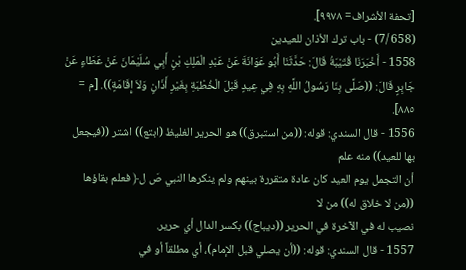[تحفة الأشراف= ٩٩٧٨].
(658 /7) - باب ترك الأذان للعيدين
1558 - أَخْبَرَنَا قُتَيْبَةُ قَالَ: حَدَّثَنَا أَبُو عَوَانَةَ عَنْ عَبْدِ الْمَلِكِ بْنٍ أَبِي سُلَيْمَانَ عَنْ عَطَاءٍ عَنْ
جَابِرٍ قَالَ: ((صَلَّى بِنَا رَسُولُ اللَّهِ بِهِ فِي عِيدٍ قَبْلَ الْخُطْبَةِ بِغَيْرِ أَذَانٍ وَلاَ إِقَامَةٍ)). [م = ٨٨٥].
1556 - قال السندي: قوله: ((من استبرق)) هو الحرير الغليظ (ابتع)) اشتر ((فيجعل بها للعيد)) منه علم
أن التجمل يوم العيد كان عادة متقررة بينهم ولم ينكرها النبي صَ ل﴿ فعلم بقاؤها ((من لا خلاق له)) من لا
نصيب له في الآخرة في الحرير ((ديباج)) بكسر الدال أي حرير.
1557 - قال السندي: قوله: ((أن يصلي قبل الإمام)، أي مطلقاً أو في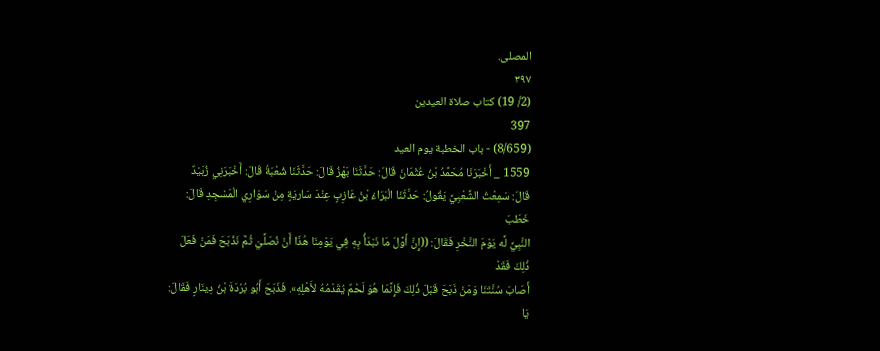المصلى.
٣٩٧
(2/ 19) كتاب صلاة العيدين
397
(8/659) - باب الخطبة يوم العيد
1559 _ أَخْبَرَنَا مُحَمَّدُ بْنُ عُثْمَانَ قَالَ: حَدَّثَنَا بَهْزُ قَالَ: حَدَّثَنَا شُعْبَةُ قَالَ: أَخْبَرَنِي زُبَيْدٌ
قَالَ: سَمِعْتُ الشَّعْبِيِّ يَقُولُ: حَدَّثَنَا الْبَرَاءُ بْنُ عَازِبٍ عِنْدَ سَاريَةٍ مِنْ سَوَارِي الْمَسْجِدِ قَالَ: خَطَبَ
النَّبِيِّ لَّه يَوْمَ النَّخْرِ فَقَالَ: ((إِنَّ أَوَّلَ مَا نَبْدَأُ بِهِ فِي يَوْمِنَا هُذَا أَنْ نُصَلِّيَ ثُمَّ نَذْبَحَ فَمَنْ فَعَلَ ذُلِكَ فَقَدْ
أَصَابَ سُنَّتَنَا وَمَنْ ذَبَحَ قَبْلَ ذُلِكَ فَإِنَّمَا هُوَ لَحْمٌ يُقَدْمُهُ لأَهْلِهِ». فَذَبَحَ أَبُو بُرْدَةَ بْنُ دِينَارٍ فَقَالَ: يَا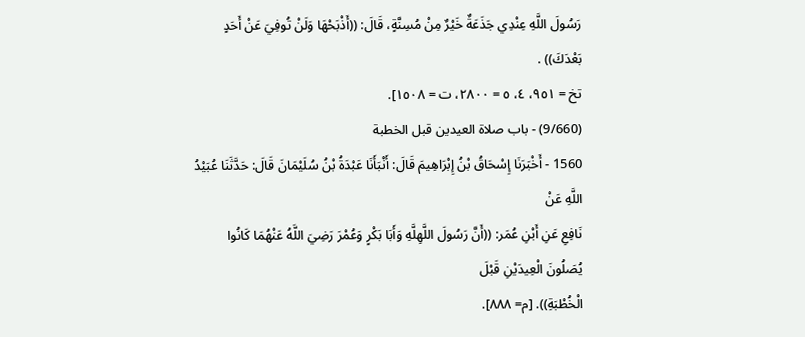رَسُولَ اللَّهِ عِنْدِي جَذَعَةٌ خَيْرٌ مِنْ مُسِنَّةٍ، قَالَ: ((أَذْبَحْهَا وَلَنْ تُوفِيَ عَنْ أَحَدٍ بَعْدَكَ)) .
تخ = ٩٥١، ٤، ٥ = ٢٨٠٠، ت = ١٥٠٨].
(9/660) - باب صلاة العيدين قبل الخطبة
1560 - أَخْبَرَنَا إِسْحَاقُ بْنُ إِبْرَاهِيمَ قَالَ: أَنْبَأَنَا عَبْدَةُ بْنُ سُلَيْمَانَ قَالَ: حَدَّثَنَا عُبَيْدُ اللَّهِ عَنْ
نَافِعِ عَنِ أَبْنِ عُمَر: ((أَنَّ رَسُولَ اللَّهِلَّهِ وَأَبَا بَكْرٍ وَعُمْرَ رَضِيَ اللَّهُ عَنْهُمَا كَانُوا يُصَلُونَ الْعِيدَيْنِ قَبْلَ
الْخُطْبَةِ)). [م= ٨٨٨].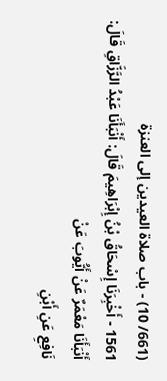(661/ 10) - باب صلاة العيدين إلى العنزة
1561 - أَخْبِرَنَا إِسْحَاقُ بْنُ إِبْرَاهِيمَ قَالَ: أَنْبَأَنَا عَبْدُ الرَّزَّاقِ قَالَ: أَنْبَأَنَا مَعْمَرٌ عَنْ أَيُّوبَ عَنْ
نَافِعِ عَنِ أَبْنِ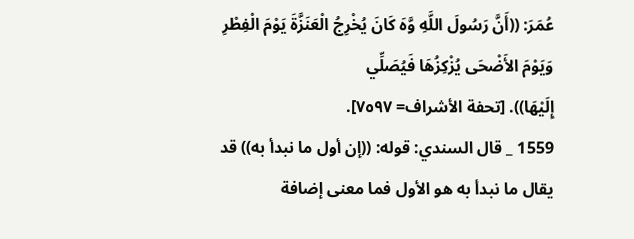عُمَرَ: ((أَنَّ رَسُولَ اللَّهِ وَّهَ كَانَ يُخْرِجُ الْعَنَزَّةَ يَوْمَ الْفِطْرِ وَيَوْمَ الأَضْحَى يُزْكِزُهَا فَيُصَلِّي
إِلَيْهَا)). [تحفة الأشراف= ٧٥٩٧].
1559 _ قال السندي: قوله: ((إن أول ما نبدأ به)) قد يقال ما نبدأ به هو الأول فما معنى إضافة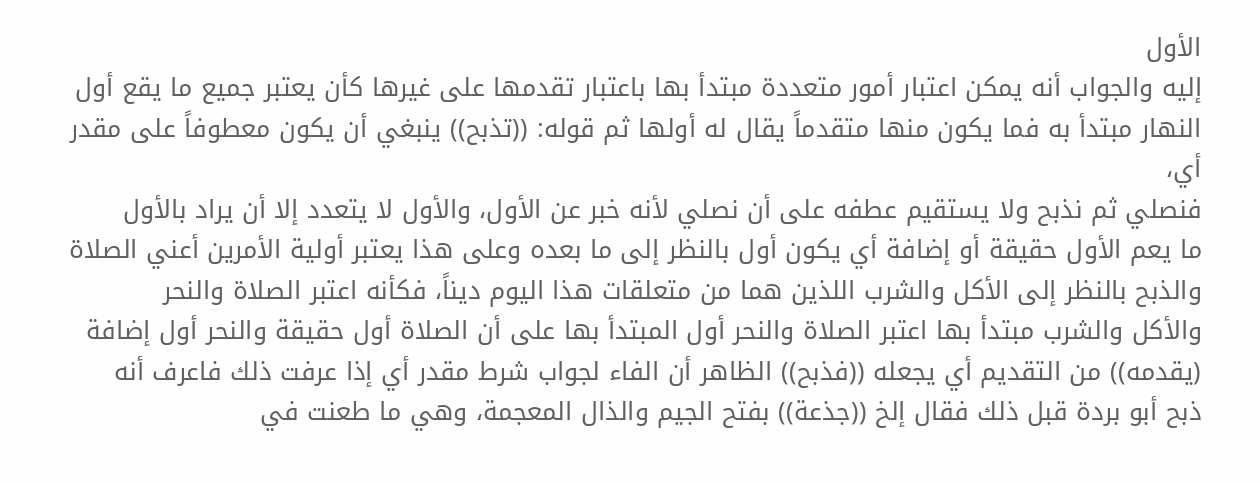الأول
إليه والجواب أنه يمكن اعتبار أمور متعددة مبتدأ بها باعتبار تقدمها على غيرها كأن يعتبر جميع ما يقع أول
النهار مبتدأ به فما يكون منها متقدماً يقال له أولها ثم قوله: ((تذبح)) ينبغي أن يكون معطوفاً على مقدر أي،
فنصلي ثم نذبح ولا يستقيم عطفه على أن نصلي لأنه خبر عن الأول، والأول لا يتعدد إلا أن يراد بالأول
ما يعم الأول حقيقة أو إضافة أي يكون أول بالنظر إلى ما بعده وعلى هذا يعتبر أولية الأمرين أعني الصلاة
والذبح بالنظر إلى الأكل والشرب اللذين هما من متعلقات هذا اليوم ديناً، فكأنه اعتبر الصلاة والنحر
والأكل والشرب مبتدأ بها اعتبر الصلاة والنحر أول المبتدأ بها على أن الصلاة أول حقيقة والنحر أول إضافة
(يقدمه)) من التقديم أي يجعله ((فذبح)) الظاهر أن الفاء لجواب شرط مقدر أي إذا عرفت ذلك فاعرف أنه
ذبح أبو بردة قبل ذلك فقال إلخ ((جذعة)) بفتح الجيم والذال المعجمة، وهي ما طعنت في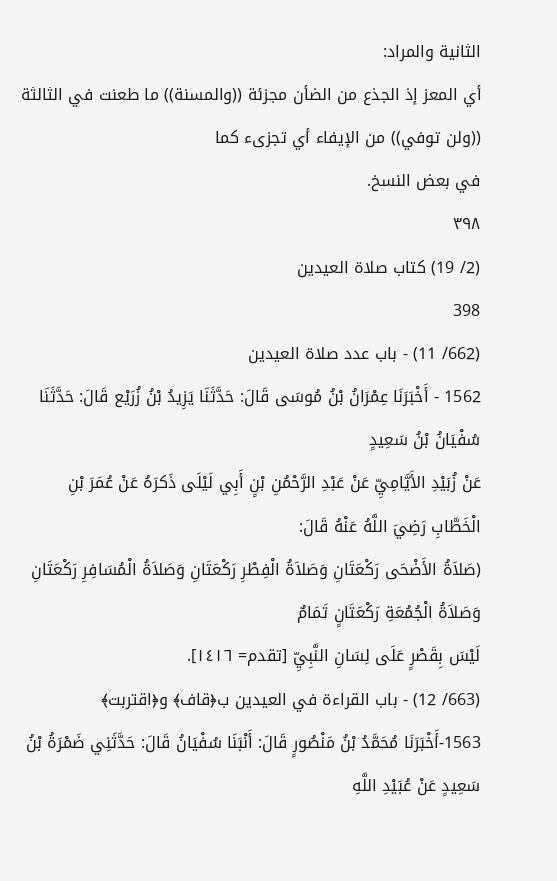الثانية والمراد:
أي المعز إذ الجذع من الضأن مجزئة ((والمسنة)) ما طعنت في الثالثة ((ولن توفي)) من الإيفاء أي تجزىء كما
في بعض النسخ.
٣٩٨
(2/ 19) كتاب صلاة العيدين
398
(662/ 11) - باب عدد صلاة العيدين
1562 - أَخْبَرَنَا عِمْرَانُ بْنُ مُوسَى قَالَ: حَدَّثَنَا يَزِيدُ بْنُ زُرَيْع قَالَ: حَدَّثَنَا سُفْيَانُ بْنُ سَعِيدٍ
عَنْ زُبَيْدِ الأَيَّامِيِّ عَنْ عَبْدِ الرَّحْمُنِ بْنٍ أَبِي لَيْلَى ذَكرَهُ عَنْ عُمَرَ بْنِ الْخَطَّابِ رَضِيَ اللَّهُ عَنْهُ قَالَ:
(صَلاَةُ الأَضْحَى رَكْعَتَانِ وَصَلاَةُ الْفِطْرِ رَكْعَتَانِ وَصَلاَةُ الْمُسَافِرِ رَكْعَتَانِ وَصَلاَةُ الْجُمُعَةِ رَكْعَتَانٍ تَمَامٌ
لَيْسَ بِقَصْرٍ عَلَى لِسَانِ النَّبِيِّ [تقدم= ١٤١٦].
(663/ 12) - باب القراءة في العيدين ب﴿قاف﴾ و﴿اقتربت﴾
1563-أَخْبَرَنَا مُحَمَّدُ بْنُ مَنْصُورٍ قَالَ: أَنْبَنَا سُفْيَانُ قَالَ: حَدَّثَنِي ضَمْرَةُ بْنُ سَعِيدٍ عَنْ عُبَيْدِ اللَّهِ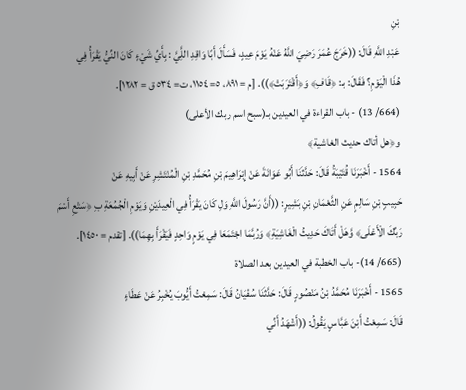بْنِ
عَبْدِ اللَّهِ قَالَ: ((خَرَجَ عُمَرَ رَضِيَ اللَّهُ عَنْهُ يَوْمَ عِيدٍ، فَسَأَلَ أَبًا وَاقِدِ اللَِّيَّ : بِأَيِّ شَيْءٍ كَانَ النِّيُّ يَقْرَأُ فِي
هُذَا الْيَوْمِ؟ فَقَالَ: بـ: ﴿قَافِ﴾ وَ﴿أَقْتَرَبَتْ﴾)). [م = ٨٩١، ٥= ١١٥٤، ت= ٥٣٤ ق = ١٢٨٢].
(664/ 13) - باب القراءة في العيدين بـ(سبح اسم ربك الأعلى)
و﴿هل أتاك حديث الغاشية﴾
1564 - أَخْبَرَنَا قُتَيْبَةُ قَالَ: حَدَّثَنَا أَبُو عَوَانَةَ عَنْ إِبْرَاهِيمَ بْنِ مُحَمَّدِ بْنِ الْمُنْتَشِرِ عَنْ أَبِيهِ عَنْ
حَبِيبٍ بْنِ سَالِمٍ عَنِ الثَّعْمَانِ بْنِ بَشِيرٍ: ((أَنَّ رَسُولَ اللَّهِ وَلِ كَانَ يَقْرَأُ فِي الْعِيدَيْنِ وَيَوْمِ الْجُمُعَةِ بِ ﴿سَتْعِ أَسْمَ
رَبِّكَ الْأَعْلَى﴾ وَّهَلْ أَتَاكَ حَدِيثُ الْغَاشِيَةِ﴾ وَرُبَّمَا اجْتَمَعَا فِي يَوْمٍ وَاحِدٍ فَيَقْرَأَ بِهِمَا)). [تقدم = ١٤٥٠].
(665/ 14)- باب الخطبة في العيدين بعد الصلاة
1565 - أَخْبَرَنَا مُحَمَّدُ بْنُ مَنْصُورٍ قَالَ: حَدَّثَنَا سُفْيَانُ قَالَ: سَمِعْتُ أَيُّوبَ يُخْبِرُ عَنْ عَطَاءٍ
قَالَ: سَمِعْتُ أَبْنَ عَبَّاسٍ يَقُولُ: ((أَشْهَدُ أَنِّي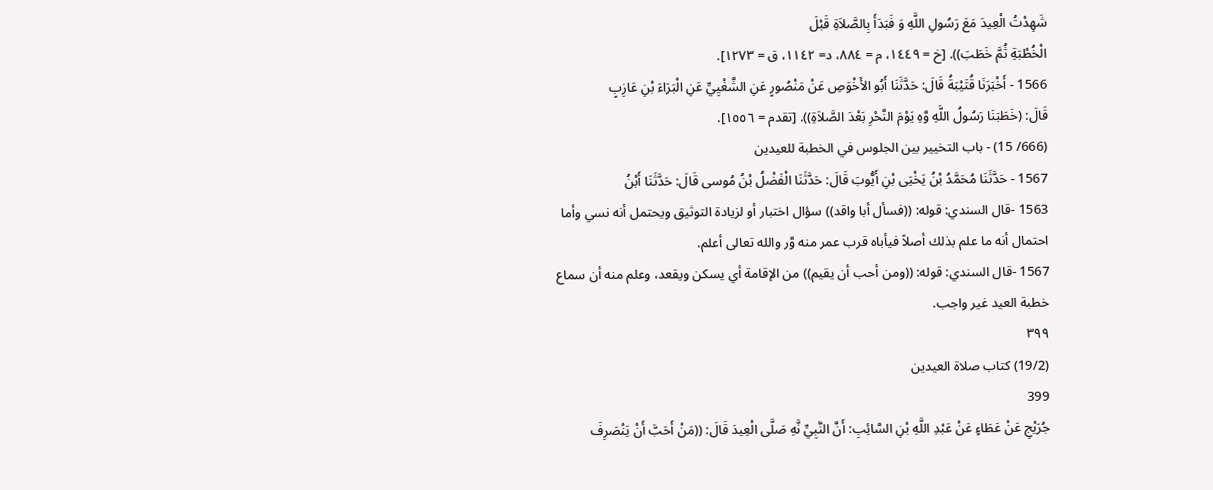شَهِدْتُ الْعِيدَ مَعَ رَسُولِ اللَّهِ وَ فَبَدَأَ بِالصَّلاَةِ قَبْلَ
الْخُطْبَةِ ثُمَّ خَطَبَ)). [خ = ١٤٤٩، م = ٨٨٤، د= ١١٤٢، ق = ١٢٧٣].
1566 - أَخْبَرَنَا قُتَيْبَةُ قَالَ: حَدَّثَنَا أَبُو الأَخْوَصِ عَنْ مَنْصُورٍ عَنِ الشَّغْيِيِّ عَنِ الْبَرَاءَ بْنِ عَازِبٍ
قَالَ: (خَطَبَنَا رَسُولُ اللَّهِ وَّهِ يَوْمَ النَّحْرِ بَعْدَ الصَّلاَةِ)). [تقدم = ١٥٥٦].
(666/ 15) - باب التخيير بين الجلوس في الخطبة للعيدين
1567 - حَدَّثَنَا مُحَمَّدُ بْنُ يَخْيَى بْنِ أَيُّوبَ قَالَ: حَدَّثَنَا الْفَضْلُ بْنُ مُوسى قَالَ: حَدَّثَنَا أَبْنُ
1563 -قال السندي: قوله: ((فسأل أبا واقد)) سؤال اختبار أو لزيادة التوثيق ويحتمل أنه نسي وأما
احتمال أنه ما علم بذلك أصلاً فيأباه قرب عمر منه وَّر والله تعالى أعلم.
1567 -قال السندي: قوله: ((ومن أحب أن يقيم)) من الإقامة أي يسكن ويقعد، وعلم منه أن سماع
خطبة العيد غير واجب.
٣٩٩
(19/2) كتاب صلاة العيدين
399
جُرَيْجِ عَنْ عَطَاءٍ عَنْ عَبْدِ اللَّهِ بْنِ السَّائِبِ: أَنَّ النَّبِيِّ نَّهِ صَلَّى الْعِيدَ قَالَ: ((مَنْ أَحَبَّ أَنْ يَنْصَرِفَ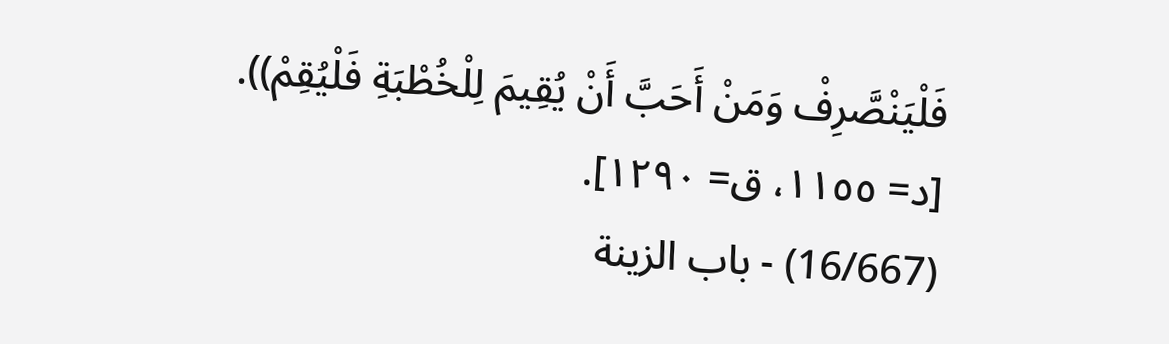فَلْيَنْصَّرِفْ وَمَنْ أَحَبَّ أَنْ يُقِيمَ لِلْخُطْبَةِ فَلْيُقِمْ)). [د= ١١٥٥، ق= ١٢٩٠].
(16/667) - باب الزينة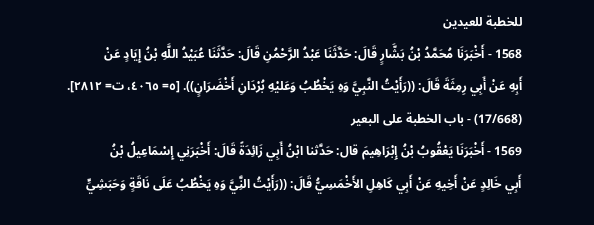للخطبة للعيدين
1568 - أَخْبَرَنَا مُحَمَّدُ بْنُ بَشَّارٍ قَالَ: حَدَّثَنَا عَبْدُ الرَّحْمُنِ قَالَ: حَدَّثَنَا عُبَيْدُ اللَّهِ بْنُ إِيَادٍ عَنْ
أَبِهِ عَنْ أَبِي رِمِثَةَ قَالَ: ((رَأَيْتُ النَّبِيَّ وَهِ يَخْطُبُ وَعَليْهِ بُرْدَانِ أَخْضَرَانٍ)). [٥= ٤٠٦٥، ت= ٢٨١٢].
(17/668) - باب الخطبة على البعير
1569 - أَخْبَرَنَا يَعْقُوبُ بْنُ إِبْرَاهِيمَ قال: حَدَّثنا ابْنُ أَبِي زَائِدَةً قَالَ: أَخْبَرَنِي إِسْمَاعِيلُ بْنُ
أَبِي خَالِدٍ عَنْ أَخِيهِ عَنْ أَبِي كَاهِلِ الأَخْمَسِيُّ قَالَ: ((رَأَيْتُ النَِّيَّ وَهِ يَخْطُبُ عَلَى نَاقَةٍ وَحَبَشِيٍّ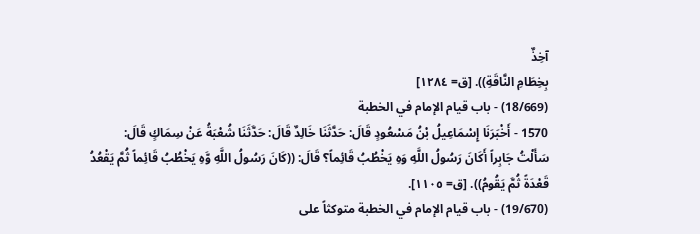آخِذٌ
بِخِطَامِ النَّاقَةِ)). [ق= ١٢٨٤]
(18/669) - باب قيام الإمام في الخطبة
1570 - أَخْبَرَنَا إِسْمَاعِيلُ بْنُ مَسْعُودٍ قَالَ: حَدَّثَنَا خَالِدٌ قَالَ: حَدَّثَنَا شُعْبَةُ عَنْ سِمَاكٍ قَالَ:
سَأَلْتُ جَابِراً أَكَانَ رَسُولُ اللَّهِ وَهِ يَخْطُبُ قَائِماً؟ قَالَ: ((كَانَ رَسُولُ اللَّهِ وَّهِ يَخْطُبُ قَائِماً ثُمَّ يَقْعُدُ
قَعْدَةً ثُمَّ يَقُومُ)). [ق= ١١٠٥].
(19/670) - باب قيام الإمام في الخطبة متوكثاً على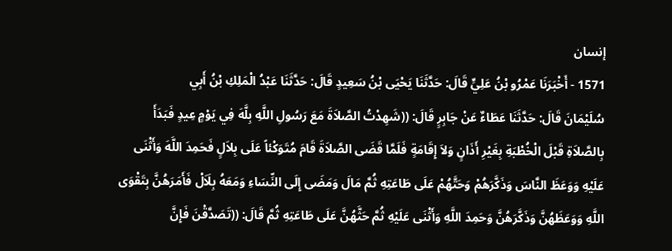إنسان
1571 - أَخْبَرَنَا عَمْرُو بْنُ عَلِيٍّ قَالَ: حَدَّثَنَا يَحْيَى بْنُ سَعِيدٍ قَالَ: حَدَّثَنَا عَبْدُ الْمَلِكِ بْنُ أَبِي
سُلَيْمَانَ قَالَ: حَدَّثَنَا عَطَاءٌ عَنْ جَابِرٍ قَالَ: ((شَهِدْتُ الصَّلاَةَ مَعَ رَسُولِ اللَّهِ بِلَّهَ فِي يَوْمٍ عِيدٍ فَبَدَأَ
بِالصَّلاَةِ قَبْلَ الْخُطْبَةِ بِغَيْرِ أَذَانٍ وَلاَ إِقَامَةٍ فَلَمَّا قَضَى الصَّلاَةَ قَامَ مُتَوَكْئاً عَلَى بِلاَلٍ فَحَمِدَ اللَّهَ وَأَثْنَى
عَلَيْهِ وَوَعَظَ النَّاسَ وَذَكَّرَهُمْ وَحَتَّهُمْ عَلَى طَاعَتِهِ ثُمَّ مَالَ وَمَضَى إِلَى النِّسَاءِ وَمَعَهُ بِلَاَلْ فَأَمَرَهُنَّ بِتَقْوَى
اللَّهِ وَوَعَظَهُنَّ وَذَكَّرَهُنَّ وَحَمِدَ اللَّهِ وَأَثْنَى عَلَيْهِ ثُمَّ حَثَّهُنَّ عَلَى طَاعَتِهِ ثُمَّ قَالَ: ((تَصَدَّقْنَ فَإِنَّ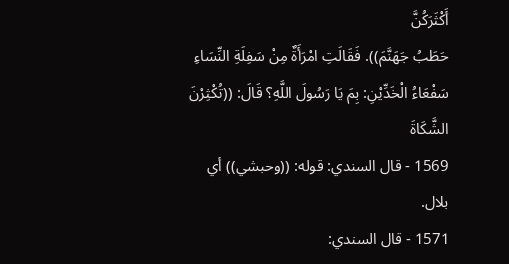أَكْثَرَكُنَّ
حَطَبُ جَهَنَّمَ)). فَقَالَتِ امْرَأَةٌ مِنْ سَفِلَةِ النِّسَاءِ سَفْعَاءُ الْخَدِّيْنِ: بِمَ يَا رَسُولَ اللَّهِ؟ قَالَ: ((تُكْثِرْنَ الشَّكَاةَ
1569 - قال السندي: قوله: ((وحبشي)) أي بلال.
1571 - قال السندي: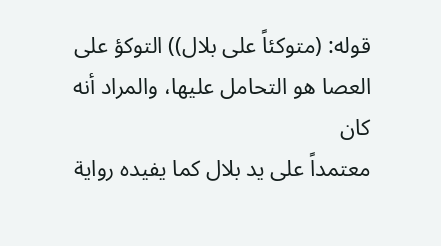قوله: (متوكئاً على بلال)) التوكؤ على العصا هو التحامل عليها، والمراد أنه كان
معتمداً على يد بلال كما يفيده رواية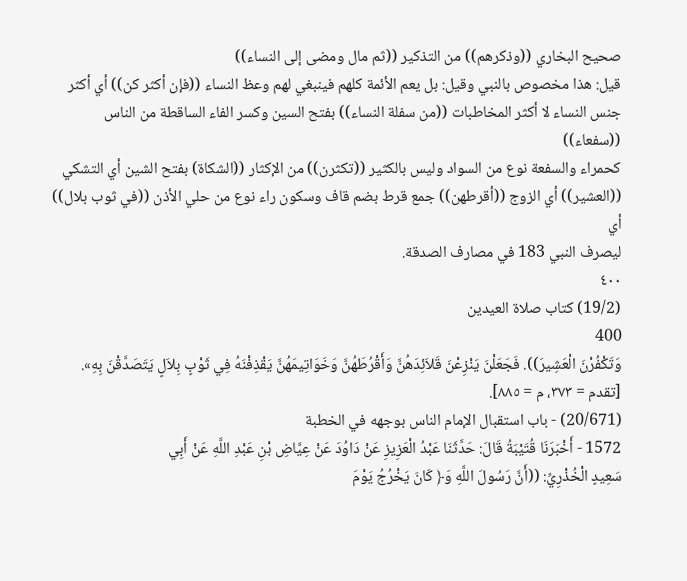صحيح البخاري ((وذكرهم)) من التذكير ((ثم مال ومضى إلى النساء))
قيل: هذا مخصوص بالنبي وقيل: بل يعم الأئمة كلهم فينبغي لهم وعظ النساء ((فإن أكثر كن)) أي أكثر
جنس النساء لا أكثر المخاطبات ((من سفلة النساء)) بفتح السين وكسر الفاء الساقطة من الناس ((سفعاء))
كحمراء والسفعة نوع من السواد وليس بالكثير ((تكثرن)) من الإكثار ((الشكاة) بفتح الشين أي التشكي
((العشير)) أي الزوج ((أقرطهن)) جمع قرط بضم قاف وسكون راء نوع من حلي الأذن ((في ثوب بلال)) أي
ليصرف النبي 183 في مصارف الصدقة.
٤٠٠
(19/2) كتاب صلاة العيدين
400
وَتَكْفُرْنَ الْعَشِيرَ)). فَجَعَلْنَ يَنْزِعْنَ قَلاَئِدَهُنَّ وَأَقْرُطَهُنَّ وَخَوَاتِيمَهُنَّ يَقْذِفْنَهُ فِي ثَوْبٍ بِلاَلٍ يَتَصَدَّقْنَ بِهِ».
[تقدم = ٣٧٣، م = ٨٨٥].
(20/671) - باب استقبال الإمام الناس بوجهه في الخطبة
1572 - أَخْبَرَنَا قُتَيْبَةُ قَالَ: حَدَّثَنَا عَبْدُ الْعَزِيزِ عَنْ دَاوُدَ عَنْ عِيَّاضِ بْنِ عَبْدِ اللَّهِ عَنْ أَبِي
سَعِيدٍ الْخُذْرِيِّ: ((أَنَّ رَسُولَ اللَّهِ وَ﴿ كَانَ يَخْرُجُ يَوْمَ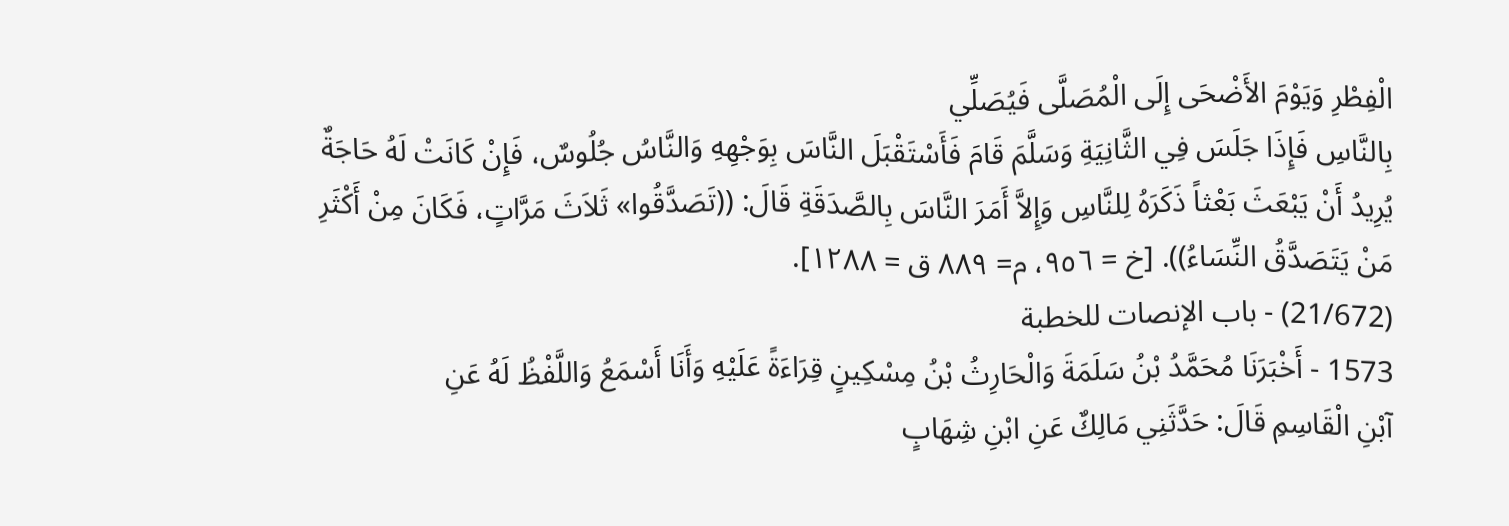الْفِطْرِ وَيَوْمَ الأَضْحَى إِلَى الْمُصَلَّى فَيُصَلِّي
بِالنَّاسِ فَإِذَا جَلَسَ فِي الثَّانِيَةِ وَسَلَّمَ قَامَ فَأَسْتَقْبَلَ النَّاسَ بِوَجْهِهِ وَالنَّاسُ جُلُوسٌ، فَإِنْ كَانَتْ لَهُ حَاجَةٌ
يُرِيدُ أَنْ يَبْعَثَ بَعْثاً ذَكَرَهُ لِلنَّاسِ وَإِلاَّ أَمَرَ النَّاسَ بِالصَّدَقَةِ قَالَ: ((تَصَدَّقُوا» ثَلاَثَ مَرَّاتٍ، فَكَانَ مِنْ أَكْثَرِ
مَنْ يَتَصَدَّقُ النِّسَاءُ)). [خ = ٩٥٦، م= ٨٨٩ ق = ١٢٨٨].
(21/672) - باب الإنصات للخطبة
1573 - أَخْبَرَنَا مُحَمَّدُ بْنُ سَلَمَةَ وَالْحَارِثُ بْنُ مِسْكِينٍ قِرَاءَةً عَلَيْهِ وَأَنَا أَسْمَعُ وَاللَّفْظُ لَهُ عَنِ
آبْنِ الْقَاسِمِ قَالَ: حَدَّثَنِي مَالِكٌ عَنِ ابْنِ شِهَابٍ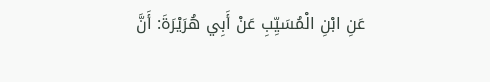عَنِ ابْنِ الْمُسَيِّبِ عَنْ أَبِي هُرَيْرَةَ: أَنَّ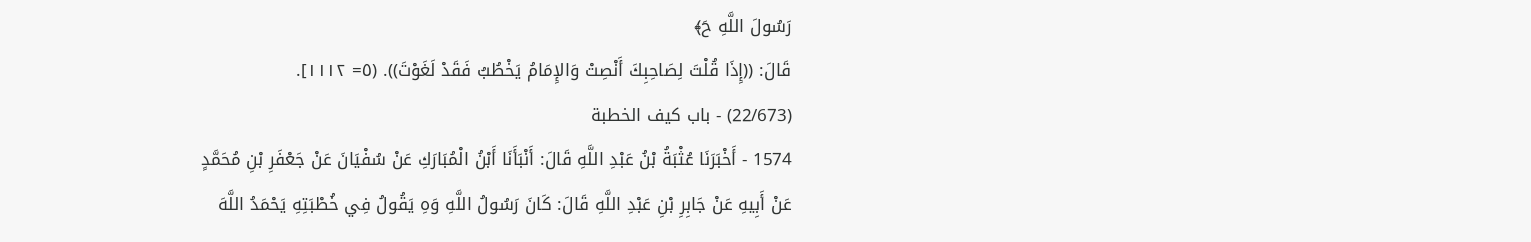رَسُولَ اللَّهِ حَ﴾
قَالَ: ((إِذَا قُلْتَ لِصَاحِبِكَ أَنْصِتْ وَالإِمَامُ يَخْطُبُ فَقَدْ لَغَوْتَ)). (٥= ١١١٢].
(22/673) - باب كيف الخطبة
1574 - أَخْبَرَنَا عُثْبَةُ بْنُ عَبْدِ اللَّهِ قَالَ: أَنْبَأَنَا أَبْنُ الْمُبَارَكِ عَنْ سُفْيَانَ عَنْ جَعْفَرِ بْنِ مُحَمَّدٍ
عَنْ أَبِيهِ عَنْ جَابِرِ بْنِ عَبْدِ اللَّهِ قَالَ: كَانَ رَسُولُ اللَّهِ وَهِ يَقُولُ فِي خُطْبَتِهِ يَحْمَدُ اللَّهَ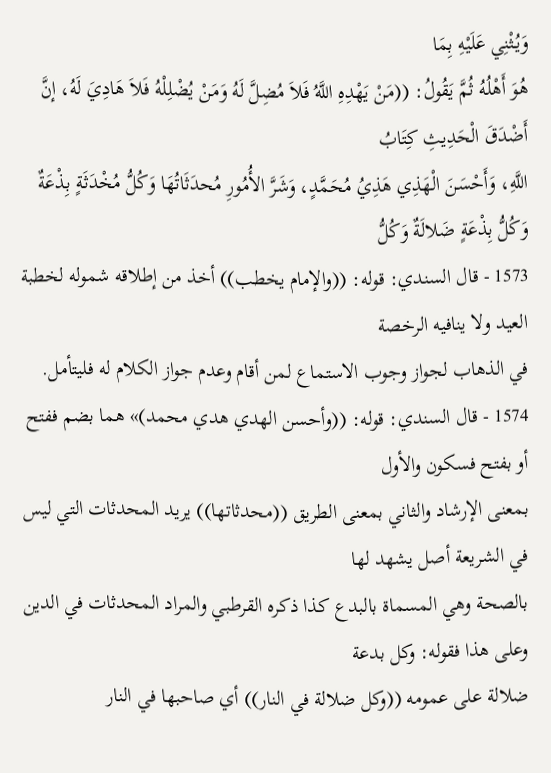وَيُثْنِي عَلَيْهِ بِمَا
هُوَ أَهْلُهُ ثُمَّ يَقُولُ: ((مَنْ يَهْدِهِ اللَّهُ فَلاَ مُضِلَّ لَهُ وَمَنْ يُضْلِلْهُ فَلاَ هَادِيَ لَهُ، إنَّ أَضْدَقَ الْحَدِيثِ كِتَابُ
اللَّهِ، وَأَحْسَنَ الْهَذِي هَذِيُ مُحَمَّدٍ، وَشَرَّ الأُمُورِ مُحدَثَاتُهَا وَكُلُّ مُخْدَثَةٍ بِذْعَةٌ وَكُلُّ بِذْعَةٍ ضَلالَةٌ وَكُلُّ
1573 - قال السندي: قوله: ((والإمام يخطب)) أخذ من إطلاقه شموله لخطبة العيد ولا ينافيه الرخصة
في الذهاب لجواز وجوب الاستماع لمن أقام وعدم جواز الكلام له فليتأمل.
1574 - قال السندي: قوله: ((وأحسن الهدي هدي محمد)» هما بضم ففتح أو بفتح فسكون والأول
بمعنى الإرشاد والثاني بمعنى الطريق ((محدثاتها)) يريد المحدثات التي ليس في الشريعة أصل يشهد لها
بالصحة وهي المسماة بالبدع كذا ذكره القرطبي والمراد المحدثات في الدين وعلى هذا فقوله: وكل بدعة
ضلالة على عمومه ((وكل ضلالة في النار)) أي صاحبها في النار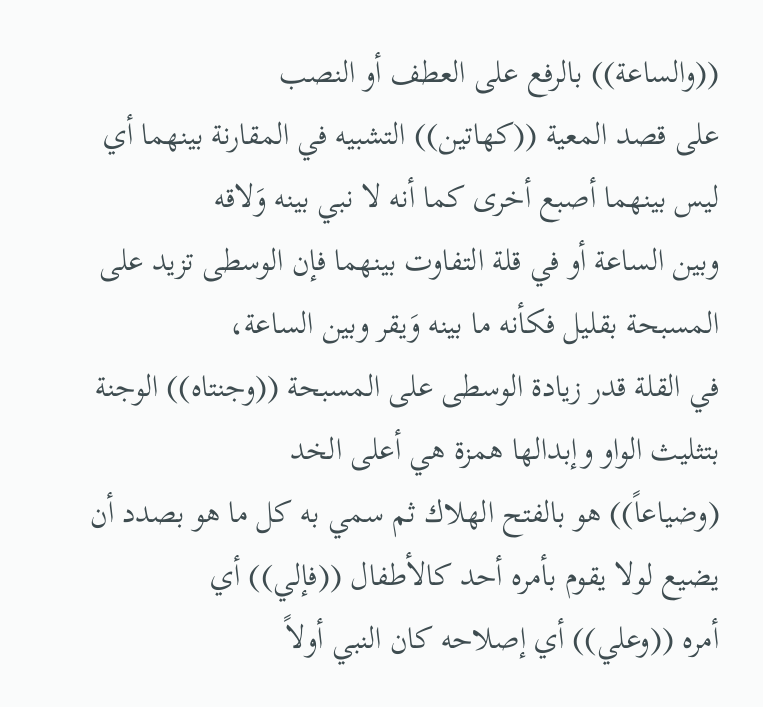((والساعة)) بالرفع على العطف أو النصب
على قصد المعية ((كهاتين)) التشبيه في المقارنة بينهما أي ليس بينهما أصبع أخرى كما أنه لا نبي بينه وَلاقه
وبين الساعة أو في قلة التفاوت بينهما فإن الوسطى تزيد على المسبحة بقليل فكأنه ما بينه وَيقر وبين الساعة،
في القلة قدر زيادة الوسطى على المسبحة ((وجنتاه)) الوجنة بتثليث الواو وإبدالها همزة هي أعلى الخد
(وضياعاً)) هو بالفتح الهلاك ثم سمي به كل ما هو بصدد أن يضيع لولا يقوم بأمره أحد كالأطفال ((فإلي)) أي
أمره ((وعلي)) أي إصلاحه كان النبي أولاً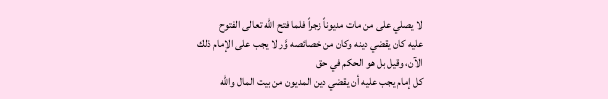لا يصلي على من مات مديوناً زجراً فلما فتح الله تعالى الفتوح
عليه كان يقضي دينه وكان من خصائصه وَّر لا يجب على الإمام ذلك الآن، وقيل بل هو الحكم في حق
كل إمام يجب عليه أن يقضي دين المديون من بيت المال والله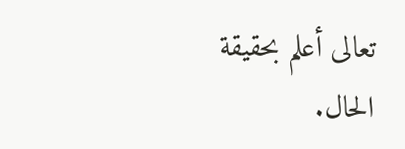تعالى أعلم بحقيقة الحال.